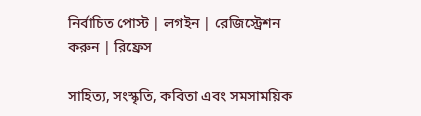নির্বাচিত পোস্ট | লগইন | রেজিস্ট্রেশন করুন | রিফ্রেস

সাহিত্য, সংস্কৃতি, কবিতা এবং সমসাময়িক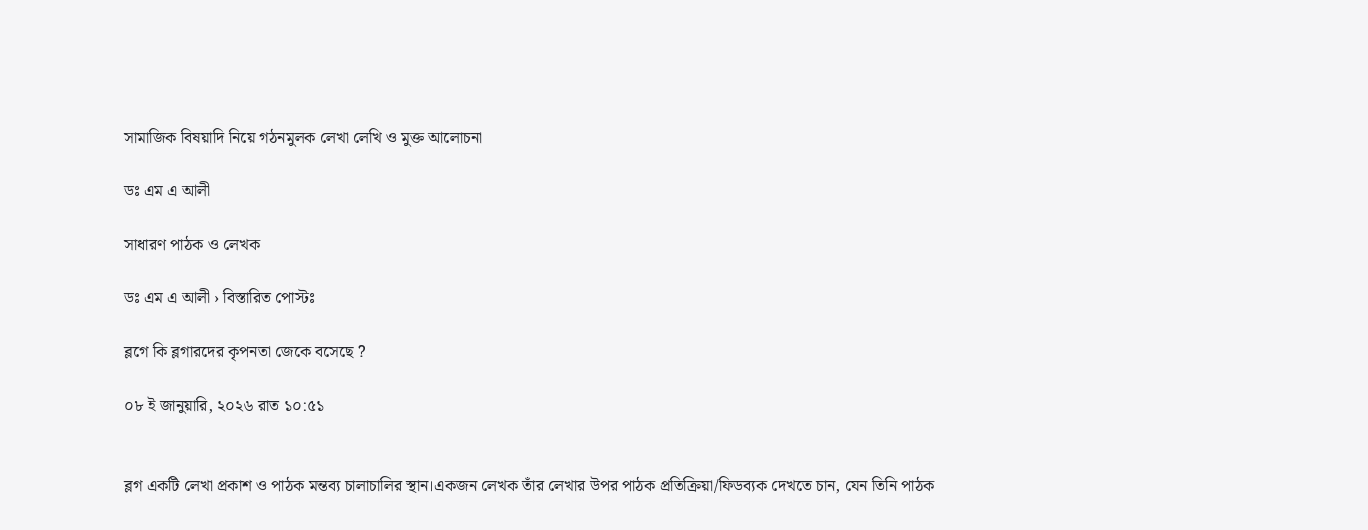সামাজিক বিষয়াদি নিয়ে গঠনমুলক লেখা লেখি ও মুক্ত আলোচনা

ডঃ এম এ আলী

সাধারণ পাঠক ও লেখক

ডঃ এম এ আলী › বিস্তারিত পোস্টঃ

ব্লগে কি ব্লগারদের কৃপনতা জেকে বসেছে ?

০৮ ই জানুয়ারি, ২০২৬ রাত ১০:৫১


ব্লগ একটি লেখা প্রকাশ ও পাঠক মন্তব্য চালাচালির স্থান।একজন লেখক তাঁর লেখার উপর পাঠক প্রতিক্রিয়া/ফিডব্যক দেখতে চান, যেন তিনি পাঠক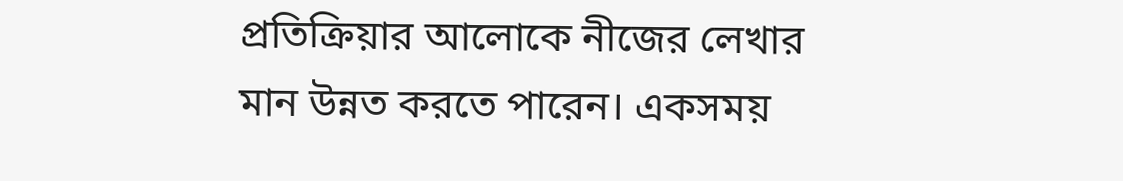প্রতিক্রিয়ার আলোকে নীজের লেখার মান উন্নত করতে পারেন। একসময়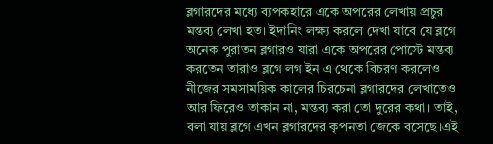ব্লগারদের মধ্যে ব্যপকহারে একে অপরের লেখায় প্রচুর মন্তব্য লেখা হত। ইদানিং লক্ষ্য করলে দেখা যাবে যে ব্লগে অনেক পুরাতন ব্লগারও যারা একে অপরের পোস্টে মন্তব্য করতেন তারাও ব্লগে লগ ইন এ থেকে বিচরণ করলেও নীজের সমসাময়িক কালের চিরচেনা ব্লগারদের লেখাতেও আর ফিরেও তাকান না, মন্তব্য করা তো দুরের কথা। তাই, বলা যায় ব্লগে এখন ব্লগারদের কৃপনতা জেকে বসেছে।এই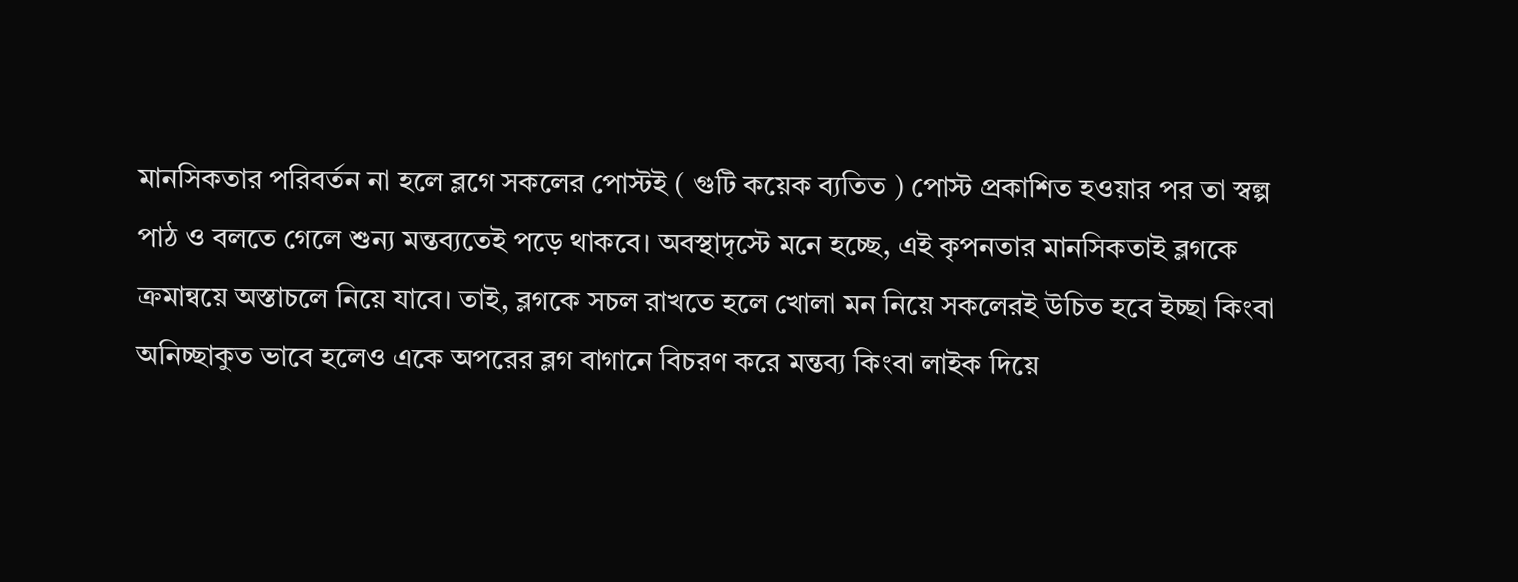মানসিকতার পরিবর্তন না হলে ব্লগে সকলের পোস্টই ( গুটি কয়েক ব্যতিত ) পোস্ট প্রকাশিত হওয়ার পর তা স্বল্প পাঠ ও বলতে গেলে শুন্য মন্তব্যতেই পড়ে থাকবে। অবস্থাদৃস্টে মনে হচ্ছে, এই কৃপনতার মানসিকতাই ব্লগকে ক্রমান্বয়ে অস্তাচলে নিয়ে যাবে। তাই, ব্লগকে সচল রাখতে হলে খোলা মন নিয়ে সকলেরই উচিত হবে ইচ্ছা কিংবা অনিচ্ছাকুত ভাবে হলেও একে অপরের ব্লগ বাগানে বিচরণ করে মন্তব্য কিংবা লাইক দিয়ে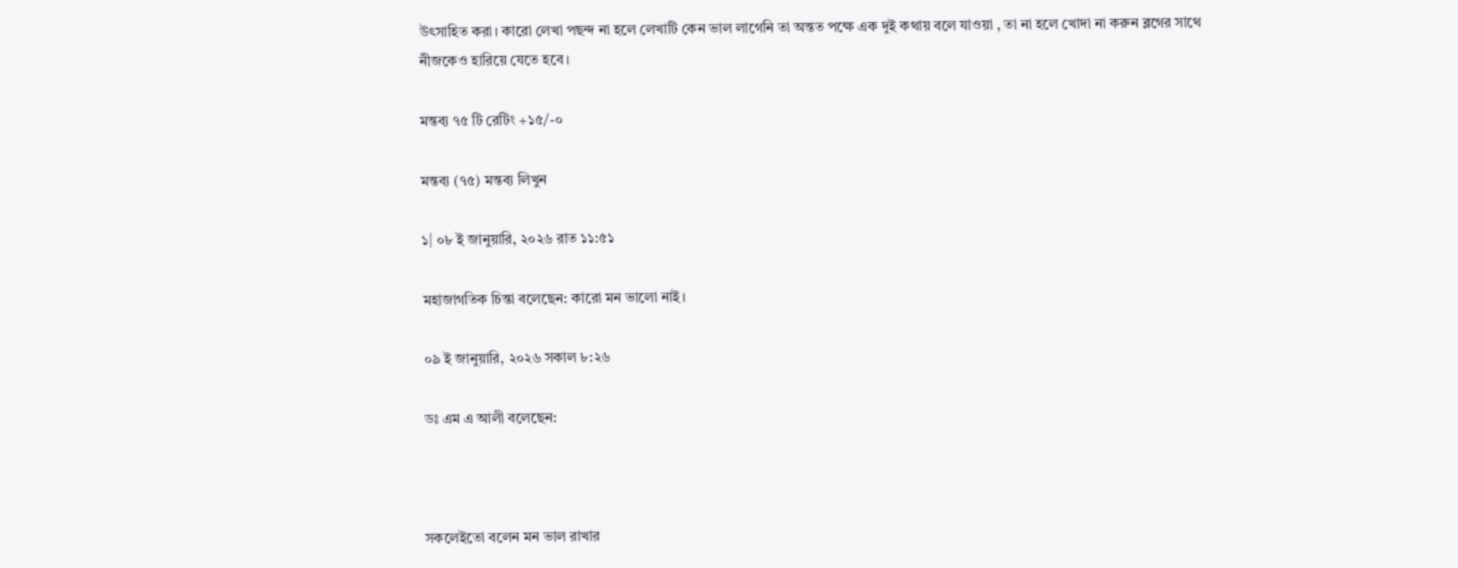উৎসাহিত করা। কারো লেখা পছন্দ না হলে লেখাটি কেন ভাল লাগেনি তা অন্তত পক্ষে এক দুই কথায় বলে যাওয়া , তা না হলে খোদা না করুন ব্লগের সাথে নীজকেও হারিয়ে যেতে হবে।

মন্তব্য ৭৫ টি রেটিং +১৫/-০

মন্তব্য (৭৫) মন্তব্য লিখুন

১| ০৮ ই জানুয়ারি, ২০২৬ রাত ১১:৫১

মহাজাগতিক চিন্তা বলেছেন: কারো মন ভালো নাই।

০৯ ই জানুয়ারি, ২০২৬ সকাল ৮:২৬

ডঃ এম এ আলী বলেছেন:



সকলেইতো বলেন মন ভাল রাখার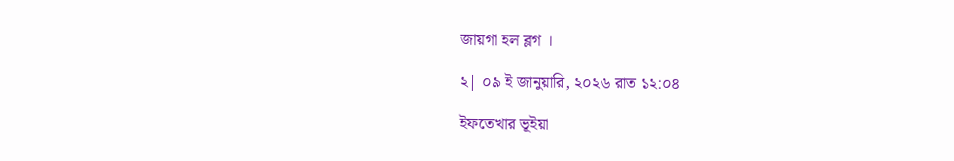জায়গা হল ব্লগ ।

২| ০৯ ই জানুয়ারি, ২০২৬ রাত ১২:০৪

ইফতেখার ভূইয়া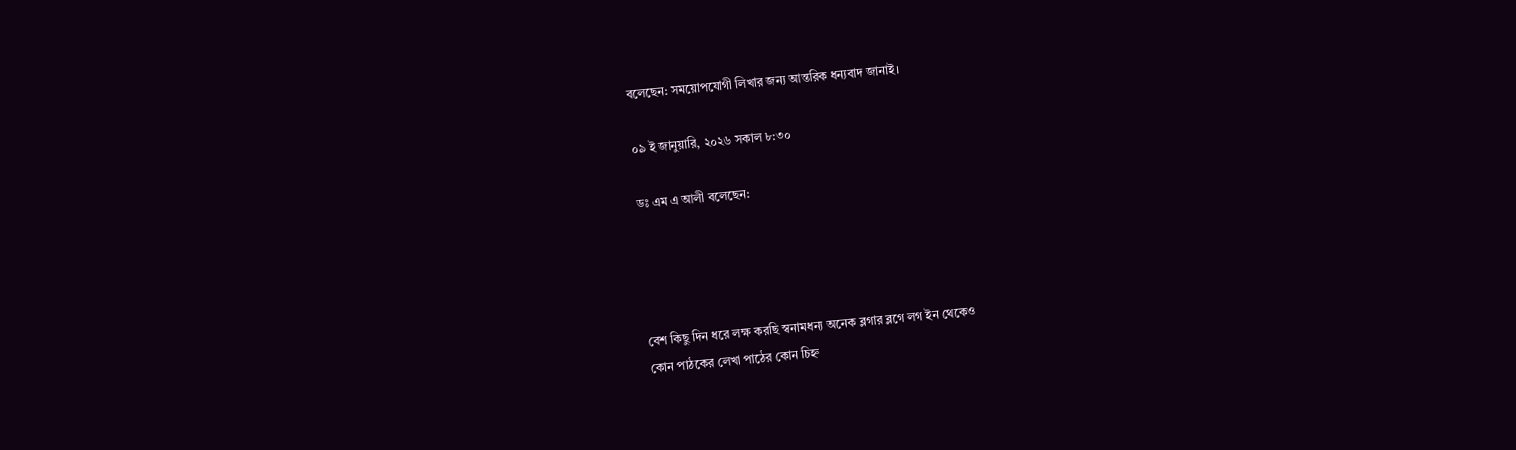বলেছেন: সময়োপযোগী লিখার জন্য আন্তরিক ধন্যবাদ জানাই।

০৯ ই জানুয়ারি, ২০২৬ সকাল ৮:৩০

ডঃ এম এ আলী বলেছেন:




বেশ কিছু দিন ধরে লক্ষ করছি স্বনামধন্য অনেক ব্লগার ব্লগে লগ ইন থেকেও
কোন পাঠকের লেখা পাঠের কোন চিহ্ন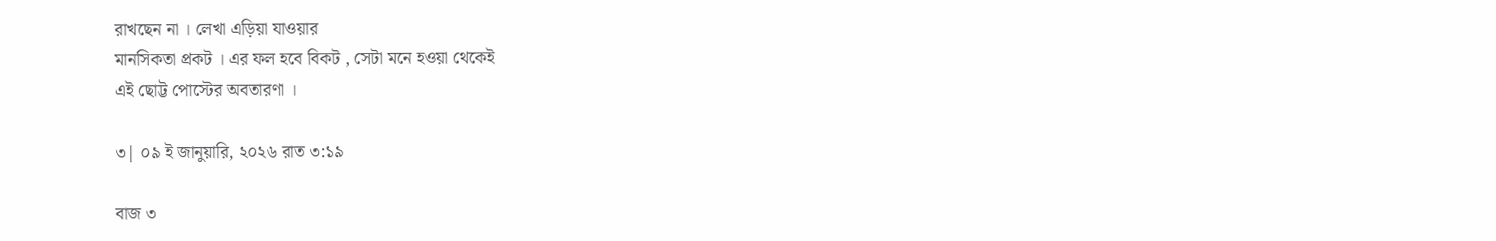রাখছেন না । লেখা এড়িয়া যাওয়ার
মানসিকতা প্রকট । এর ফল হবে বিকট , সেটা মনে হওয়া থেকেই
এই ছোট্ট পোস্টের অবতারণা ।

৩| ০৯ ই জানুয়ারি, ২০২৬ রাত ৩:১৯

বাজ ৩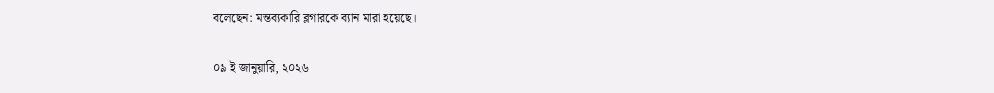বলেছেন: মন্তব্যকারি ব্লগারকে ব্যান মারা হয়েছে।

০৯ ই জানুয়ারি, ২০২৬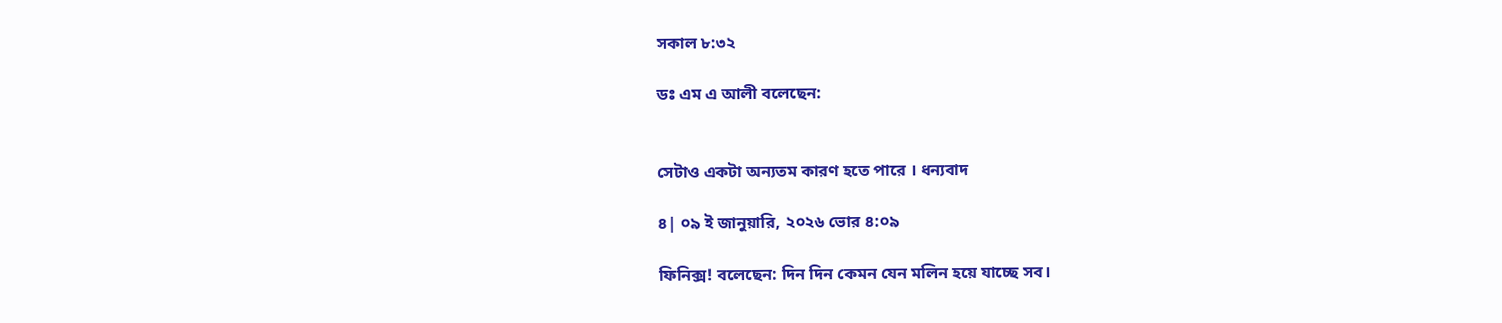সকাল ৮:৩২

ডঃ এম এ আলী বলেছেন:


সেটাও একটা অন্যতম কারণ হতে পারে । ধন্যবাদ

৪| ০৯ ই জানুয়ারি, ২০২৬ ভোর ৪:০৯

ফিনিক্স! বলেছেন: দিন দিন কেমন যেন মলিন হয়ে যাচ্ছে সব।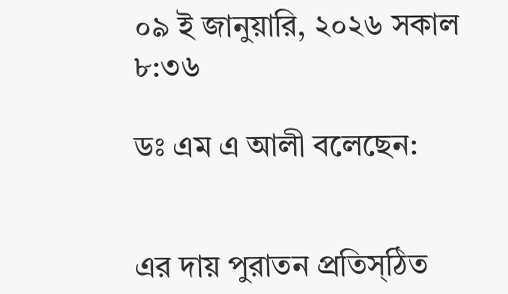০৯ ই জানুয়ারি, ২০২৬ সকাল ৮:৩৬

ডঃ এম এ আলী বলেছেন:


এর দায় পুরাতন প্রতিস্ঠিত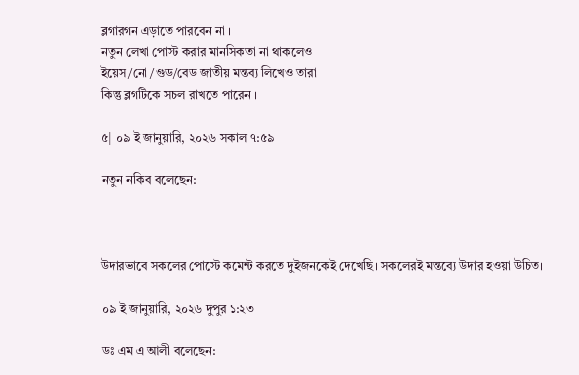ব্লগারগন এড়াতে পারবেন না ।
নতুন লেখা পোস্ট করার মানসিকতা না থাকলেও
ইয়েস/নো /গুড/বেড জাতীয় মন্তব্য লিখেও তারা
কিন্তু ব্লগটিকে সচল রাখতে পারেন ।

৫| ০৯ ই জানুয়ারি, ২০২৬ সকাল ৭:৫৯

নতুন নকিব বলেছেন:



উদারভাবে সকলের পোস্টে কমেন্ট করতে দুইজনকেই দেখেছি। সকলেরই মন্তব্যে উদার হওয়া উচিত।

০৯ ই জানুয়ারি, ২০২৬ দুপুর ১:২৩

ডঃ এম এ আলী বলেছেন: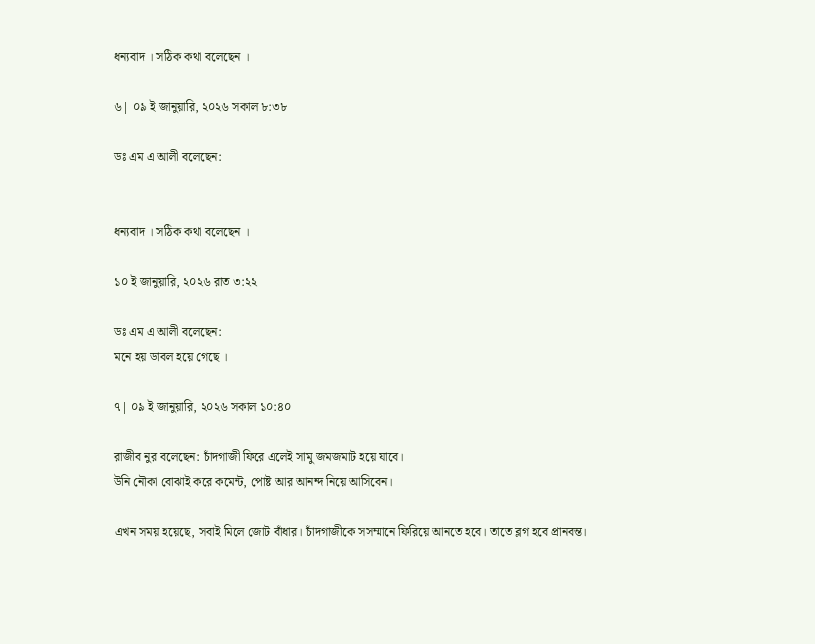ধন্যবাদ । সঠিক কথা বলেছেন ।

৬| ০৯ ই জানুয়ারি, ২০২৬ সকাল ৮:৩৮

ডঃ এম এ আলী বলেছেন:


ধন্যবাদ । সঠিক কথা বলেছেন ।

১০ ই জানুয়ারি, ২০২৬ রাত ৩:২২

ডঃ এম এ আলী বলেছেন:
মনে হয় ডাবল হয়ে গেছে ।

৭| ০৯ ই জানুয়ারি, ২০২৬ সকাল ১০:৪০

রাজীব নুর বলেছেন: চাঁদগাজী ফিরে এলেই সামু জমজমাট হয়ে যাবে।
উনি নৌকা বোঝাই করে কমেন্ট, পোষ্ট আর আনন্দ নিয়ে আসিবেন।

এখন সময় হয়েছে, সবাই মিলে জোট বাঁধার। চাঁদগাজীকে সসম্মানে ফিরিয়ে আনতে হবে। তাতে ব্লগ হবে প্রানবন্ত।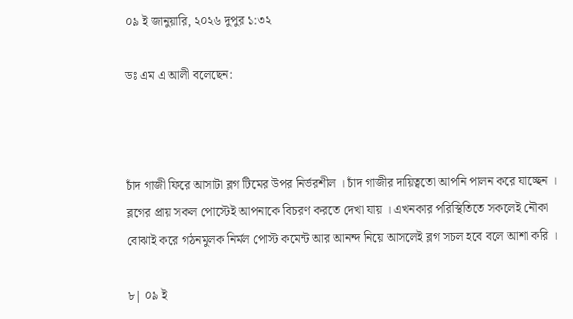০৯ ই জানুয়ারি, ২০২৬ দুপুর ১:৩২

ডঃ এম এ আলী বলেছেন:



চাঁদ গাজী ফিরে আসাটা ব্লগ টিমের উপর নির্ভরশীল । চাঁদ গাজীর দায়িত্বতো আপনি পালন করে যাচ্ছেন ।
ব্লগের প্রায় সকল পোস্টেই আপনাকে বিচরণ করতে দেখা যায় । এখনকার পরিস্থিতিতে সকলেই নৌকা
বোঝাই করে গঠনমুলক নির্মল পোস্ট কমেন্ট আর আনন্দ নিয়ে আসলেই ব্লগ সচল হবে বলে আশা করি ।

৮| ০৯ ই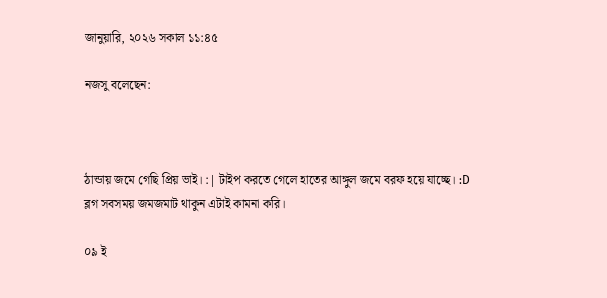জানুয়ারি, ২০২৬ সকাল ১১:৪৫

নজসু বলেছেন:



ঠান্ডায় জমে গেছি প্রিয় ভাই। :| টাইপ করতে গেলে হাতের আঙ্গুল জমে বরফ হয়ে যাচ্ছে। :D
ব্লগ সবসময় জমজমাট থাকুন এটাই কামনা করি।

০৯ ই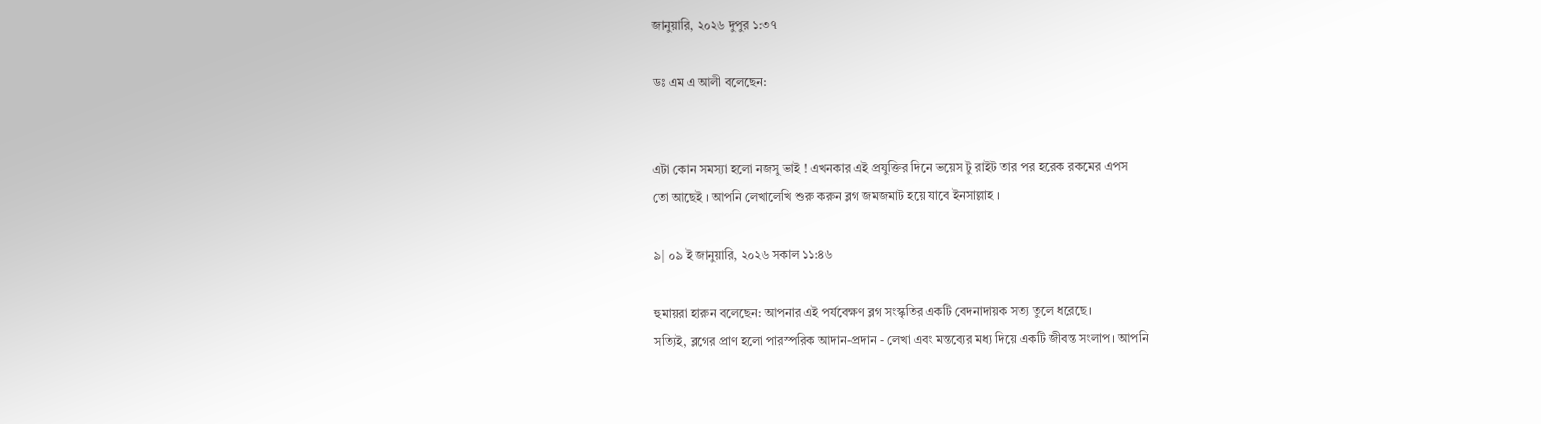জানুয়ারি, ২০২৬ দুপুর ১:৩৭

ডঃ এম এ আলী বলেছেন:


এটা কোন সমস্যা হলো নজসু ভাই ! এখনকার এই প্রযুক্তির দিনে ভয়েস টু রাইট তার পর হরেক রকমের এপস
তো আছেই । আপনি লেখালেখি শুরু করুন ব্লগ জমজমাট হয়ে যাবে ইনসাল্লাহ ।

৯| ০৯ ই জানুয়ারি, ২০২৬ সকাল ১১:৪৬

হুমায়রা হারুন বলেছেন: আপনার এই পর্যবেক্ষণ ব্লগ সংস্কৃতির একটি বেদনাদায়ক সত্য তুলে ধরেছে।
সত্যিই, ব্লগের প্রাণ হলো পারস্পরিক আদান-প্রদান - লেখা এবং মন্তব্যের মধ্য দিয়ে একটি জীবন্ত সংলাপ। আপনি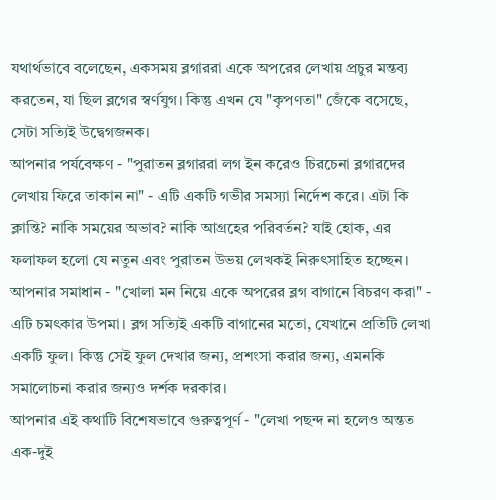যথার্থভাবে বলেছেন, একসময় ব্লগাররা একে অপরের লেখায় প্রচুর মন্তব্য করতেন, যা ছিল ব্লগের স্বর্ণযুগ। কিন্তু এখন যে "কৃপণতা" জেঁকে বসেছে, সেটা সত্যিই উদ্বেগজনক।
আপনার পর্যবেক্ষণ - "পুরাতন ব্লগাররা লগ ইন করেও চিরচেনা ব্লগারদের লেখায় ফিরে তাকান না" - এটি একটি গভীর সমস্যা নির্দেশ করে। এটা কি ক্লান্তি? নাকি সময়ের অভাব? নাকি আগ্রহের পরিবর্তন? যাই হোক, এর ফলাফল হলো যে নতুন এবং পুরাতন উভয় লেখকই নিরুৎসাহিত হচ্ছেন।
আপনার সমাধান - "খোলা মন নিয়ে একে অপরের ব্লগ বাগানে বিচরণ করা" - এটি চমৎকার উপমা। ব্লগ সত্যিই একটি বাগানের মতো, যেখানে প্রতিটি লেখা একটি ফুল। কিন্তু সেই ফুল দেখার জন্য, প্রশংসা করার জন্য, এমনকি সমালোচনা করার জন্যও দর্শক দরকার।
আপনার এই কথাটি বিশেষভাবে গুরুত্বপূর্ণ - "লেখা পছন্দ না হলেও অন্তত এক-দুই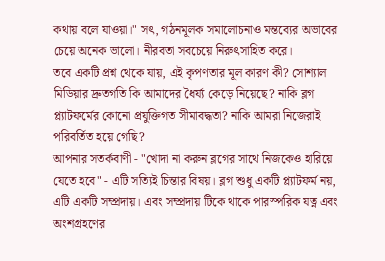কথায় বলে যাওয়া।" সৎ, গঠনমূলক সমালোচনাও মন্তব্যের অভাবের চেয়ে অনেক ভালো। নীরবতা সবচেয়ে নিরুৎসাহিত করে।
তবে একটি প্রশ্ন থেকে যায়, এই কৃপণতার মূল কারণ কী? সোশ্যাল মিডিয়ার দ্রুতগতি কি আমাদের ধৈর্য্য কেড়ে নিয়েছে? নাকি ব্লগ প্ল্যাটফর্মের কোনো প্রযুক্তিগত সীমাবদ্ধতা? নাকি আমরা নিজেরাই পরিবর্তিত হয়ে গেছি?
আপনার সতর্কবাণী - "খোদা না করুন ব্লগের সাথে নিজকেও হারিয়ে যেতে হবে" - এটি সত্যিই চিন্তার বিষয়। ব্লগ শুধু একটি প্ল্যাটফর্ম নয়, এটি একটি সম্প্রদায়। এবং সম্প্রদায় টিকে থাকে পারস্পরিক যত্ন এবং অংশগ্রহণের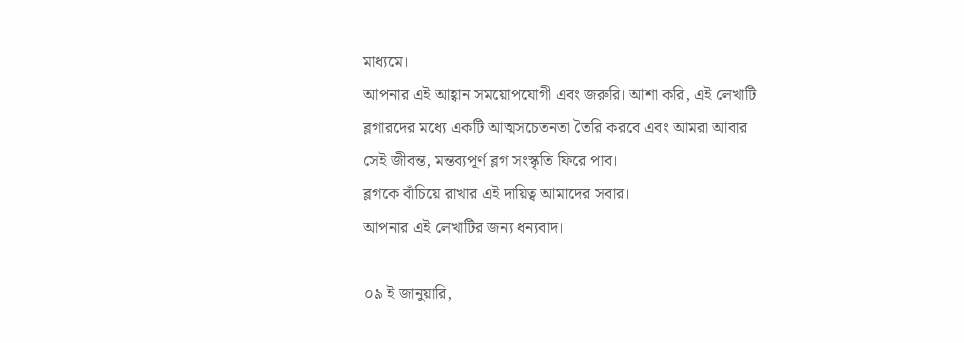মাধ্যমে।
আপনার এই আহ্বান সময়োপযোগী এবং জরুরি। আশা করি, এই লেখাটি ব্লগারদের মধ্যে একটি আত্মসচেতনতা তৈরি করবে এবং আমরা আবার সেই জীবন্ত, মন্তব্যপূর্ণ ব্লগ সংস্কৃতি ফিরে পাব।
ব্লগকে বাঁচিয়ে রাখার এই দায়িত্ব আমাদের সবার।
আপনার এই লেখাটির জন্য ধন্যবাদ।

০৯ ই জানুয়ারি,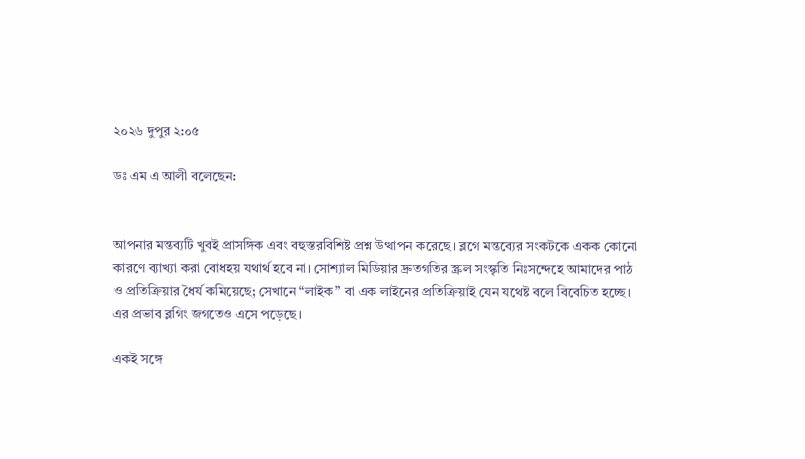২০২৬ দুপুর ২:০৫

ডঃ এম এ আলী বলেছেন:


আপনার মন্তব্যটি খুবই প্রাসঙ্গিক এবং বহুস্তরবিশিষ্ট প্রশ্ন উত্থাপন করেছে। ব্লগে মন্তব্যের সংকটকে একক কোনো
কারণে ব্যাখ্যা করা বোধহয় যথার্থ হবে না। সোশ্যাল মিডিয়ার দ্রুতগতির স্ক্রল সংস্কৃতি নিঃসন্দেহে আমাদের পাঠ
ও প্রতিক্রিয়ার ধৈর্য কমিয়েছে; সেখানে “লাইক” বা এক লাইনের প্রতিক্রিয়াই যেন যথেষ্ট বলে বিবেচিত হচ্ছে।
এর প্রভাব ব্লগিং জগতেও এসে পড়েছে।

একই সঙ্গে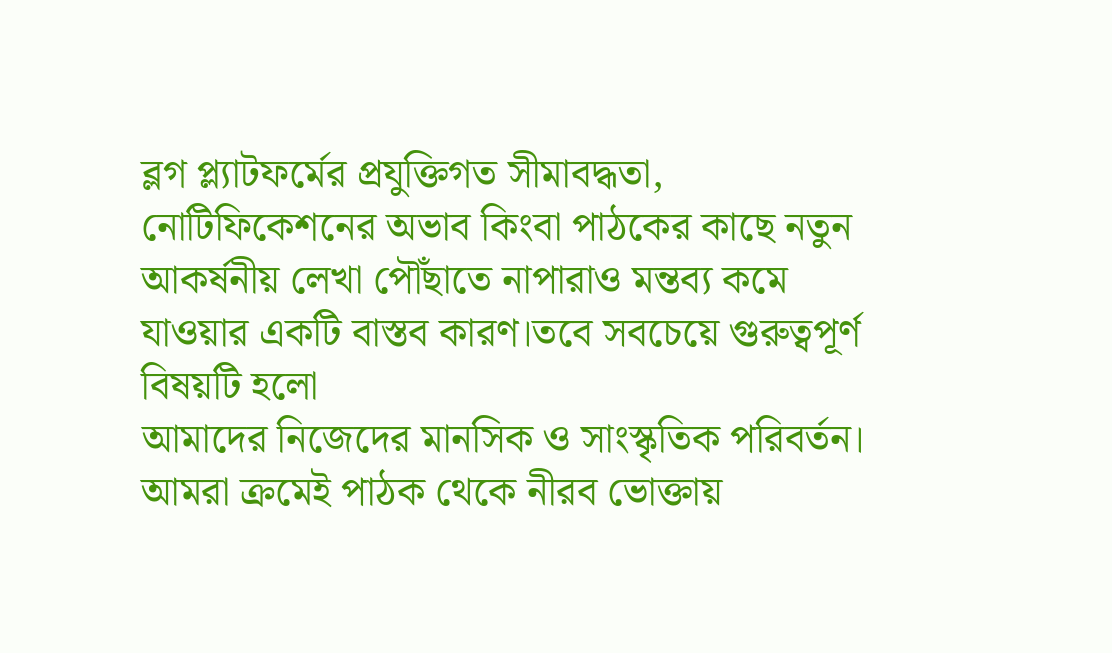ব্লগ প্ল্যাটফর্মের প্রযুক্তিগত সীমাবদ্ধতা, নোটিফিকেশনের অভাব কিংবা পাঠকের কাছে নতুন
আকর্ষনীয় লেখা পৌঁছাতে নাপারাও মন্তব্য কমে যাওয়ার একটি বাস্তব কারণ।তবে সবচেয়ে গুরুত্বপূর্ণ বিষয়টি হলো
আমাদের নিজেদের মানসিক ও সাংস্কৃতিক পরিবর্তন। আমরা ক্রমেই পাঠক থেকে নীরব ভোক্তায়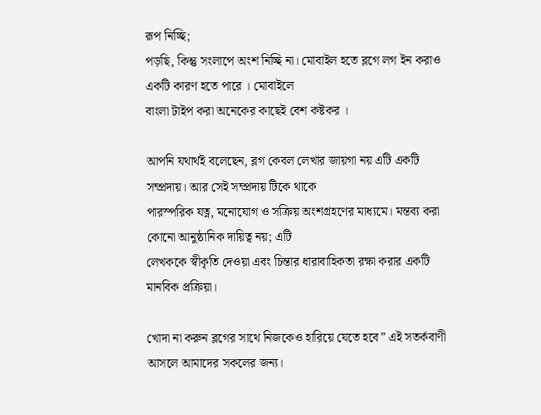রূপ নিচ্ছি;
পড়ছি, কিন্তু সংলাপে অংশ নিচ্ছি না। মোবাইল হতে ব্লগে লগ ইন করাও একটি কারণ হতে পারে । মোবাইলে
বাংলা টাইপ করা অনেকের কাছেই বেশ কষ্টকর ।

আপনি যথার্থই বলেছেন, ব্লগ কেবল লেখার জায়গা নয় এটি একটি সম্প্রদায়। আর সেই সম্প্রদায় টিকে থাকে
পারস্পরিক যত্ন, মনোযোগ ও সক্রিয় অংশগ্রহণের মাধ্যমে। মন্তব্য করা কোনো আনুষ্ঠানিক দায়িত্ব নয়; এটি
লেখককে স্বীকৃতি দেওয়া এবং চিন্তার ধারাবাহিকতা রক্ষা করার একটি মানবিক প্রক্রিয়া।

খোদা না করুন ব্লগের সাথে নিজকেও হারিয়ে যেতে হবে” এই সতর্কবাণী আসলে আমাদের সকলের জন্য।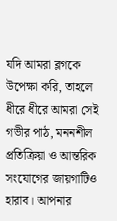যদি আমরা ব্লগকে উপেক্ষা করি, তাহলে ধীরে ধীরে আমরা সেই গভীর পাঠ, মননশীল প্রতিক্রিয়া ও আন্তরিক
সংযোগের জায়গাটিও হারাব। আপনার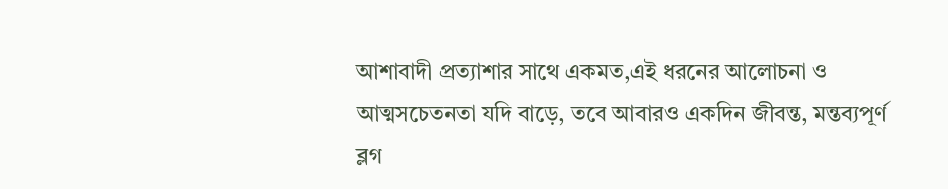আশাবাদী প্রত্যাশার সাথে একমত,এই ধরনের আলোচনা ও
আত্মসচেতনতা যদি বাড়ে, তবে আবারও একদিন জীবন্ত, মন্তব্যপূর্ণ ব্লগ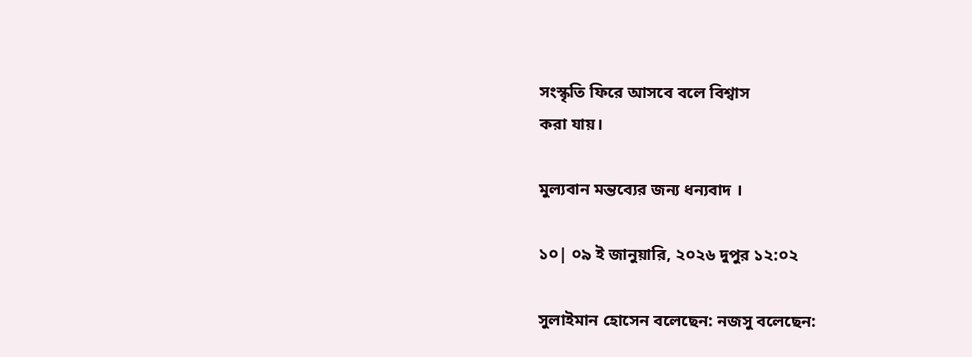সংস্কৃতি ফিরে আসবে বলে বিশ্বাস
করা যায়।

মুল্যবান মন্তব্যের জন্য ধন্যবাদ ।

১০| ০৯ ই জানুয়ারি, ২০২৬ দুপুর ১২:০২

সুলাইমান হোসেন বলেছেন: নজসু বলেছেন: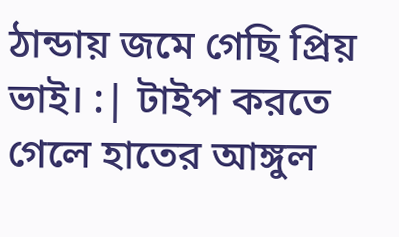ঠান্ডায় জমে গেছি প্রিয় ভাই। :| টাইপ করতে গেলে হাতের আঙ্গুল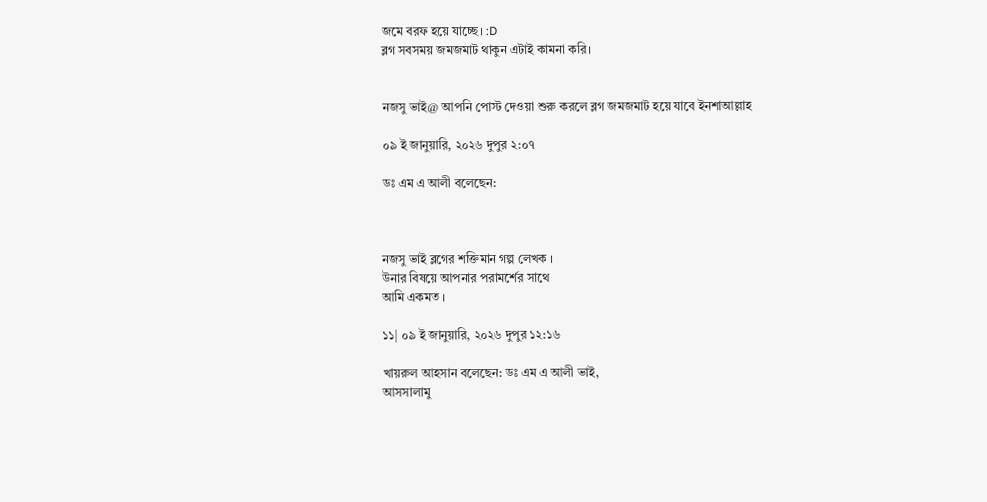জমে বরফ হয়ে যাচ্ছে। :D
ব্লগ সবসময় জমজমাট থাকুন এটাই কামনা করি।


নজসু ভাই@ আপনি পোস্ট দেওয়া শুরু করলে ব্লগ জমজমাট হয়ে যাবে ইনশাআল্লাহ

০৯ ই জানুয়ারি, ২০২৬ দুপুর ২:০৭

ডঃ এম এ আলী বলেছেন:



নজসু ভাই ব্লগের শক্তিমান গল্প লেখক ।
উনার বিষয়ে আপনার পরামর্শের সাথে
আমি একমত ।

১১| ০৯ ই জানুয়ারি, ২০২৬ দুপুর ১২:১৬

খায়রুল আহসান বলেছেন: ডঃ এম এ আলী ভাই,
আসসালামু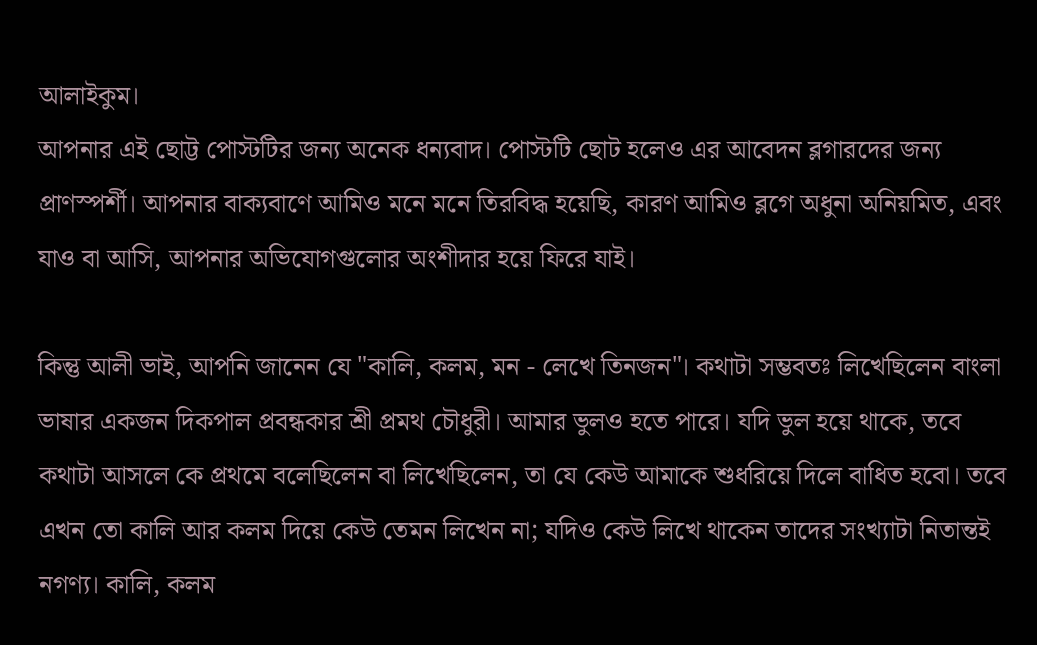আলাইকুম।
আপনার এই ছোট্ট পোস্টটির জন্য অনেক ধন্যবাদ। পোস্টটি ছোট হলেও এর আবেদন ব্লগারদের জন্য প্রাণস্পর্শী। আপনার বাক্যবাণে আমিও মনে মনে তিরবিদ্ধ হয়েছি, কারণ আমিও ব্লগে অধুনা অনিয়মিত, এবং যাও বা আসি, আপনার অভিযোগগুলোর অংশীদার হয়ে ফিরে যাই।

কিন্তু আলী ভাই, আপনি জানেন যে "কালি, কলম, মন - লেখে তিনজন"। কথাটা সম্ভবতঃ লিখেছিলেন বাংলা ভাষার একজন দিকপাল প্রবন্ধকার শ্রী প্রমথ চৌধুরী। আমার ভুলও হতে পারে। যদি ভুল হয়ে থাকে, তবে কথাটা আসলে কে প্রথমে বলেছিলেন বা লিখেছিলেন, তা যে কেউ আমাকে শুধরিয়ে দিলে বাধিত হবো। তবে এখন তো কালি আর কলম দিয়ে কেউ তেমন লিখেন না; যদিও কেউ লিখে থাকেন তাদের সংখ্যাটা নিতান্তই নগণ্য। কালি, কলম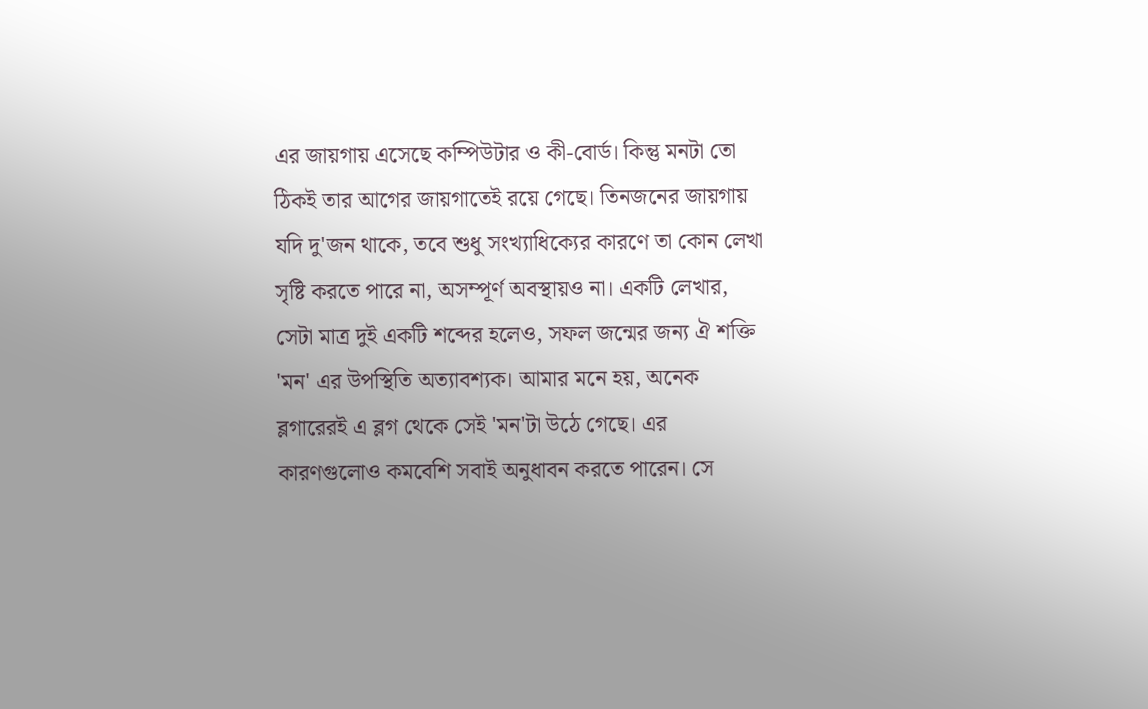এর জায়গায় এসেছে কম্পিউটার ও কী-বোর্ড। কিন্তু মনটা তো ঠিকই তার আগের জায়গাতেই রয়ে গেছে। তিনজনের জায়গায় যদি দু'জন থাকে, তবে শুধু সংখ্যাধিক্যের কারণে তা কোন লেখা সৃষ্টি করতে পারে না, অসম্পূর্ণ অবস্থায়ও না। একটি লেখার, সেটা মাত্র দুই একটি শব্দের হলেও, সফল জন্মের জন্য ঐ শক্তি 'মন' এর উপস্থিতি অত্যাবশ্যক। আমার মনে হয়, অনেক ব্লগারেরই এ ব্লগ থেকে সেই 'মন'টা উঠে গেছে। এর কারণগুলোও কমবেশি সবাই অনুধাবন করতে পারেন। সে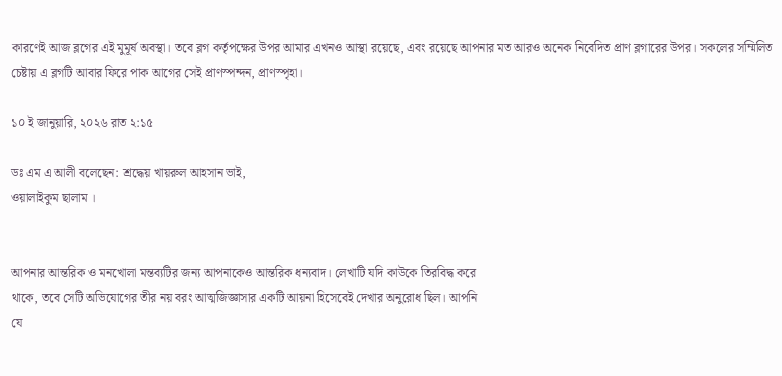কারণেই আজ ব্লগের এই মুমূর্ষ অবস্থা। তবে ব্লগ কর্তৃপক্ষের উপর আমার এখনও আস্থা রয়েছে, এবং রয়েছে আপনার মত আরও অনেক নিবেদিত প্রাণ ব্লগারের উপর। সকলের সম্মিলিত চেষ্টায় এ ব্লগটি আবার ফিরে পাক আগের সেই প্রাণস্পন্দন, প্রাণস্পৃহা।

১০ ই জানুয়ারি, ২০২৬ রাত ২:১৫

ডঃ এম এ আলী বলেছেন: শ্রদ্ধেয় খায়রুল আহসান ভাই,
ওয়ালাইকুম ছালাম ।


আপনার আন্তরিক ও মনখোলা মন্তব্যটির জন্য আপনাকেও আন্তরিক ধন্যবাদ। লেখাটি যদি কাউকে তিরবিদ্ধ করে
থাকে, তবে সেটি অভিযোগের তীর নয় বরং আত্মজিজ্ঞাসার একটি আয়না হিসেবেই দেখার অনুরোধ ছিল। আপনি
যে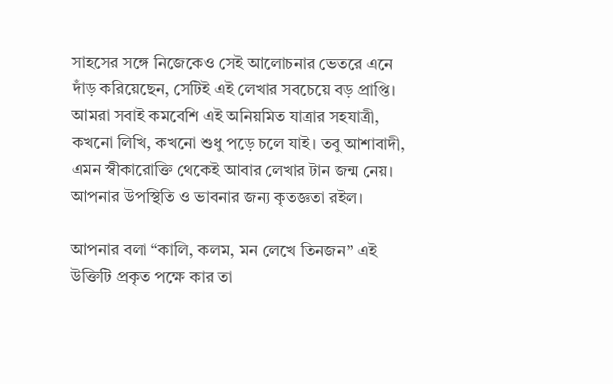সাহসের সঙ্গে নিজেকেও সেই আলোচনার ভেতরে এনে দাঁড় করিয়েছেন, সেটিই এই লেখার সবচেয়ে বড় প্রাপ্তি।
আমরা সবাই কমবেশি এই অনিয়মিত যাত্রার সহযাত্রী, কখনো লিখি, কখনো শুধু পড়ে চলে যাই। তবু আশাবাদী,
এমন স্বীকারোক্তি থেকেই আবার লেখার টান জন্ম নেয়। আপনার উপস্থিতি ও ভাবনার জন্য কৃতজ্ঞতা রইল।

আপনার বলা “কালি, কলম, মন লেখে তিনজন” এই উক্তিটি প্রকৃত পক্ষে কার তা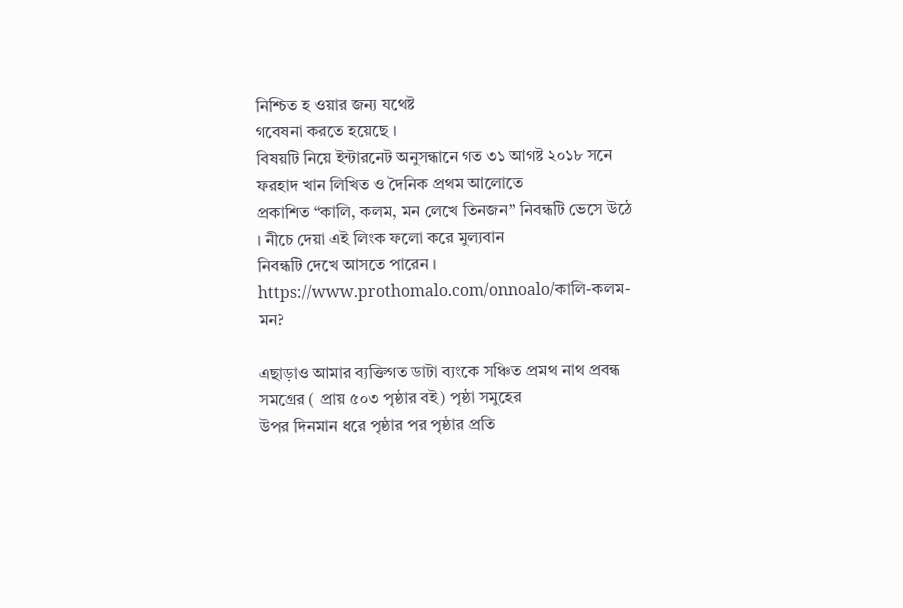নিশ্চিত হ ওয়ার জন্য যথেষ্ট
গবেষনা করতে হয়েছে ।
বিষয়টি নিয়ে ইন্টারনেট অনুসন্ধানে গত ৩১ আগষ্ট ২০১৮ সনে ফরহাদ খান লিখিত ও দৈনিক প্রথম আলোতে
প্রকাশিত “কালি, কলম, মন লেখে তিনজন” নিবন্ধটি ভেসে উঠে । নীচে দেয়া এই লিংক ফলো করে মুল্যবান
নিবন্ধটি দেখে আসতে পারেন ।
https://www.prothomalo.com/onnoalo/কালি-কলম-মন?

এছাড়াও আমার ব্যক্তিগত ডাটা ব্যংকে সঞ্চিত প্রমথ নাথ প্রবন্ধ সমগ্রের ( প্রায় ৫০৩ পৃষ্ঠার বই) পৃষ্ঠা সমুহের
উপর দিনমান ধরে পৃষ্ঠার পর পৃষ্ঠার প্রতি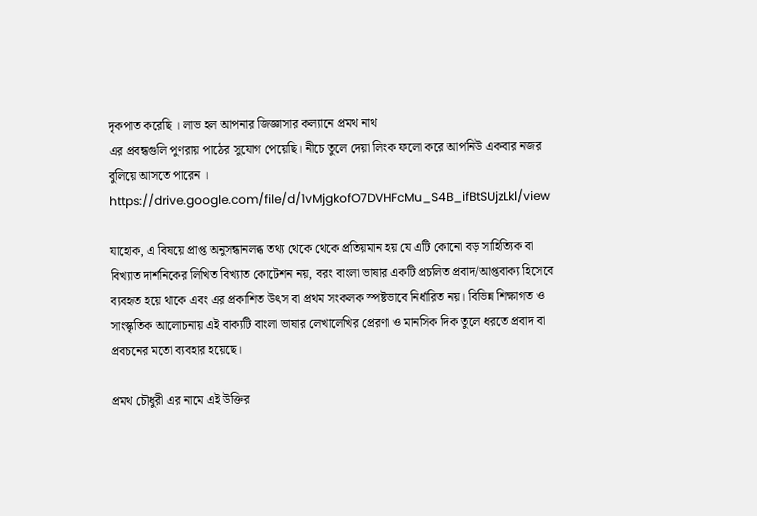দৃকপাত করেছি । লাভ হল আপনার জিজ্ঞাসার কল্যানে প্রমথ নাথ
এর প্রবন্ধগুলি পুণরায় পাঠের সুযোগ পেয়েছি। নীচে তুলে দেয়া লিংক ফলো করে আপনিউ একবার নজর
বুলিয়ে আসতে পারেন ।
https://drive.google.com/file/d/1vMjgkofO7DVHFcMu_S4B_ifBtSUjzLkl/view

যাহোক, এ বিষয়ে প্রাপ্ত অনুসন্ধানলব্ধ তথ্য থেকে থেকে প্রতিয়মান হয় যে এটি কোনো বড় সাহিত্যিক বা
বিখ্যাত দার্শনিকের লিখিত বিখ্যাত কোটেশন নয়, বরং বাংলা ভাষার একটি প্রচলিত প্রবাদ/আপ্তবাক্য হিসেবে
ব্যবহৃত হয়ে থাকে এবং এর প্রকাশিত উৎস বা প্রথম সংকলক স্পষ্টভাবে নির্ধারিত নয়। বিভিন্ন শিক্ষাগত ও
সাংস্কৃতিক আলোচনায় এই বাক্যটি বাংলা ভাষার লেখালেখির প্রেরণা ও মানসিক দিক তুলে ধরতে প্রবাদ বা
প্রবচনের মতো ব্যবহার হয়েছে।

প্রমথ চৌধুরী এর নামে এই উক্তির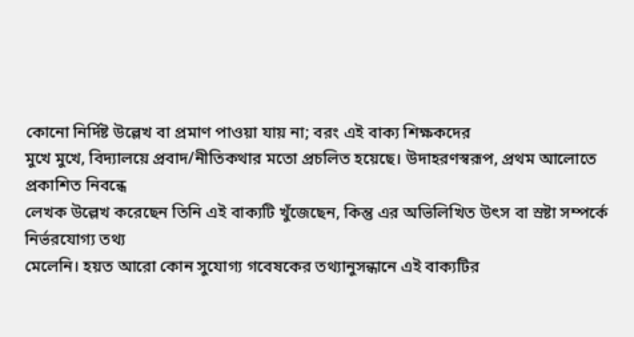কোনো নির্দিষ্ট উল্লেখ বা প্রমাণ পাওয়া যায় না; বরং এই বাক্য শিক্ষকদের
মুখে মুখে, বিদ্যালয়ে প্রবাদ/নীতিকথার মতো প্রচলিত হয়েছে। উদাহরণস্বরূপ, প্রথম আলোতে প্রকাশিত নিবন্ধে
লেখক উল্লেখ করেছেন তিনি এই বাক্যটি খুঁজেছেন, কিন্তু এর অভিলিখিত উৎস বা স্রষ্টা সম্পর্কে নির্ভরযোগ্য তথ্য
মেলেনি। হয়ত আরো কোন সুযোগ্য গবেষকের তথ্যানুসন্ধানে এই বাক্যটির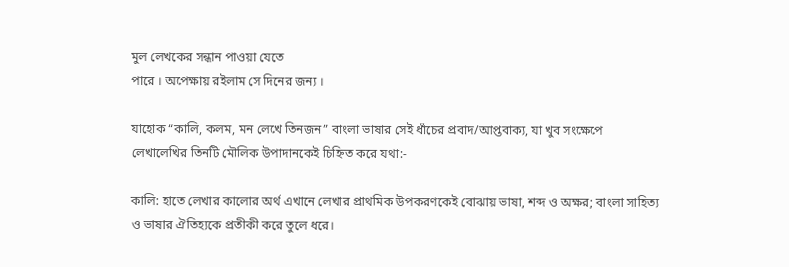মুল লেখকের সন্ধান পাওয়া যেতে
পারে । অপেক্ষায় রইলাম সে দিনের জন্য ।

যাহোক “কালি, কলম, মন লেখে তিনজন” বাংলা ভাষার সেই ধাঁচের প্রবাদ/আপ্তবাক্য, যা খুব সংক্ষেপে
লেখালেখির তিনটি মৌলিক উপাদানকেই চিহ্নিত করে যথা:-

কালি: হাতে লেখার কালোর অর্থ এখানে লেখার প্রাথমিক উপকরণকেই বোঝায় ভাষা, শব্দ ও অক্ষর; বাংলা সাহিত্য
ও ভাষার ঐতিহ্যকে প্রতীকী করে তুলে ধরে।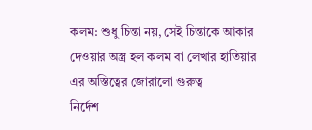কলম: শুধু চিন্তা নয়, সেই চিন্তাকে আকার দেওয়ার অস্ত্র হল কলম বা লেখার হাতিয়ার এর অস্তিত্বের জোরালো গুরুত্ব
নির্দেশ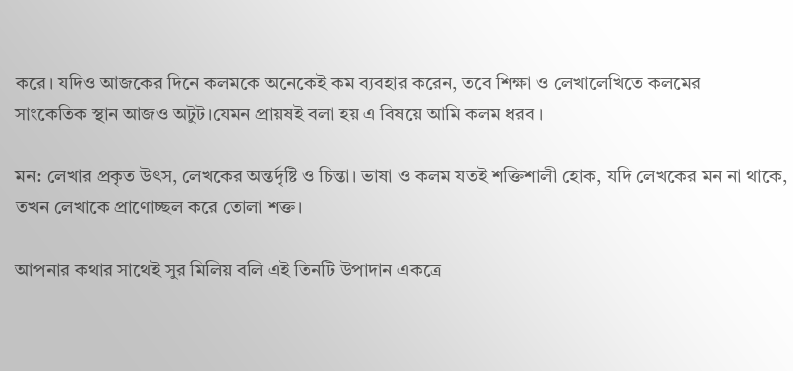করে। যদিও আজকের দিনে কলমকে অনেকেই কম ব্যবহার করেন, তবে শিক্ষা ও লেখালেখিতে কলমের
সাংকেতিক স্থান আজও অটুট।যেমন প্রায়ষই বলা হয় এ বিষয়ে আমি কলম ধরব ।

মন: লেখার প্রকৃত উৎস, লেখকের অন্তর্দৃষ্টি ও চিন্তা। ভাষা ও কলম যতই শক্তিশালী হোক, যদি লেখকের মন না থাকে,
তখন লেখাকে প্রাণোচ্ছল করে তোলা শক্ত।

আপনার কথার সাথেই সুর মিলিয় বলি এই তিনটি উপাদান একত্রে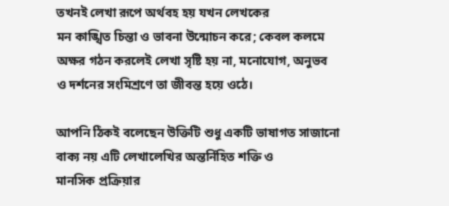তখনই লেখা রূপে অর্থবহ হয় যখন লেখকের
মন কাঙ্খিত চিন্তা ও ভাবনা উন্মোচন করে; কেবল কলমে অক্ষর গঠন করলেই লেখা সৃষ্টি হয় না, মনোযোগ, অনুভব
ও দর্শনের সংমিশ্রণে তা জীবন্ত হয়ে ওঠে।

আপনি ঠিকই বলেছেন উক্তিটি শুধু একটি ভাষাগত সাজানো বাক্য নয় এটি লেখালেখির অন্তর্নিহিত শক্তি ও
মানসিক প্রক্রিয়ার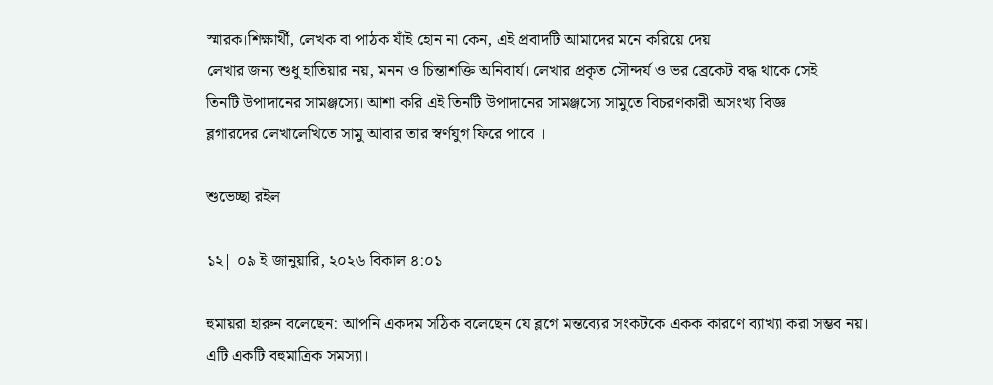স্মারক।শিক্ষার্থী, লেখক বা পাঠক যাঁই হোন না কেন, এই প্রবাদটি আমাদের মনে করিয়ে দেয়
লেখার জন্য শুধু হাতিয়ার নয়, মনন ও চিন্তাশক্তি অনিবার্য। লেখার প্রকৃত সৌন্দর্য ও ভর ব্রেকেট বদ্ধ থাকে সেই
তিনটি উপাদানের সামঞ্জস্যে। আশা করি এই তিনটি উপাদানের সামঞ্জস্যে সামুতে বিচরণকারী অসংখ্য বিজ্ঞ
ব্লগারদের লেখালেখিতে সামু আবার তার স্বর্ণযুগ ফিরে পাবে ।

শুভেচ্ছা রইল

১২| ০৯ ই জানুয়ারি, ২০২৬ বিকাল ৪:০১

হুমায়রা হারুন বলেছেন: আপনি একদম সঠিক বলেছেন যে ব্লগে মন্তব্যের সংকটকে একক কারণে ব্যাখ্যা করা সম্ভব নয়।
এটি একটি বহুমাত্রিক সমস্যা।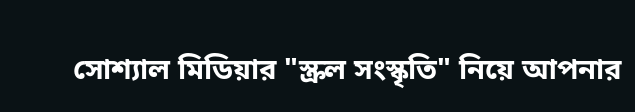সোশ্যাল মিডিয়ার "স্ক্রল সংস্কৃতি" নিয়ে আপনার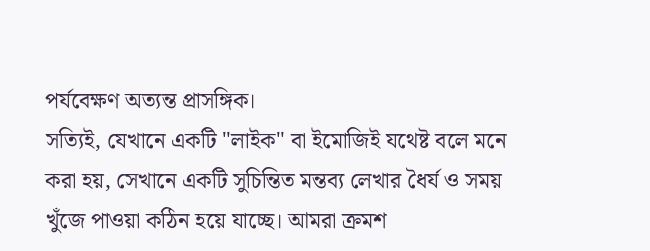পর্যবেক্ষণ অত্যন্ত প্রাসঙ্গিক।
সত্যিই, যেখানে একটি "লাইক" বা ইমোজিই যথেষ্ট বলে মনে করা হয়, সেখানে একটি সুচিন্তিত মন্তব্য লেখার ধৈর্য ও সময় খুঁজে পাওয়া কঠিন হয়ে যাচ্ছে। আমরা ক্রমশ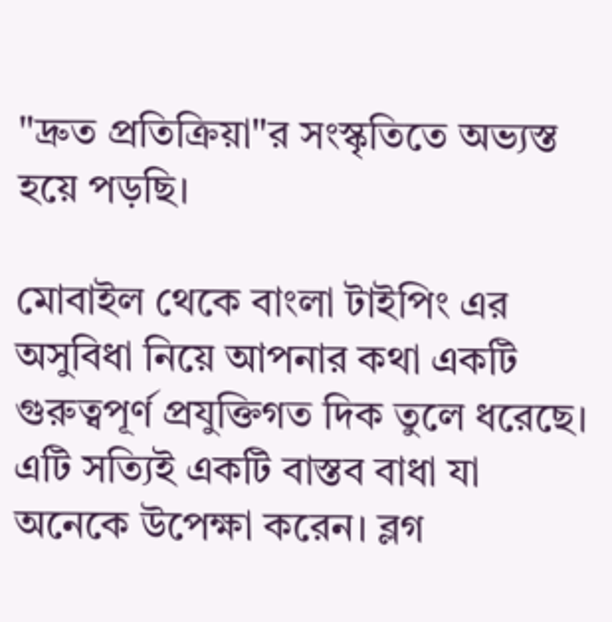"দ্রুত প্রতিক্রিয়া"র সংস্কৃতিতে অভ্যস্ত হয়ে পড়ছি।

মোবাইল থেকে বাংলা টাইপিং এর অসুবিধা নিয়ে আপনার কথা একটি গুরুত্বপূর্ণ প্রযুক্তিগত দিক তুলে ধরেছে। এটি সত্যিই একটি বাস্তব বাধা যা অনেকে উপেক্ষা করেন। ব্লগ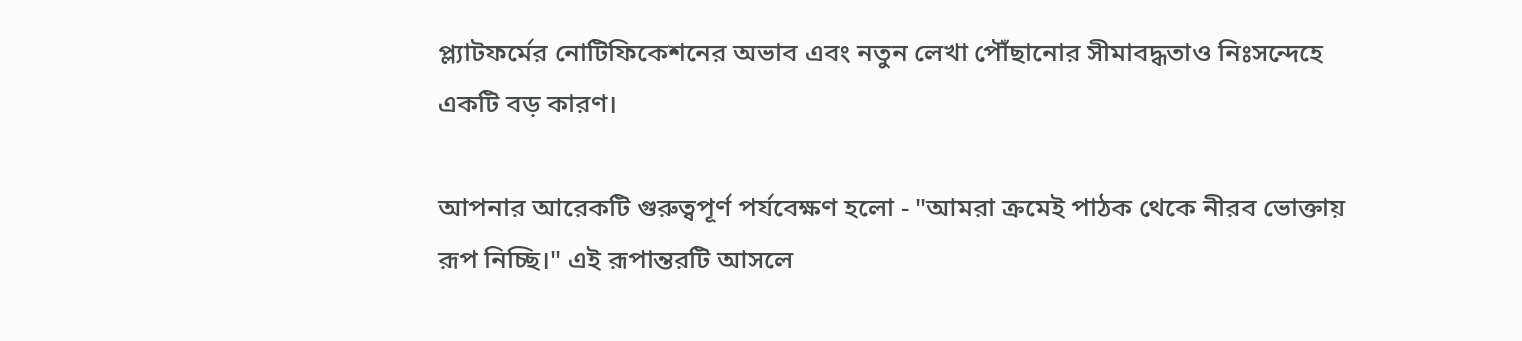প্ল্যাটফর্মের নোটিফিকেশনের অভাব এবং নতুন লেখা পৌঁছানোর সীমাবদ্ধতাও নিঃসন্দেহে একটি বড় কারণ।

আপনার আরেকটি গুরুত্বপূর্ণ পর্যবেক্ষণ হলো - "আমরা ক্রমেই পাঠক থেকে নীরব ভোক্তায় রূপ নিচ্ছি।" এই রূপান্তরটি আসলে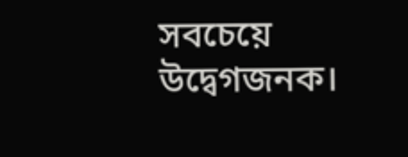সবচেয়ে উদ্বেগজনক।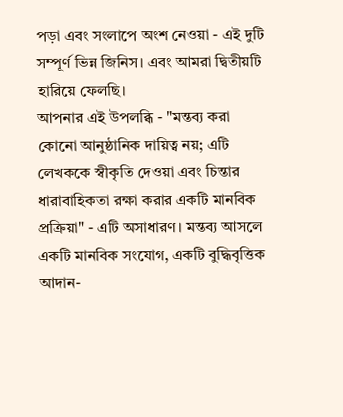পড়া এবং সংলাপে অংশ নেওয়া - এই দুটি সম্পূর্ণ ভিন্ন জিনিস। এবং আমরা দ্বিতীয়টি হারিয়ে ফেলছি।
আপনার এই উপলব্ধি - "মন্তব্য করা কোনো আনুষ্ঠানিক দায়িত্ব নয়; এটি লেখককে স্বীকৃতি দেওয়া এবং চিন্তার ধারাবাহিকতা রক্ষা করার একটি মানবিক প্রক্রিয়া" - এটি অসাধারণ। মন্তব্য আসলে একটি মানবিক সংযোগ, একটি বুদ্ধিবৃত্তিক আদান-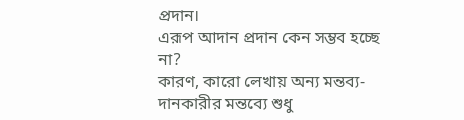প্রদান।
এরূপ আদান প্রদান কেন সম্ভব হচ্ছে না?
কারণ, কারো লেখায় অন্য মন্তব্য-দানকারীর মন্তব্যে শুধু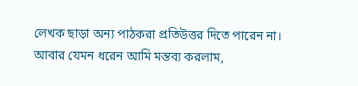লেখক ছাড়া অন্য পাঠকরা প্রতিউত্তর দিতে পারেন না। আবার যেমন ধরেন আমি মন্তব্য করলাম,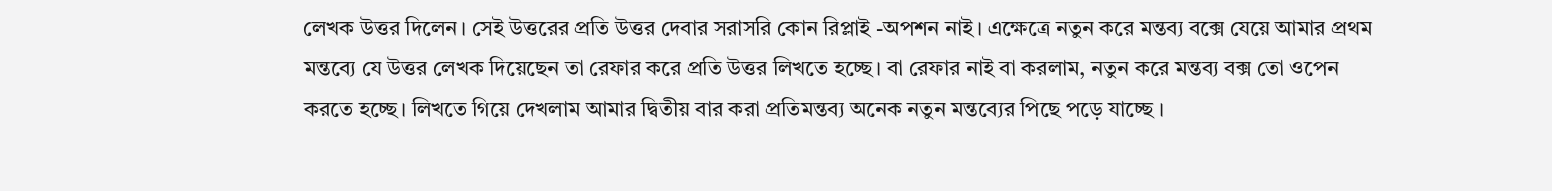লেখক উত্তর দিলেন। সেই উত্তরের প্রতি উত্তর দেবার সরাসরি কোন রিপ্লাই -অপশন নাই। এক্ষেত্রে নতুন করে মন্তব্য বক্সে যেয়ে আমার প্রথম মন্তব্যে যে উত্তর লেখক দিয়েছেন তা রেফার করে প্রতি উত্তর লিখতে হচ্ছে। বা রেফার নাই বা করলাম, নতুন করে মন্তব্য বক্স তো ওপেন করতে হচ্ছে। লিখতে গিয়ে দেখলাম আমার দ্বিতীয় বার করা প্রতিমন্তব্য অনেক নতুন মন্তব্যের পিছে পড়ে যাচ্ছে ।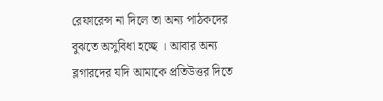রেফারেন্স না দিলে তা অন্য পাঠকদের বুঝতে অসুবিধা হচ্ছে । আবার অন্য ব্লগারদের যদি আমাকে প্রতিউত্তর দিতে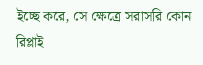ইচ্ছে করে, সে ক্ষেত্রে সরাসরি কোন রিপ্লাই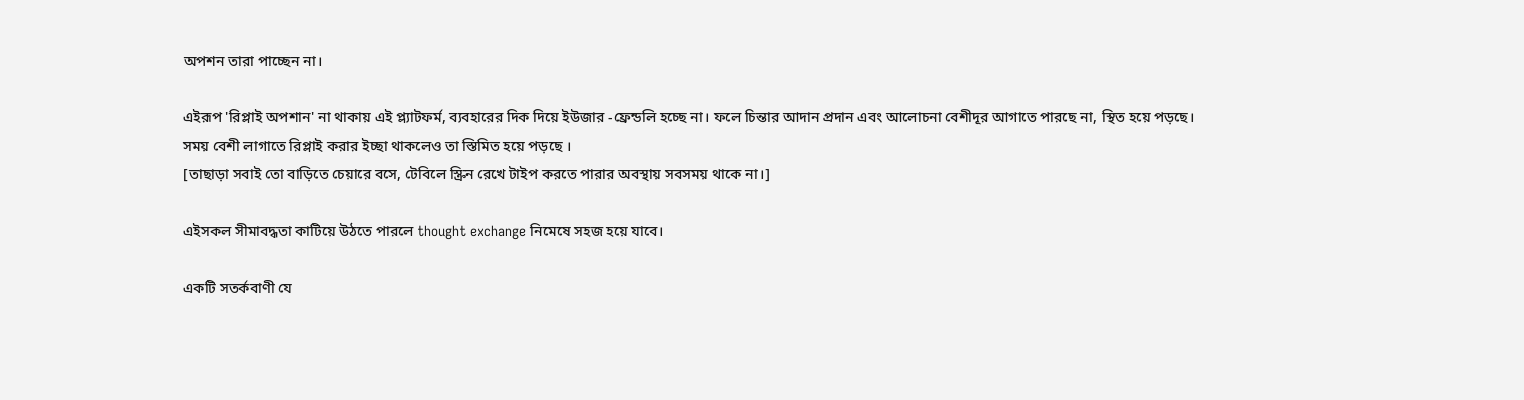অপশন তারা পাচ্ছেন না।

এইরূপ 'রিপ্লাই অপশান' না থাকায় এই প্ল্যাটফর্ম, ব্যবহারের দিক দিয়ে ইউজার -ফ্রেন্ডলি হচ্ছে না। ফলে চিন্তার আদান প্রদান এবং আলোচনা বেশীদূর আগাতে পারছে না, স্থিত হয়ে পড়ছে।
সময় বেশী লাগাতে রিপ্লাই করার ইচ্ছা থাকলেও তা স্তিমিত হয়ে পড়ছে ।
[তাছাড়া সবাই তো বাড়িতে চেয়ারে বসে, টেবিলে স্ক্রিন রেখে টাইপ করতে পারার অবস্থায় সবসময় থাকে না।]

এইসকল সীমাবদ্ধতা কাটিয়ে উঠতে পারলে thought exchange নিমেষে সহজ হয়ে যাবে।

একটি সতর্কবাণী যে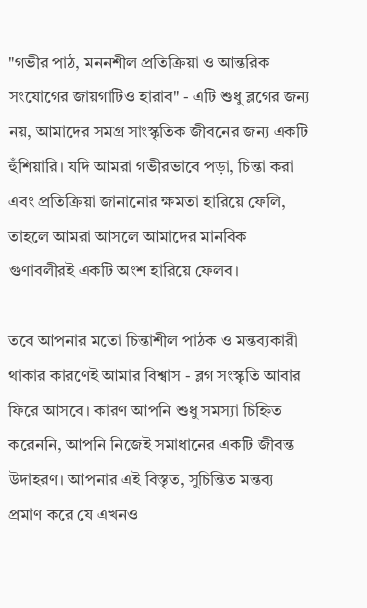"গভীর পাঠ, মননশীল প্রতিক্রিয়া ও আন্তরিক সংযোগের জায়গাটিও হারাব" - এটি শুধু ব্লগের জন্য নয়, আমাদের সমগ্র সাংস্কৃতিক জীবনের জন্য একটি হুঁশিয়ারি। যদি আমরা গভীরভাবে পড়া, চিন্তা করা এবং প্রতিক্রিয়া জানানোর ক্ষমতা হারিয়ে ফেলি, তাহলে আমরা আসলে আমাদের মানবিক গুণাবলীরই একটি অংশ হারিয়ে ফেলব।

তবে আপনার মতো চিন্তাশীল পাঠক ও মন্তব্যকারী থাকার কারণেই আমার বিশ্বাস - ব্লগ সংস্কৃতি আবার ফিরে আসবে। কারণ আপনি শুধু সমস্যা চিহ্নিত করেননি, আপনি নিজেই সমাধানের একটি জীবন্ত উদাহরণ। আপনার এই বিস্তৃত, সুচিন্তিত মন্তব্য প্রমাণ করে যে এখনও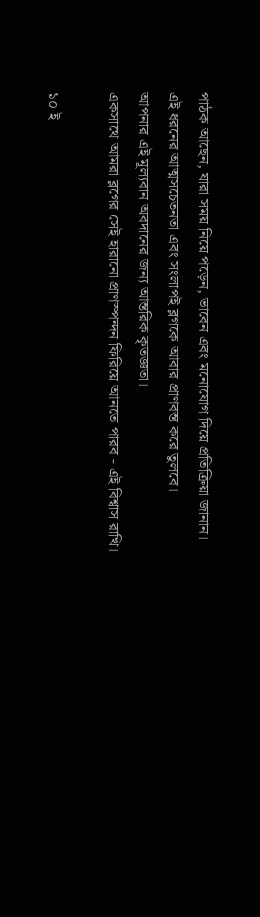পাঠক আছেন, যারা সময় নিয়ে পড়েন, ভাবেন এবং মনোযোগ দিয়ে প্রতিক্রিয়া জানান।
এই ধরনের আত্মসচেতনতা এবং সংলাপই ব্লগকে আবার প্রাণবন্ত করে তুলবে।
আপনার এই মূল্যবান অবদানের জন্য আন্তরিক কৃতজ্ঞতা।
একসাথে আমরা ব্লগের সেই হারানো প্রাণস্পন্দন ফিরিয়ে আনতে পারব - এই বিশ্বাস রাখি।

১০ ই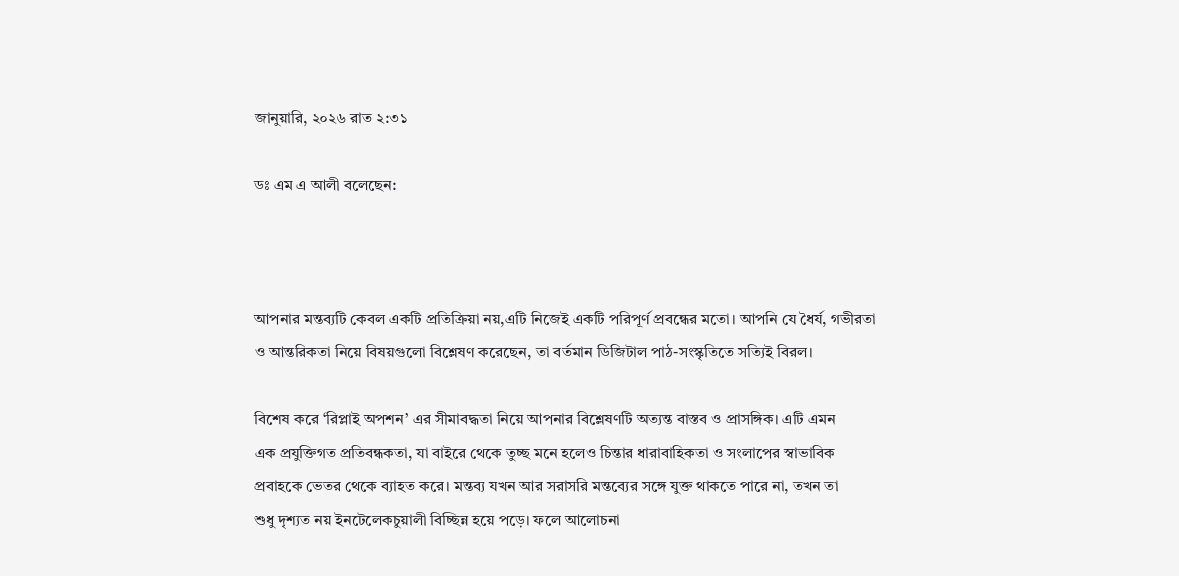জানুয়ারি, ২০২৬ রাত ২:৩১

ডঃ এম এ আলী বলেছেন:



আপনার মন্তব্যটি কেবল একটি প্রতিক্রিয়া নয়,এটি নিজেই একটি পরিপূর্ণ প্রবন্ধের মতো। আপনি যে ধৈর্য, গভীরতা
ও আন্তরিকতা নিয়ে বিষয়গুলো বিশ্লেষণ করেছেন, তা বর্তমান ডিজিটাল পাঠ-সংস্কৃতিতে সত্যিই বিরল।

বিশেষ করে ‘রিপ্লাই অপশন’ এর সীমাবদ্ধতা নিয়ে আপনার বিশ্লেষণটি অত্যন্ত বাস্তব ও প্রাসঙ্গিক। এটি এমন
এক প্রযুক্তিগত প্রতিবন্ধকতা, যা বাইরে থেকে তুচ্ছ মনে হলেও চিন্তার ধারাবাহিকতা ও সংলাপের স্বাভাবিক
প্রবাহকে ভেতর থেকে ব্যাহত করে। মন্তব্য যখন আর সরাসরি মন্তব্যের সঙ্গে যুক্ত থাকতে পারে না, তখন তা
শুধু দৃশ্যত নয় ইনটেলেকচুয়ালী বিচ্ছিন্ন হয়ে পড়ে। ফলে আলোচনা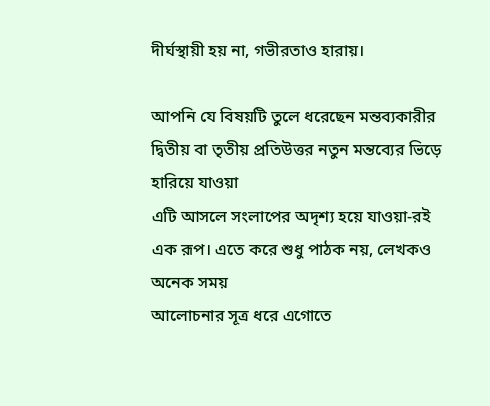দীর্ঘস্থায়ী হয় না, গভীরতাও হারায়।

আপনি যে বিষয়টি তুলে ধরেছেন মন্তব্যকারীর দ্বিতীয় বা তৃতীয় প্রতিউত্তর নতুন মন্তব্যের ভিড়ে হারিয়ে যাওয়া
এটি আসলে সংলাপের অদৃশ্য হয়ে যাওয়া-রই এক রূপ। এতে করে শুধু পাঠক নয়, লেখকও অনেক সময়
আলোচনার সূত্র ধরে এগোতে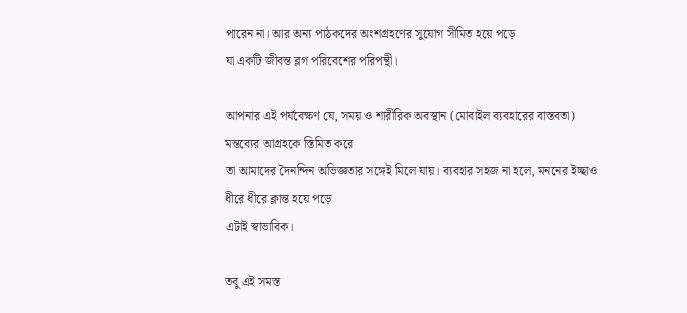পারেন না। আর অন্য পাঠকদের অংশগ্রহণের সুযোগ সীমিত হয়ে পড়ে
যা একটি জীবন্ত ব্লগ পরিবেশের পরিপন্থী।

আপনার এই পর্যবেক্ষণ যে, সময় ও শারীরিক অবস্থান (মোবাইল ব্যবহারের বাস্তবতা) মন্তব্যের আগ্রহকে স্তিমিত করে
তা আমাদের দৈনন্দিন অভিজ্ঞতার সঙ্গেই মিলে যায়। ব্যবহার সহজ না হলে, মননের ইচ্ছাও ধীরে ধীরে ক্লান্ত হয়ে পড়ে
এটাই স্বাভাবিক।

তবু এই সমস্ত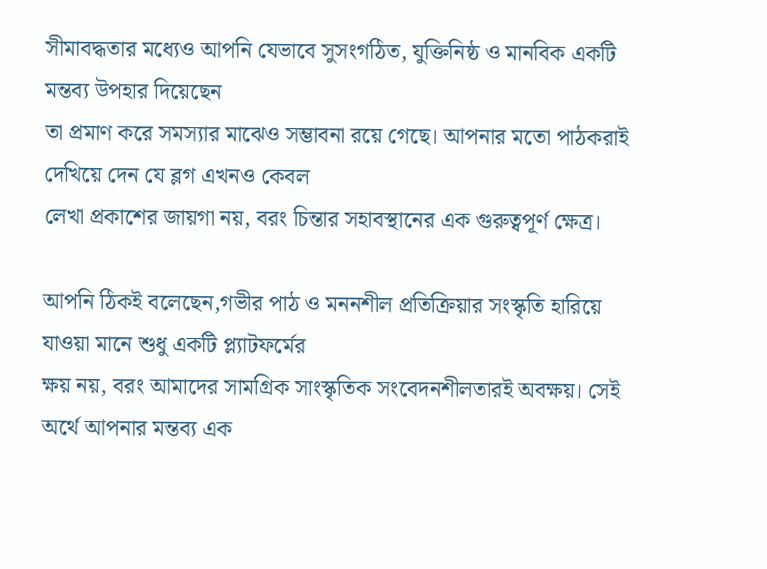সীমাবদ্ধতার মধ্যেও আপনি যেভাবে সুসংগঠিত, যুক্তিনিষ্ঠ ও মানবিক একটি মন্তব্য উপহার দিয়েছেন
তা প্রমাণ করে সমস্যার মাঝেও সম্ভাবনা রয়ে গেছে। আপনার মতো পাঠকরাই দেখিয়ে দেন যে ব্লগ এখনও কেবল
লেখা প্রকাশের জায়গা নয়, বরং চিন্তার সহাবস্থানের এক গুরুত্বপূর্ণ ক্ষেত্র।

আপনি ঠিকই বলেছেন,গভীর পাঠ ও মননশীল প্রতিক্রিয়ার সংস্কৃতি হারিয়ে যাওয়া মানে শুধু একটি প্ল্যাটফর্মের
ক্ষয় নয়, বরং আমাদের সামগ্রিক সাংস্কৃতিক সংবেদনশীলতারই অবক্ষয়। সেই অর্থে আপনার মন্তব্য এক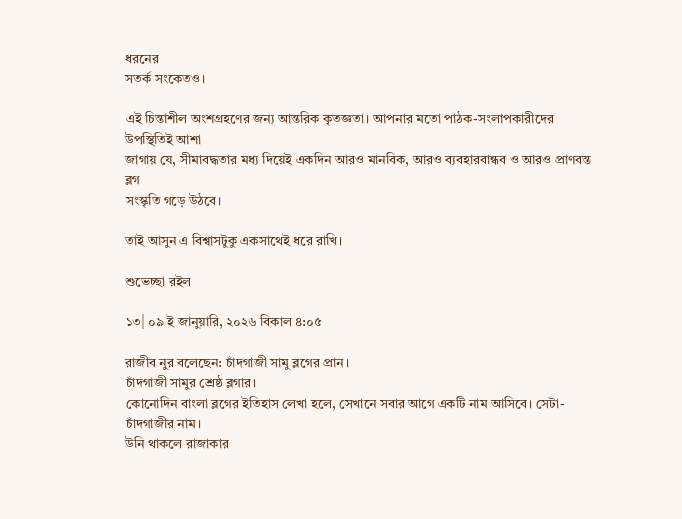ধরনের
সতর্ক সংকেতও।

এই চিন্তাশীল অংশগ্রহণের জন্য আন্তরিক কৃতজ্ঞতা। আপনার মতো পাঠক-সংলাপকারীদের উপস্থিতিই আশা
জাগায় যে, সীমাবদ্ধতার মধ্য দিয়েই একদিন আরও মানবিক, আরও ব্যবহারবান্ধব ও আরও প্রাণবন্ত ব্লগ
সংস্কৃতি গড়ে উঠবে।

তাই আসুন এ বিশ্বাসটুকু একসাথেই ধরে রাখি।

শুভেচ্ছা রইল

১৩| ০৯ ই জানুয়ারি, ২০২৬ বিকাল ৪:০৫

রাজীব নুর বলেছেন: চাঁদগাজী সামু ব্লগের প্রান।
চাঁদগাজী সামুর শ্রেষ্ঠ ব্লগার।
কোনোদিন বাংলা ব্লগের ইতিহাস লেখা হলে, সেখানে সবার আগে একটি নাম আসিবে। সেটা- চাঁদগাজীর নাম।
উনি থাকলে রাজাকার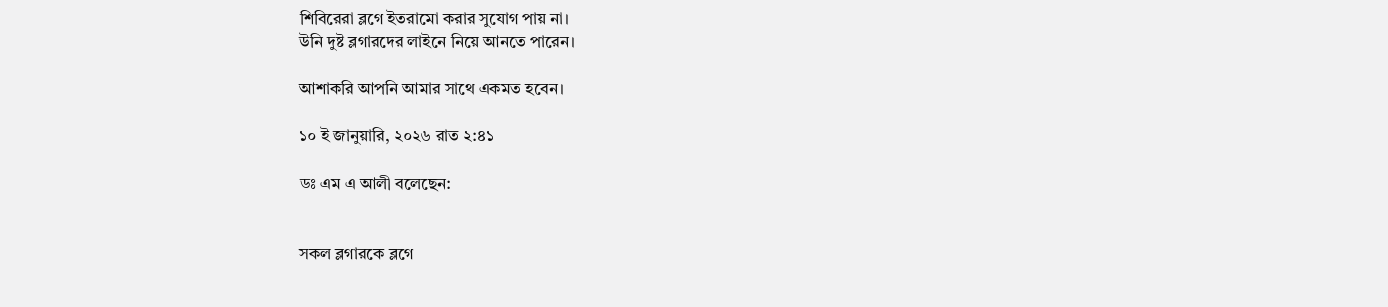শিবিরেরা ব্লগে ইতরামো করার সুযোগ পায় না।
উনি দুষ্ট ব্লগারদের লাইনে নিয়ে আনতে পারেন।

আশাকরি আপনি আমার সাথে একমত হবেন।

১০ ই জানুয়ারি, ২০২৬ রাত ২:৪১

ডঃ এম এ আলী বলেছেন:


সকল ব্লগারকে ব্লগে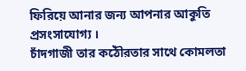ফিরিয়ে আনার জন্য আপনার আকুতি প্রসংসাযোগ্য ।
চাঁদগাজী তার কঠৌরতার সাথে কোমলতা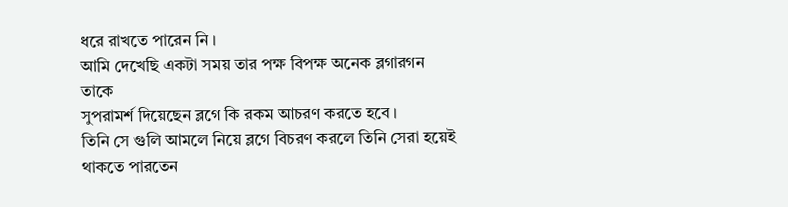ধরে রাখতে পারেন নি ।
আমি দেখেছি একটা সময় তার পক্ষ বিপক্ষ অনেক ব্লগারগন তাকে
সুপরামর্শ দিয়েছেন ব্লগে কি রকম আচরণ করতে হবে ।
তিনি সে গুলি আমলে নিয়ে ব্লগে বিচরণ করলে তিনি সেরা হয়েই
থাকতে পারতেন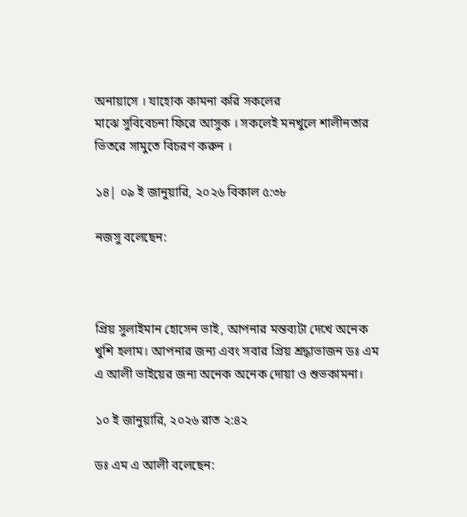অনায়াসে । যাহোক কামনা করি সকলের
মাঝে সুবিবেচনা ফিরে আসুক । সকলেই মনখুলে শালীনতার
ভিতরে সামুতে বিচরণ করুন ।

১৪| ০৯ ই জানুয়ারি, ২০২৬ বিকাল ৫:৩৮

নজসু বলেছেন:



প্রিয় সুলাইমান হোসেন ভাই, আপনার মন্তব্যটা দেখে অনেক খুশি হলাম। আপনার জন্য এবং সবার প্রিয় শ্রদ্ধাভাজন ডঃ এম এ আলী ভাইয়ের জন্য অনেক অনেক দোয়া ও শুভকামনা।

১০ ই জানুয়ারি, ২০২৬ রাত ২:৪২

ডঃ এম এ আলী বলেছেন: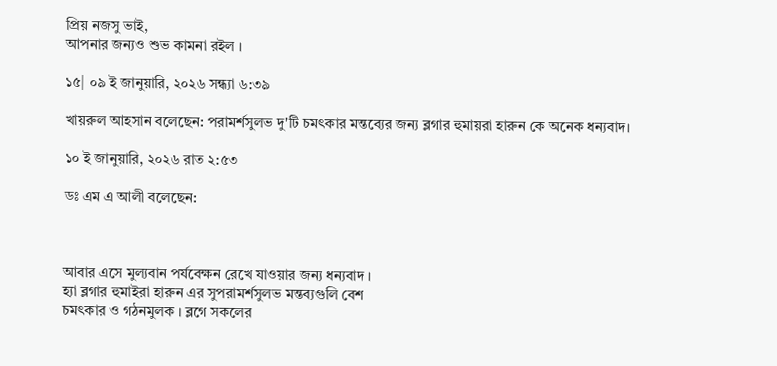প্রিয় নজসু ভাই,
আপনার জন্যও শুভ কামনা রইল ।

১৫| ০৯ ই জানুয়ারি, ২০২৬ সন্ধ্যা ৬:৩৯

খায়রুল আহসান বলেছেন: পরামর্শসুলভ দু'টি চমৎকার মন্তব্যের জন্য ব্লগার হুমায়রা হারুন কে অনেক ধন্যবাদ।

১০ ই জানুয়ারি, ২০২৬ রাত ২:৫৩

ডঃ এম এ আলী বলেছেন:



আবার এসে মুল্যবান পর্যবেক্ষন রেখে যাওয়ার জন্য ধন্যবাদ ।
হ্যা ব্লগার হুমাইরা হারুন এর সুপরামর্শসুলভ মন্তব্যগুলি বেশ
চমৎকার ও গঠনমুলক । ব্লগে সকলের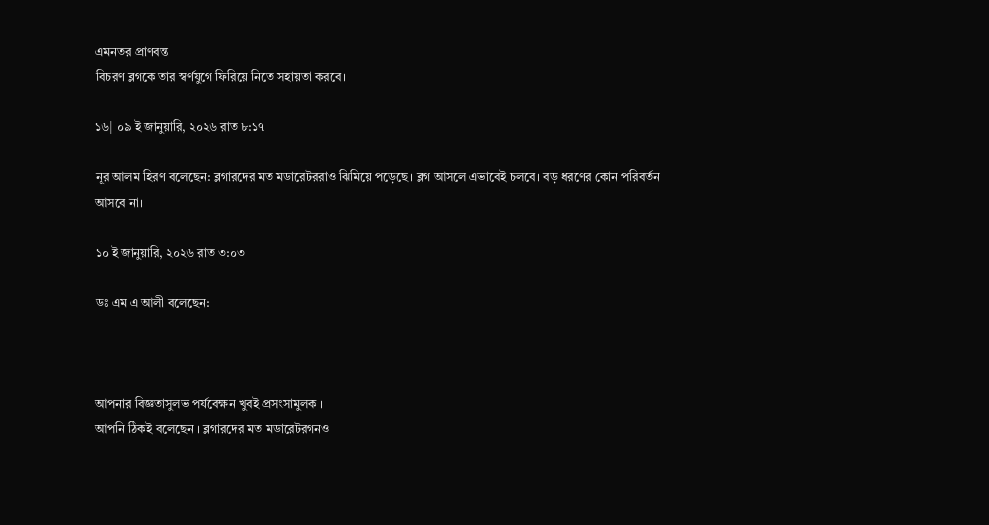এমনতর প্রাণবন্ত
বিচরণ ব্লগকে তার স্বর্ণযুগে ফিরিয়ে নিতে সহায়তা করবে।

১৬| ০৯ ই জানুয়ারি, ২০২৬ রাত ৮:১৭

নূর আলম হিরণ বলেছেন: ব্লগারদের মত মডারেটররাও ঝিমিয়ে পড়েছে। ব্লগ আসলে এভাবেই চলবে। বড় ধরণের কোন পরিবর্তন আসবে না।

১০ ই জানুয়ারি, ২০২৬ রাত ৩:০৩

ডঃ এম এ আলী বলেছেন:



আপনার বিজ্ঞতাসুলভ পর্যবেক্ষন খুবই প্রসংসামুলক ।
আপনি ঠিকই বলেছেন । ব্লগারদের মত মডারেটরগনও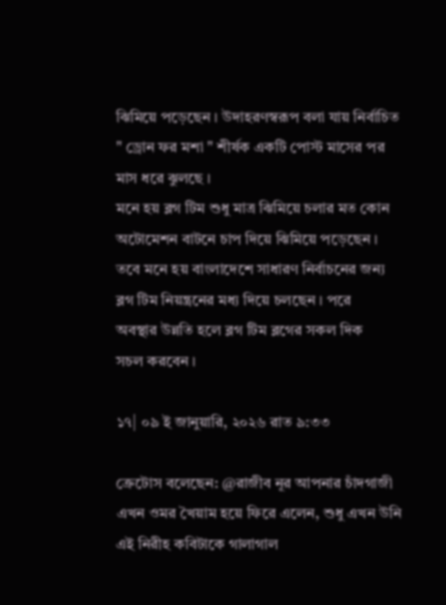ঝিমিয়ে পড়েছেন । উদাহরণস্বরূপ বলা যায় নির্বাচিত
" ড্রোন ফর মশা " শীর্ষক একটি পোস্ট মাসের পর
মাস ধরে ঝুলছে ।
মনে হয় ব্লগ টিম শুধু মাত্র ঝিমিয়ে চলার মত কোন
অটোমেশন বাটনে চাপ দিয়ে ঝিমিয়ে পড়েছেন ।
তবে মনে হয় বাংলাদেশে সাধারণ নির্বাচনের জন্য
ব্লগ টিম নিয়ন্ত্রনের মধ্য দিয়ে চলছেন । পরে
অবস্থার উন্নতি হলে ব্লগ টিম ব্লগের সকল দিক
সচল করবেন ।

১৭| ০৯ ই জানুয়ারি, ২০২৬ রাত ৯:৩৩

ক্রেটোস বলেছেন: @রাজীব নূর আপনার চাঁদগাজী এখন ওমর খৈয়াম হয়ে ফিরে এলেন, শুধু এখন উনি এই নিরীহ কবিটাকে গালাগাল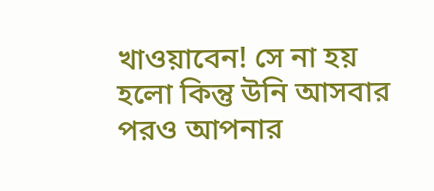খাওয়াবেন! সে না হয় হলো কিন্তু উনি আসবার পরও আপনার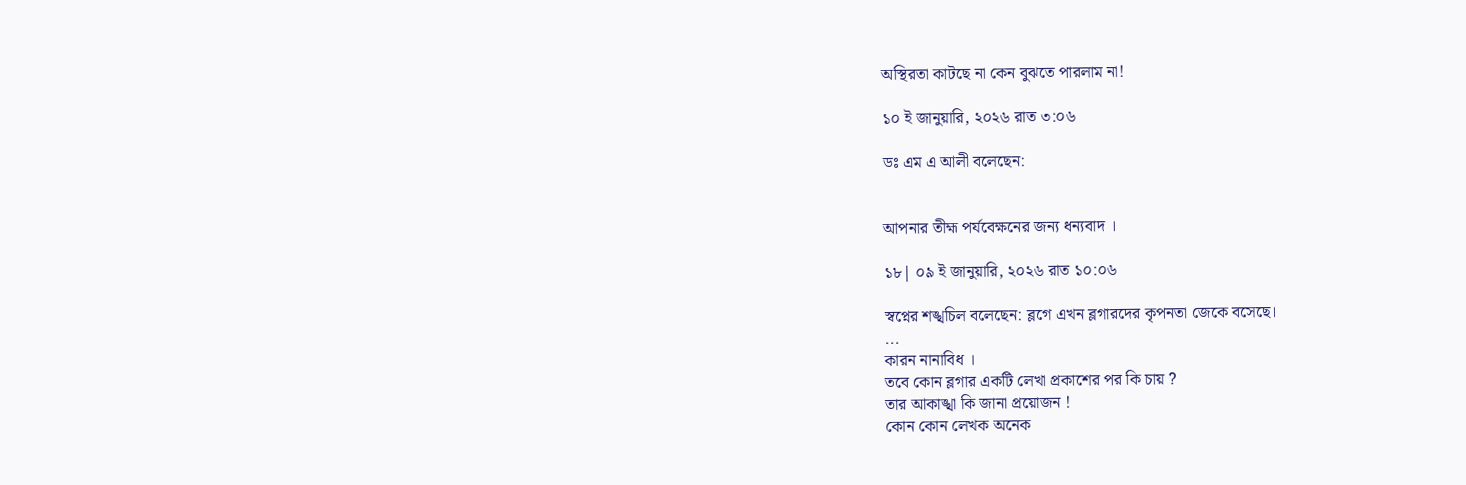অস্থিরতা কাটছে না কেন বুঝতে পারলাম না!

১০ ই জানুয়ারি, ২০২৬ রাত ৩:০৬

ডঃ এম এ আলী বলেছেন:


আপনার তীহ্ম পর্যবেক্ষনের জন্য ধন্যবাদ ।

১৮| ০৯ ই জানুয়ারি, ২০২৬ রাত ১০:০৬

স্বপ্নের শঙ্খচিল বলেছেন: ব্লগে এখন ব্লগারদের কৃপনতা জেকে বসেছে।
...
কারন নানাবিধ ।
তবে কোন ব্লগার একটি লেখা প্রকাশের পর কি চায় ?
তার আকাঙ্খা কি জানা প্রয়োজন !
কোন কোন লেখক অনেক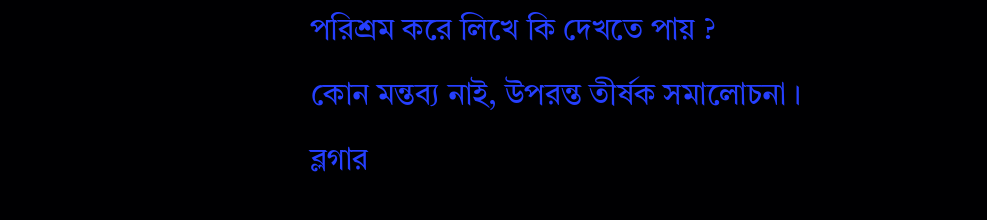পরিশ্রম করে লিখে কি দেখতে পায় ?
কোন মন্তব্য নাই, উপরন্ত তীর্ষক সমালোচনা ।
ব্লগার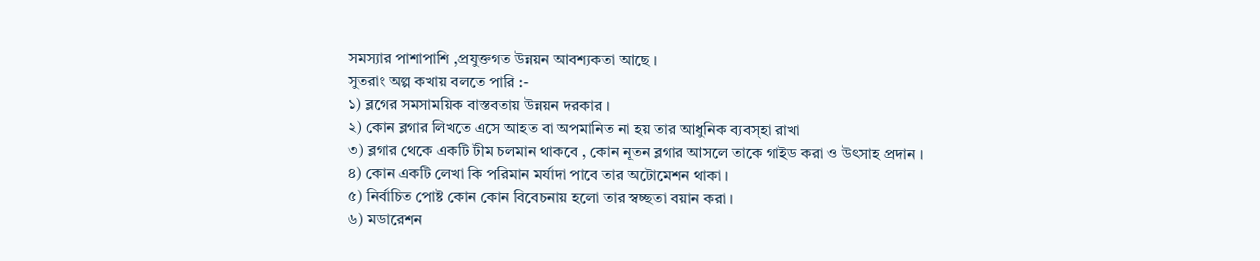সমস্যার পাশাপাশি ,প্রযুক্তগত উন্নয়ন আবশ্যকতা আছে ।
সুতরাং অল্প কখায় বলতে পারি :-
১) ব্লগের সমসাময়িক বাস্তবতায় উন্নয়ন দরকার ।
২) কোন ব্লগার লিখতে এসে আহত বা অপমানিত না হয় তার আধুনিক ব্যবস্হা রাখা
৩) ব্লগার থেকে একটি টীম চলমান থাকবে , কোন নূতন ব্লগার আসলে তাকে গাইড করা ও উৎসাহ প্রদান ।
৪) কোন একটি লেখা কি পরিমান মর্যাদা পাবে তার অটোমেশন থাকা ।
৫) নির্বাচিত পোষ্ট কোন কোন বিবেচনায় হলো তার স্বচ্ছতা বয়ান করা ।
৬) মডারেশন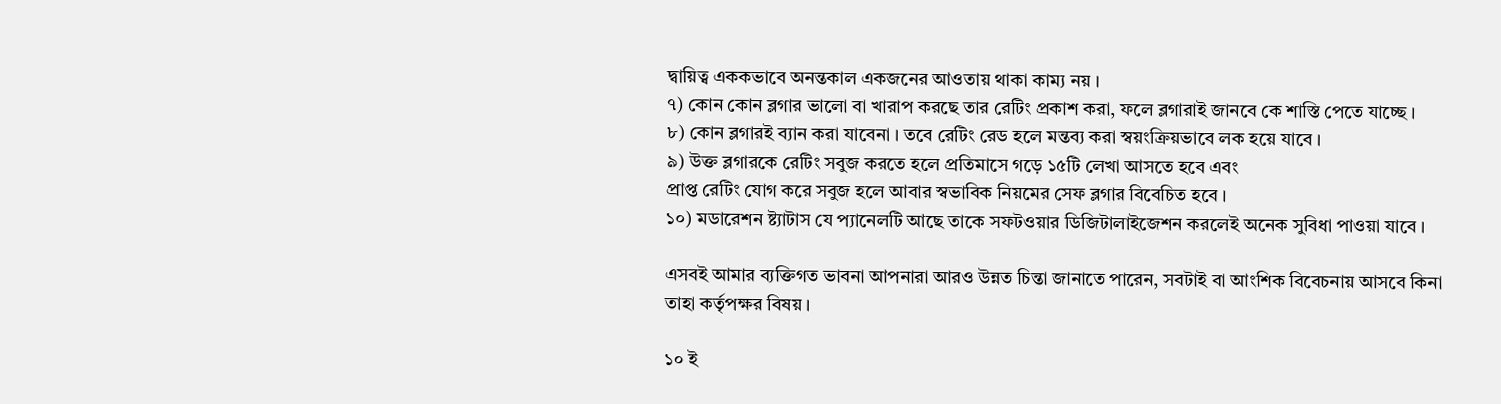দ্বায়িত্ব এককভাবে অনন্তকাল একজনের আওতায় থাকা কাম্য নয় ।
৭) কোন কোন ব্লগার ভালো বা খারাপ করছে তার রেটিং প্রকাশ করা, ফলে ব্লগারাই জানবে কে শাস্তি পেতে যাচ্ছে ।
৮) কোন ব্লগারই ব্যান করা যাবেনা । তবে রেটিং রেড হলে মন্তব্য করা স্বয়ংক্রিয়ভাবে লক হয়ে যাবে ।
৯) উক্ত ব্লগারকে রেটিং সবুজ করতে হলে প্রতিমাসে গড়ে ১৫টি লেখা আসতে হবে এবং
প্রাপ্ত রেটিং যোগ করে সবুজ হলে আবার স্বভাবিক নিয়মের সেফ ব্লগার বিবেচিত হবে ।
১০) মডারেশন ষ্ট্যাটাস যে প্যানেলটি আছে তাকে সফটওয়ার ডিজিটালাইজেশন করলেই অনেক সুবিধা পাওয়া যাবে ।

এসবই আমার ব্যক্তিগত ভাবনা আপনারা আরও উন্নত চিন্তা জানাতে পারেন, সবটাই বা আংশিক বিবেচনায় আসবে কিনা
তাহা কর্তৃপক্ষর বিষয় ।

১০ ই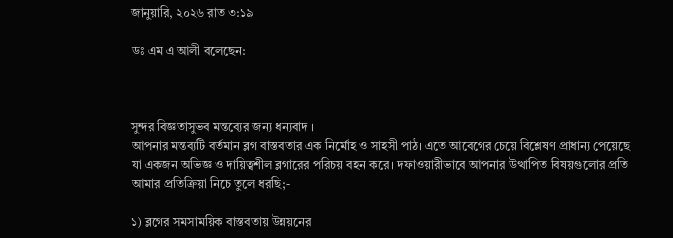জানুয়ারি, ২০২৬ রাত ৩:১৯

ডঃ এম এ আলী বলেছেন:



সুন্দর বিজ্ঞতাসুভব মন্তব্যের জন্য ধন্যবাদ ।
আপনার মন্তব্যটি বর্তমান ব্লগ বাস্তবতার এক নির্মোহ ও সাহসী পাঠ। এতে আবেগের চেয়ে বিশ্লেষণ প্রাধান্য পেয়েছে
যা একজন অভিজ্ঞ ও দায়িত্বশীল ব্লগারের পরিচয় বহন করে। দফাওয়ারীভাবে আপনার উত্থাপিত বিষয়গুলোর প্রতি
আমার প্রতিক্রিয়া নিচে তুলে ধরছি;-

১) ব্লগের সমসাময়িক বাস্তবতায় উন্নয়নের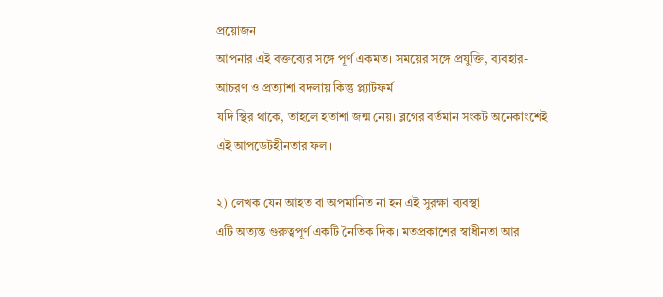প্রয়োজন
আপনার এই বক্তব্যের সঙ্গে পূর্ণ একমত। সময়ের সঙ্গে প্রযুক্তি, ব্যবহার-আচরণ ও প্রত্যাশা বদলায় কিন্তু প্ল্যাটফর্ম
যদি স্থির থাকে, তাহলে হতাশা জন্ম নেয়। ব্লগের বর্তমান সংকট অনেকাংশেই এই আপডেটহীনতার ফল।

২) লেখক যেন আহত বা অপমানিত না হন এই সুরক্ষা ব্যবস্থা
এটি অত্যন্ত গুরুত্বপূর্ণ একটি নৈতিক দিক। মতপ্রকাশের স্বাধীনতা আর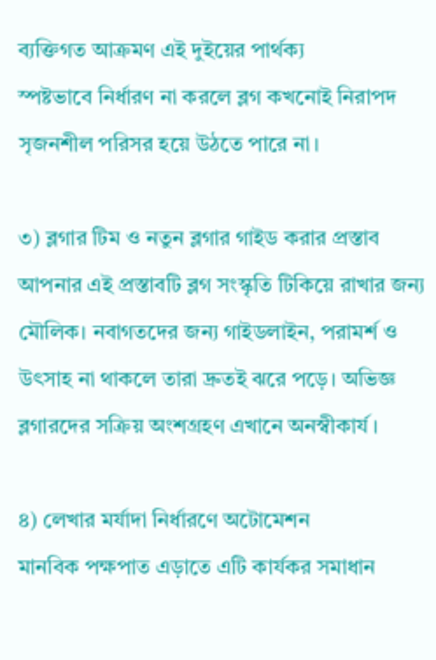ব্যক্তিগত আক্রমণ এই দুইয়ের পার্থক্য
স্পষ্টভাবে নির্ধারণ না করলে ব্লগ কখনোই নিরাপদ সৃজনশীল পরিসর হয়ে উঠতে পারে না।

৩) ব্লগার টিম ও নতুন ব্লগার গাইড করার প্রস্তাব
আপনার এই প্রস্তাবটি ব্লগ সংস্কৃতি টিকিয়ে রাখার জন্য মৌলিক। নবাগতদের জন্য গাইডলাইন, পরামর্শ ও
উৎসাহ না থাকলে তারা দ্রুতই ঝরে পড়ে। অভিজ্ঞ ব্লগারদের সক্রিয় অংশগ্রহণ এখানে অনস্বীকার্য।

৪) লেখার মর্যাদা নির্ধারণে অটোমেশন
মানবিক পক্ষপাত এড়াতে এটি কার্যকর সমাধান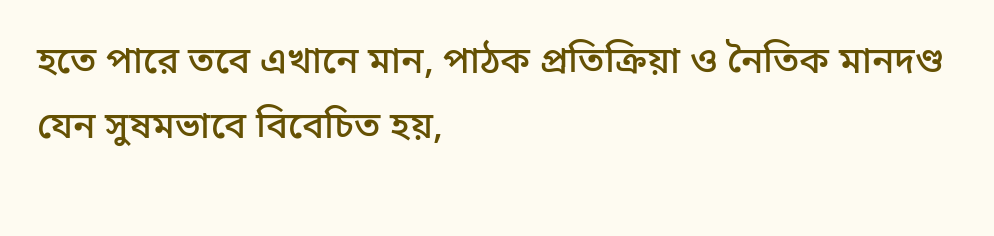হতে পারে তবে এখানে মান, পাঠক প্রতিক্রিয়া ও নৈতিক মানদণ্ড
যেন সুষমভাবে বিবেচিত হয়,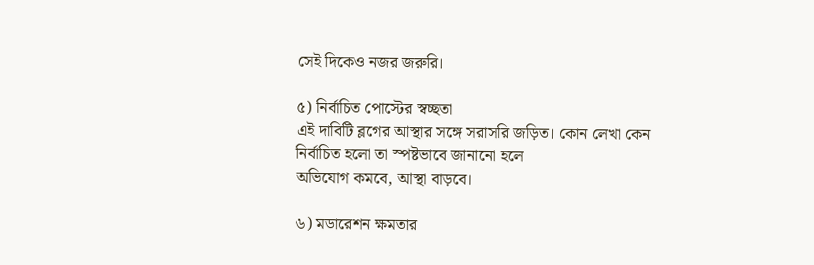সেই দিকেও নজর জরুরি।

৫) নির্বাচিত পোস্টের স্বচ্ছতা
এই দাবিটি ব্লগের আস্থার সঙ্গে সরাসরি জড়িত। কোন লেখা কেন নির্বাচিত হলো তা স্পষ্টভাবে জানানো হলে
অভিযোগ কমবে, আস্থা বাড়বে।

৬) মডারেশন ক্ষমতার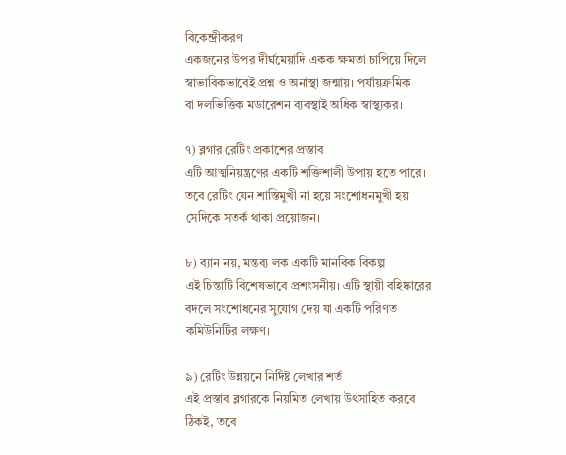বিকেন্দ্রীকরণ
একজনের উপর দীর্ঘমেয়াদি একক ক্ষমতা চাপিয়ে দিলে স্বাভাবিকভাবেই প্রশ্ন ও অনাস্থা জন্মায়। পর্যায়ক্রমিক
বা দলভিত্তিক মডারেশন ব্যবস্থাই অধিক স্বাস্থ্যকর।

৭) ব্লগার রেটিং প্রকাশের প্রস্তাব
এটি আত্মনিয়ন্ত্রণের একটি শক্তিশালী উপায় হতে পারে। তবে রেটিং যেন শাস্তিমুখী না হয়ে সংশোধনমুখী হয়
সেদিকে সতর্ক থাকা প্রয়োজন।

৮) ব্যান নয়, মন্তব্য লক একটি মানবিক বিকল্প
এই চিন্তাটি বিশেষভাবে প্রশংসনীয়। এটি স্থায়ী বহিষ্কারের বদলে সংশোধনের সুযোগ দেয় যা একটি পরিণত
কমিউনিটির লক্ষণ।

৯) রেটিং উন্নয়নে নির্দিষ্ট লেখার শর্ত
এই প্রস্তাব ব্লগারকে নিয়মিত লেখায় উৎসাহিত করবে ঠিকই, তবে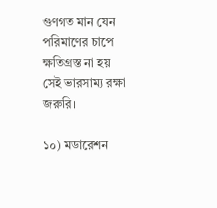গুণগত মান যেন পরিমাণের চাপে ক্ষতিগ্রস্ত না হয়
সেই ভারসাম্য রক্ষা জরুরি।

১০) মডারেশন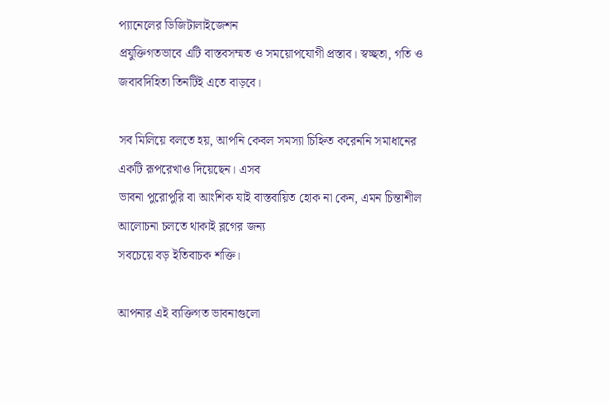প্যানেলের ডিজিটালাইজেশন
প্রযুক্তিগতভাবে এটি বাস্তবসম্মত ও সময়োপযোগী প্রস্তাব। স্বচ্ছতা, গতি ও জবাবদিহিতা তিনটিই এতে বাড়বে।

সব মিলিয়ে বলতে হয়, আপনি কেবল সমস্যা চিহ্নিত করেননি সমাধানের একটি রূপরেখাও দিয়েছেন। এসব
ভাবনা পুরোপুরি বা আংশিক যাই বাস্তবায়িত হোক না কেন, এমন চিন্তাশীল আলোচনা চলতে থাকাই ব্লগের জন্য
সবচেয়ে বড় ইতিবাচক শক্তি।

আপনার এই ব্যক্তিগত ভাবনাগুলো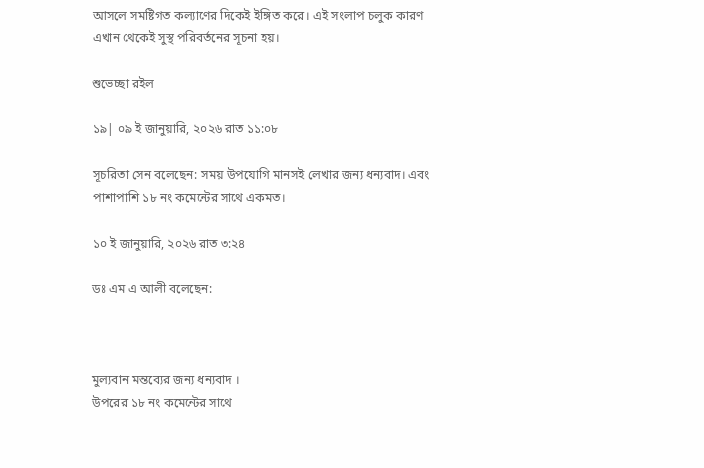আসলে সমষ্টিগত কল্যাণের দিকেই ইঙ্গিত করে। এই সংলাপ চলুক কারণ
এখান থেকেই সুস্থ পরিবর্তনের সূচনা হয়।

শুভেচ্ছা রইল

১৯| ০৯ ই জানুয়ারি, ২০২৬ রাত ১১:০৮

সূচরিতা সেন বলেছেন: সময় উপযোগি মানসই লেখার জন্য ধন্যবাদ। এবং পাশাপাশি ১৮ নং কমেন্টের সাথে একমত।

১০ ই জানুয়ারি, ২০২৬ রাত ৩:২৪

ডঃ এম এ আলী বলেছেন:



মুল্যবান মন্তব্যের জন্য ধন্যবাদ ।
উপরের ১৮ নং কমেন্টের সাথে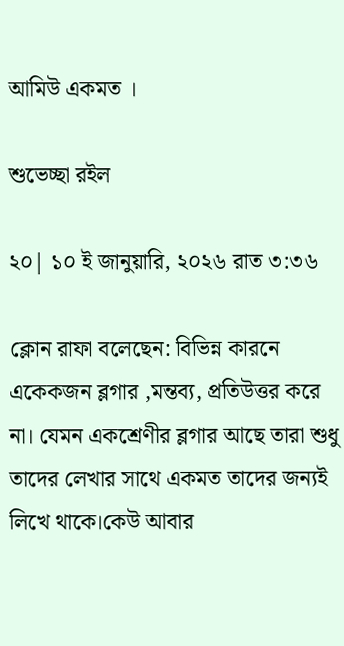আমিউ একমত ।

শুভেচ্ছা রইল

২০| ১০ ই জানুয়ারি, ২০২৬ রাত ৩:৩৬

ক্লোন রাফা বলেছেন: বিভিন্ন কারনে একেকজন ব্লগার ,মন্তব্য, প্রতিউত্তর করে না। যেমন একশ্রেণীর ব্লগার আছে তারা শুধু তাদের লেখার সাথে একমত তাদের জন্যই লিখে থাকে।কেউ আবার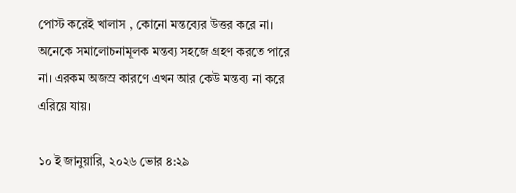পোস্ট করেই খালাস , কোনো মন্তব্যের উত্তর করে না। অনেকে সমালোচনামূলক মন্তব্য সহজে গ্রহণ করতে পারে না। এরকম অজস্র কারণে এখন আর কেউ মন্তব্য না করে এরিয়ে যায়।

১০ ই জানুয়ারি, ২০২৬ ভোর ৪:২৯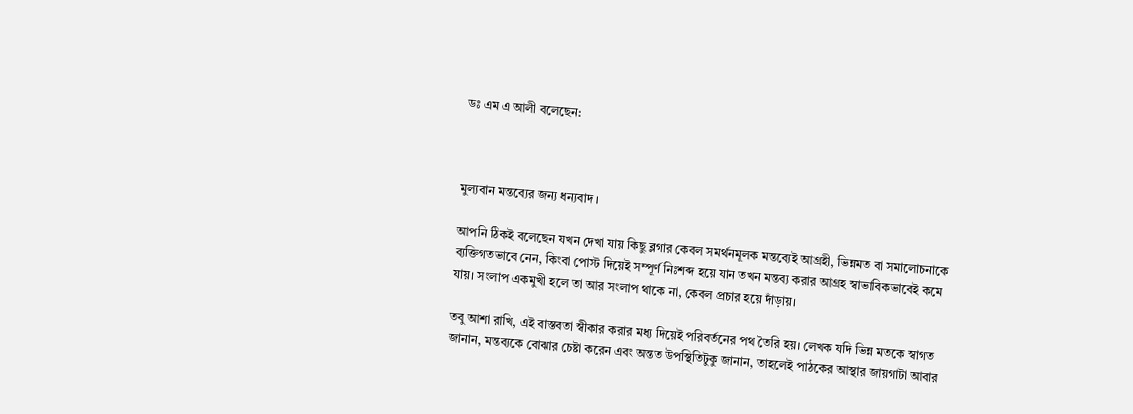ডঃ এম এ আলী বলেছেন:



মুল্যবান মন্তব্যের জন্য ধন্যবাদ ।

আপনি ঠিকই বলেছেন যখন দেখা যায় কিছু ব্লগার কেবল সমর্থনমূলক মন্তব্যেই আগ্রহী, ভিন্নমত বা সমালোচনাকে
ব্যক্তিগতভাবে নেন, কিংবা পোস্ট দিয়েই সম্পূর্ণ নিঃশব্দ হয়ে যান তখন মন্তব্য করার আগ্রহ স্বাভাবিকভাবেই কমে
যায়। সংলাপ একমুখী হলে তা আর সংলাপ থাকে না, কেবল প্রচার হয়ে দাঁড়ায়।

তবু আশা রাখি, এই বাস্তবতা স্বীকার করার মধ্য দিয়েই পরিবর্তনের পথ তৈরি হয়। লেখক যদি ভিন্ন মতকে স্বাগত
জানান, মন্তব্যকে বোঝার চেষ্টা করেন এবং অন্তত উপস্থিতিটুকু জানান, তাহলেই পাঠকের আস্থার জায়গাটা আবার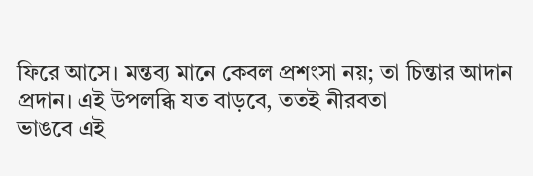ফিরে আসে। মন্তব্য মানে কেবল প্রশংসা নয়; তা চিন্তার আদান প্রদান। এই উপলব্ধি যত বাড়বে, ততই নীরবতা
ভাঙবে এই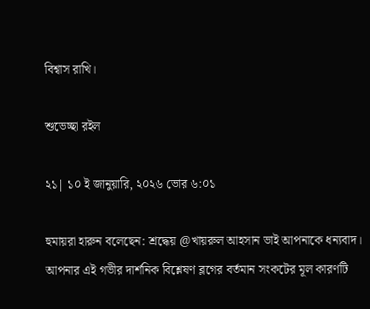বিশ্বাস রাখি।

শুভেচ্ছা রইল

২১| ১০ ই জানুয়ারি, ২০২৬ ভোর ৬:০১

হুমায়রা হারুন বলেছেন: শ্রদ্ধেয় @খায়রুল আহসান ভাই আপনাকে ধন্যবাদ।
আপনার এই গভীর দার্শনিক বিশ্লেষণ ব্লগের বর্তমান সংকটের মূল কারণটি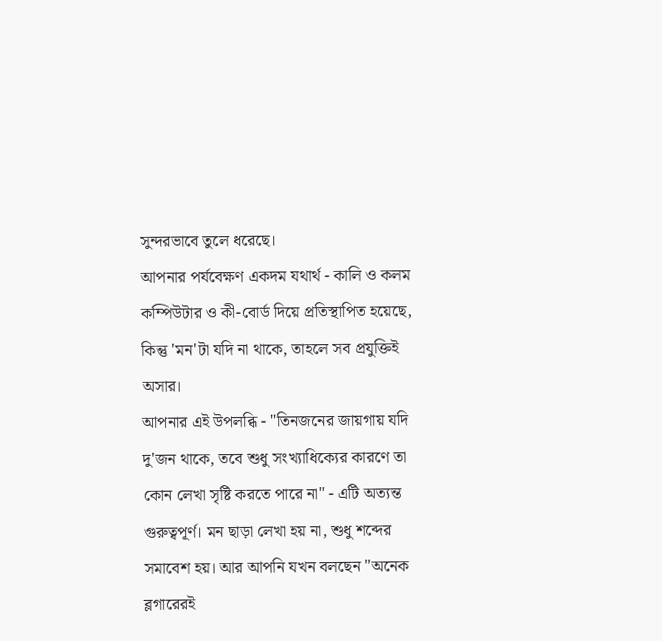সুন্দরভাবে তুলে ধরেছে।
আপনার পর্যবেক্ষণ একদম যথার্থ - কালি ও কলম কম্পিউটার ও কী-বোর্ড দিয়ে প্রতিস্থাপিত হয়েছে, কিন্তু 'মন'টা যদি না থাকে, তাহলে সব প্রযুক্তিই অসার।
আপনার এই উপলব্ধি - "তিনজনের জায়গায় যদি দু'জন থাকে, তবে শুধু সংখ্যাধিক্যের কারণে তা কোন লেখা সৃষ্টি করতে পারে না" - এটি অত্যন্ত গুরুত্বপূর্ণ। মন ছাড়া লেখা হয় না, শুধু শব্দের সমাবেশ হয়। আর আপনি যখন বলছেন "অনেক ব্লগারেরই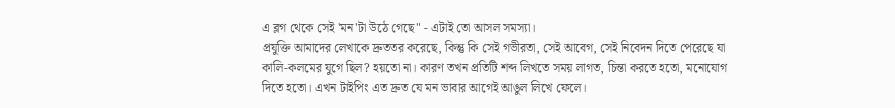এ ব্লগ থেকে সেই 'মন'টা উঠে গেছে" - এটাই তো আসল সমস্যা।
প্রযুক্তি আমাদের লেখাকে দ্রুততর করেছে, কিন্তু কি সেই গভীরতা, সেই আবেগ, সেই নিবেদন দিতে পেরেছে যা কালি-কলমের যুগে ছিল? হয়তো না। কারণ তখন প্রতিটি শব্দ লিখতে সময় লাগত, চিন্তা করতে হতো, মনোযোগ দিতে হতো। এখন টাইপিং এত দ্রুত যে মন ভাবার আগেই আঙুল লিখে ফেলে।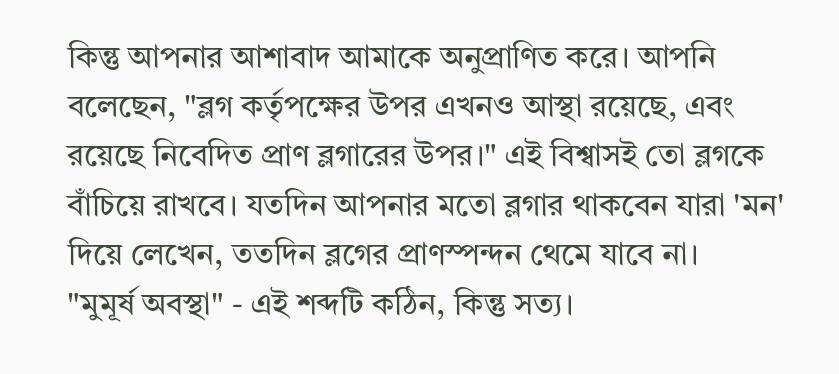কিন্তু আপনার আশাবাদ আমাকে অনুপ্রাণিত করে। আপনি বলেছেন, "ব্লগ কর্তৃপক্ষের উপর এখনও আস্থা রয়েছে, এবং রয়েছে নিবেদিত প্রাণ ব্লগারের উপর।" এই বিশ্বাসই তো ব্লগকে বাঁচিয়ে রাখবে। যতদিন আপনার মতো ব্লগার থাকবেন যারা 'মন' দিয়ে লেখেন, ততদিন ব্লগের প্রাণস্পন্দন থেমে যাবে না।
"মুমূর্ষ অবস্থা" - এই শব্দটি কঠিন, কিন্তু সত্য।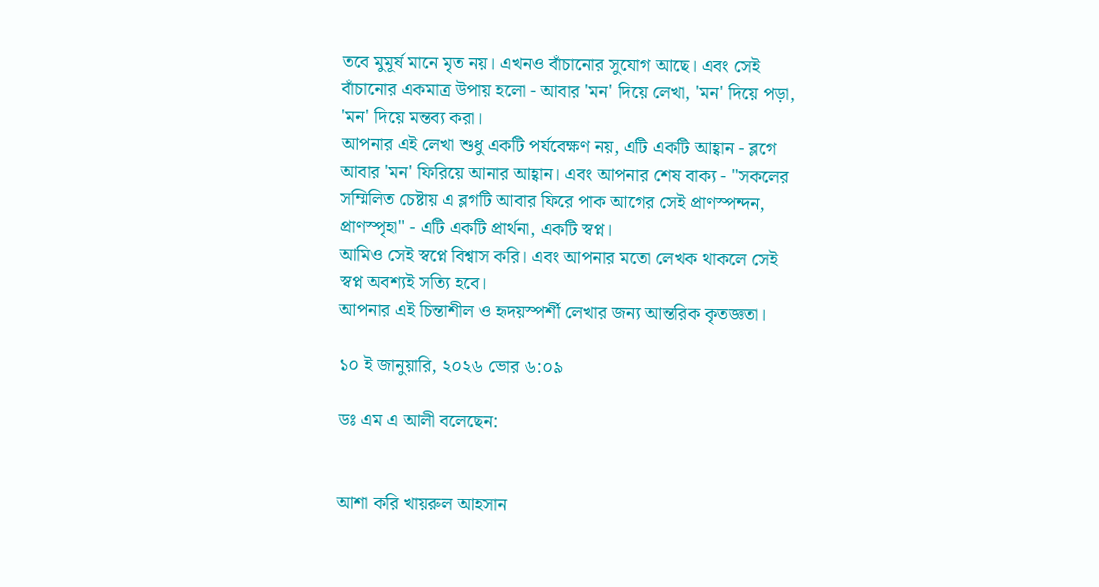তবে মুমূর্ষ মানে মৃত নয়। এখনও বাঁচানোর সুযোগ আছে। এবং সেই বাঁচানোর একমাত্র উপায় হলো - আবার 'মন' দিয়ে লেখা, 'মন' দিয়ে পড়া, 'মন' দিয়ে মন্তব্য করা।
আপনার এই লেখা শুধু একটি পর্যবেক্ষণ নয়, এটি একটি আহ্বান - ব্লগে আবার 'মন' ফিরিয়ে আনার আহ্বান। এবং আপনার শেষ বাক্য - "সকলের সম্মিলিত চেষ্টায় এ ব্লগটি আবার ফিরে পাক আগের সেই প্রাণস্পন্দন, প্রাণস্পৃহা" - এটি একটি প্রার্থনা, একটি স্বপ্ন।
আমিও সেই স্বপ্নে বিশ্বাস করি। এবং আপনার মতো লেখক থাকলে সেই স্বপ্ন অবশ্যই সত্যি হবে।
আপনার এই চিন্তাশীল ও হৃদয়স্পর্শী লেখার জন্য আন্তরিক কৃতজ্ঞতা।

১০ ই জানুয়ারি, ২০২৬ ভোর ৬:০৯

ডঃ এম এ আলী বলেছেন:


আশা করি খায়রুল আহসান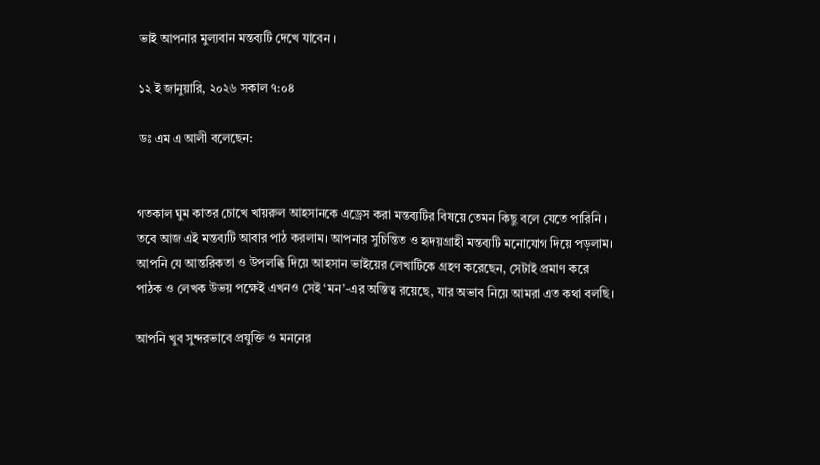ভাই আপনার মুল্যবান মন্তব্যটি দেখে যাবেন ।

১২ ই জানুয়ারি, ২০২৬ সকাল ৭:০৪

ডঃ এম এ আলী বলেছেন:


গতকাল ঘুম কাতর চোখে খায়রুল আহসানকে এড্রেস করা মন্তব্যটির বিষয়ে তেমন কিছু বলে যেতে পারিনি ।
তবে আজ এই মন্তব্যটি আবার পাঠ করলাম। আপনার সুচিন্তিত ও হৃদয়গ্রাহী মন্তব্যটি মনোযোগ দিয়ে পড়লাম।
আপনি যে আন্তরিকতা ও উপলব্ধি দিয়ে আহসান ভাইয়ের লেখাটিকে গ্রহণ করেছেন, সেটাই প্রমাণ করে
পাঠক ও লেখক উভয় পক্ষেই এখনও সেই ‘মন’-এর অস্তিত্ব রয়েছে, যার অভাব নিয়ে আমরা এত কথা বলছি।

আপনি খুব সুন্দরভাবে প্রযুক্তি ও মননের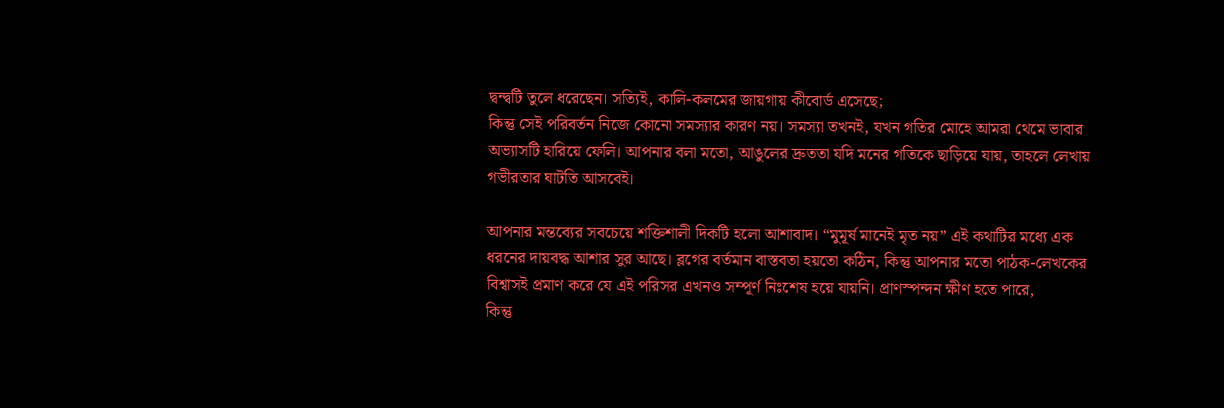দ্বন্দ্বটি তুলে ধরেছেন। সত্যিই, কালি-কলমের জায়গায় কীবোর্ড এসেছে;
কিন্তু সেই পরিবর্তন নিজে কোনো সমস্যার কারণ নয়। সমস্যা তখনই, যখন গতির মোহে আমরা থেমে ভাবার
অভ্যাসটি হারিয়ে ফেলি। আপনার বলা মতো, আঙুলের দ্রুততা যদি মনের গতিকে ছাড়িয়ে যায়, তাহলে লেখায়
গভীরতার ঘাটতি আসবেই।

আপনার মন্তব্যের সবচেয়ে শক্তিশালী দিকটি হলো আশাবাদ। “মুমূর্ষ মানেই মৃত নয়” এই কথাটির মধ্যে এক
ধরনের দায়বদ্ধ আশার সুর আছে। ব্লগের বর্তমান বাস্তবতা হয়তো কঠিন, কিন্তু আপনার মতো পাঠক-লেখকের
বিশ্বাসই প্রমাণ করে যে এই পরিসর এখনও সম্পূর্ণ নিঃশেষ হয়ে যায়নি। প্রাণস্পন্দন ক্ষীণ হতে পারে,
কিন্তু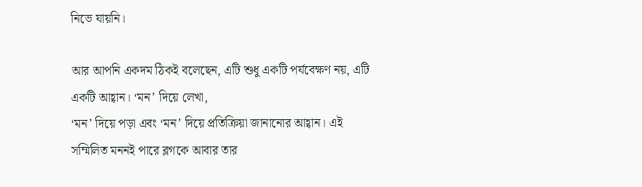নিভে যায়নি।

আর আপনি একদম ঠিকই বলেছেন, এটি শুধু একটি পর্যবেক্ষণ নয়, এটি একটি আহ্বান। ‘মন’ দিয়ে লেখা,
‘মন’ দিয়ে পড়া এবং ‘মন’ দিয়ে প্রতিক্রিয়া জানানোর আহ্বান। এই সম্মিলিত মননই পারে ব্লগকে আবার তার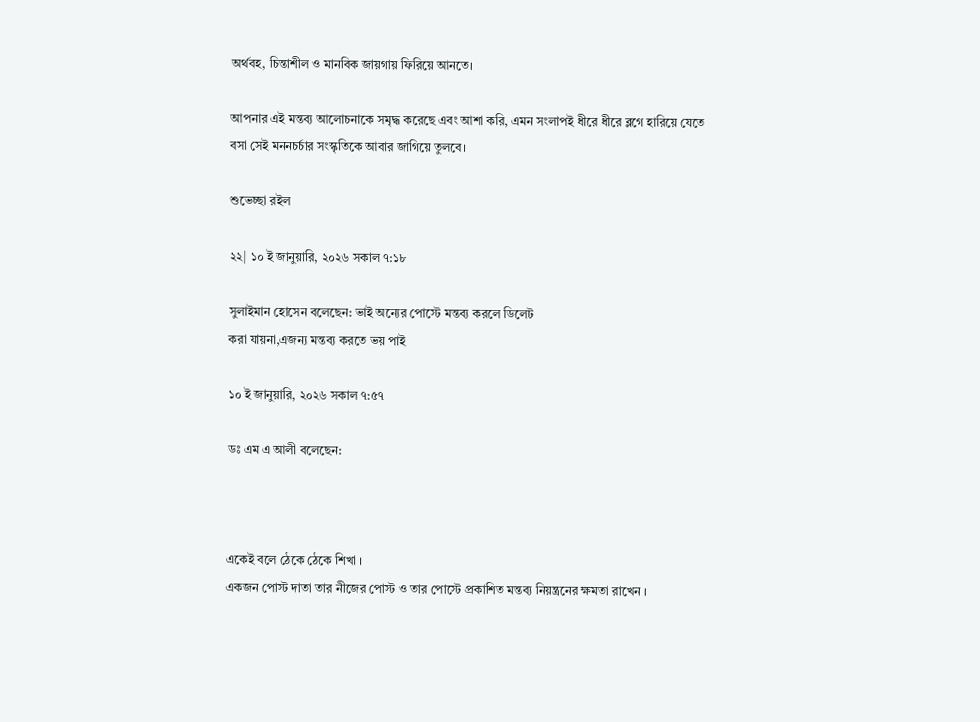অর্থবহ, চিন্তাশীল ও মানবিক জায়গায় ফিরিয়ে আনতে।

আপনার এই মন্তব্য আলোচনাকে সমৃদ্ধ করেছে এবং আশা করি, এমন সংলাপই ধীরে ধীরে ব্লগে হারিয়ে যেতে
বসা সেই মননচর্চার সংস্কৃতিকে আবার জাগিয়ে তুলবে।

শুভেচ্ছা রইল

২২| ১০ ই জানুয়ারি, ২০২৬ সকাল ৭:১৮

সুলাইমান হোসেন বলেছেন: ভাই অন্যের পোস্টে মন্তব্য করলে ডিলেট
করা যায়না,এজন্য মন্তব্য করতে ভয় পাই

১০ ই জানুয়ারি, ২০২৬ সকাল ৭:৫৭

ডঃ এম এ আলী বলেছেন:



একেই বলে ঠেকে ঠেকে শিখা ।
একজন পোস্ট দাতা তার নীজের পোস্ট ও তার পোস্টে প্রকাশিত মন্তব্য নিয়ন্ত্রনের ক্ষমতা রাখেন ।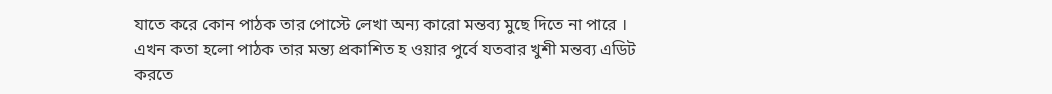যাতে করে কোন পাঠক তার পোস্টে লেখা অন্য কারো মন্তব্য মুছে দিতে না পারে ।
এখন কতা হলো পাঠক তার মন্ত্য প্রকাশিত হ ওয়ার পুর্বে যতবার খুশী মন্তব্য এডিট
করতে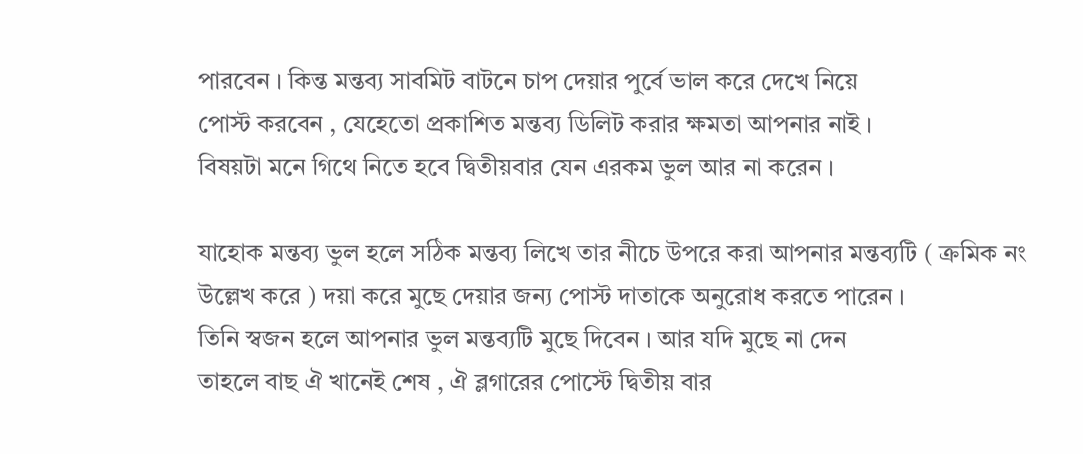পারবেন । কিন্ত মন্তব্য সাবমিট বাটনে চাপ দেয়ার পুর্বে ভাল করে দেখে নিয়ে
পোস্ট করবেন , যেহেতো প্রকাশিত মন্তব্য ডিলিট করার ক্ষমতা আপনার নাই ।
বিষয়টা মনে গিথে নিতে হবে দ্বিতীয়বার যেন এরকম ভুল আর না করেন ।

যাহোক মন্তব্য ভুল হলে সঠিক মন্তব্য লিখে তার নীচে উপরে করা আপনার মন্তব্যটি ( ক্রমিক নং
উল্লেখ করে ) দয়া করে মুছে দেয়ার জন্য পোস্ট দাতাকে অনুরোধ করতে পারেন ।
তিনি স্বজন হলে আপনার ভুল মন্তব্যটি মুছে দিবেন । আর যদি মুছে না দেন
তাহলে বাছ ঐ খানেই শেষ , ঐ ব্লগারের পোস্টে দ্বিতীয় বার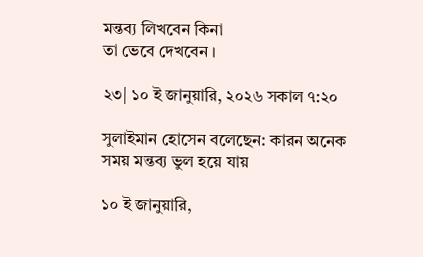মন্তব্য লিখবেন কিনা
তা ভেবে দেখবেন ।

২৩| ১০ ই জানুয়ারি, ২০২৬ সকাল ৭:২০

সুলাইমান হোসেন বলেছেন: কারন অনেক সময় মন্তব্য ভুল হয়ে যায়

১০ ই জানুয়ারি,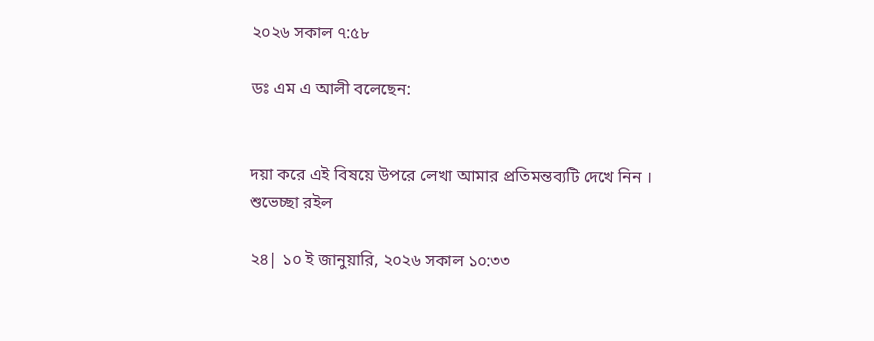২০২৬ সকাল ৭:৫৮

ডঃ এম এ আলী বলেছেন:


দয়া করে এই বিষয়ে উপরে লেখা আমার প্রতিমন্তব্যটি দেখে নিন ।
শুভেচ্ছা রইল

২৪| ১০ ই জানুয়ারি, ২০২৬ সকাল ১০:৩৩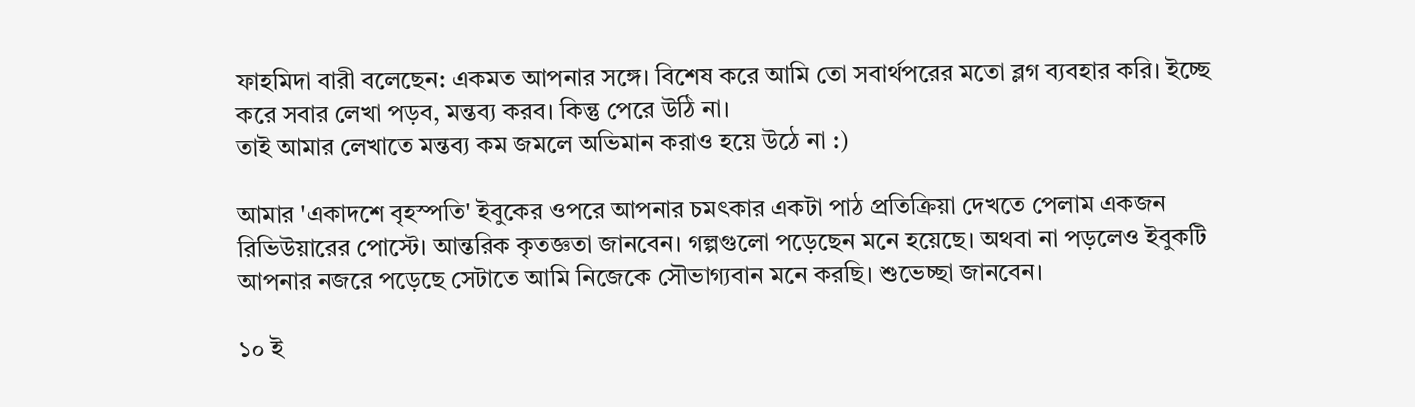ফাহমিদা বারী বলেছেন: একমত আপনার সঙ্গে। বিশেষ করে আমি তো সবার্থপরের মতো ব্লগ ব্যবহার করি। ইচ্ছে করে সবার লেখা পড়ব, মন্তব্য করব। কিন্তু পেরে উঠি না।
তাই আমার লেখাতে মন্তব্য কম জমলে অভিমান করাও হয়ে উঠে না :)

আমার 'একাদশে বৃহস্পতি' ইবুকের ওপরে আপনার চমৎকার একটা পাঠ প্রতিক্রিয়া দেখতে পেলাম একজন রিভিউয়ারের পোস্টে। আন্তরিক কৃতজ্ঞতা জানবেন। গল্পগুলো পড়েছেন মনে হয়েছে। অথবা না পড়লেও ইবুকটি আপনার নজরে পড়েছে সেটাতে আমি নিজেকে সৌভাগ্যবান মনে করছি। শুভেচ্ছা জানবেন।

১০ ই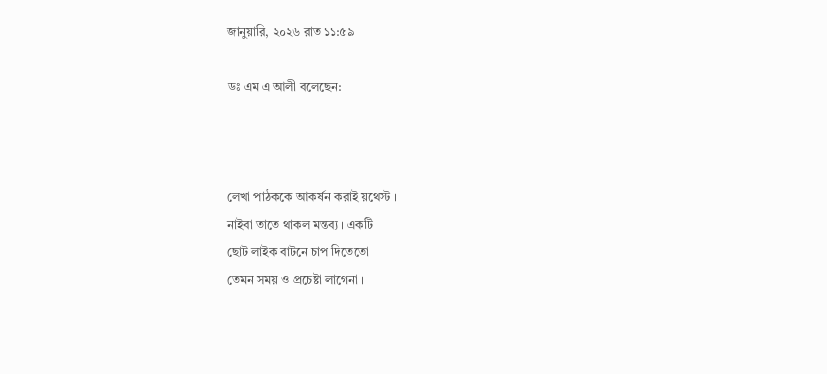জানুয়ারি, ২০২৬ রাত ১১:৫৯

ডঃ এম এ আলী বলেছেন:



লেখা পাঠককে আকর্ষন করাই য়থেস্ট ।
নাইবা তাতে থাকল মন্তব্য । একটি
ছোট লাইক বাটনে চাপ দিতেতো
তেমন সময় ও প্রচেষ্টা লাগেনা ।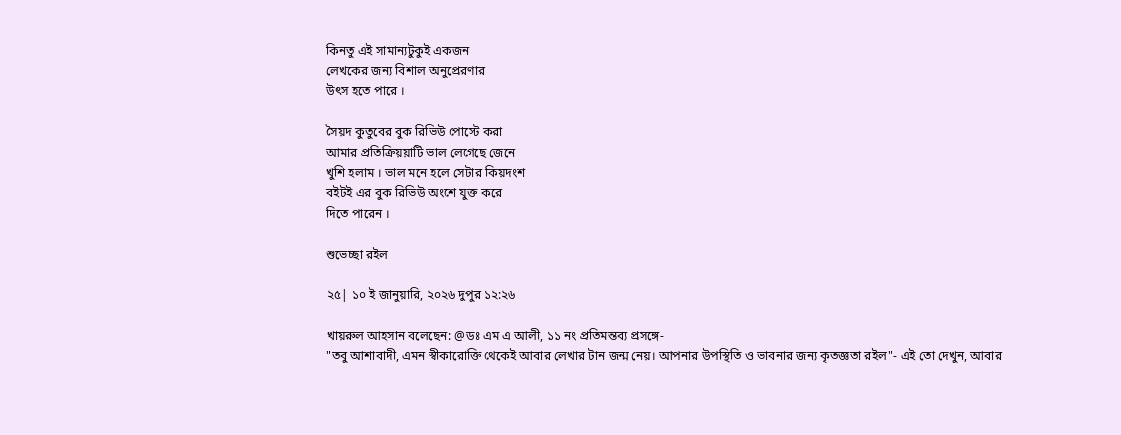কিনতু এই সামান্যটুকুই একজন
লেখকের জন্য বিশাল অনুপ্রেরণার
উৎস হতে পারে ।

সৈয়দ কুতুবের বুক রিভিউ পোস্টে করা
আমার প্রতিক্রিয়য়াটি ভাল লেগেছে জেনে
খুশি হলাম । ভাল মনে হলে সেটার কিয়দংশ
বইটই এর বুক রিভিউ অংশে যুক্ত করে
দিতে পারেন ।

শুভেচ্ছা রইল

২৫| ১০ ই জানুয়ারি, ২০২৬ দুপুর ১২:২৬

খায়রুল আহসান বলেছেন: @ডঃ এম এ আলী, ১১ নং প্রতিমন্তব্য প্রসঙ্গে-
"তবু আশাবাদী, এমন স্বীকারোক্তি থেকেই আবার লেখার টান জন্ম নেয়। আপনার উপস্থিতি ও ভাবনার জন্য কৃতজ্ঞতা রইল"- এই তো দেখুন, আবার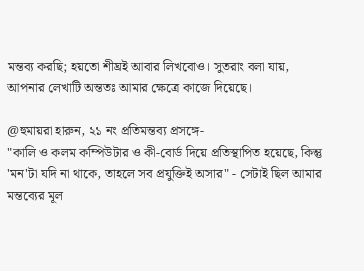মন্তব্য করছি; হয়তো শীঘ্রই আবার লিখবোও। সুতরাং বলা যায়, আপনার লেখাটি অন্ততঃ আমার ক্ষেত্রে কাজে দিয়েছে।

@হুমায়রা হারুন, ২১ নং প্রতিমন্তব্য প্রসঙ্গে-
"কালি ও কলম কম্পিউটার ও কী-বোর্ড দিয়ে প্রতিস্থাপিত হয়েছে, কিন্তু 'মন'টা যদি না থাকে, তাহলে সব প্রযুক্তিই অসার" - সেটাই ছিল আমার মন্তব্যের মূল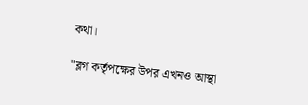কথা।

"ব্লগ কর্তৃপক্ষের উপর এখনও আস্থা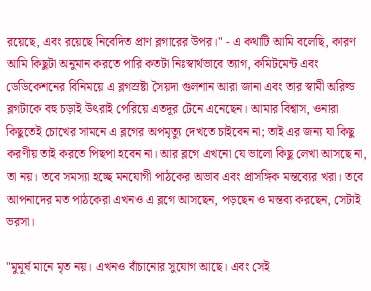রয়েছে, এবং রয়েছে নিবেদিত প্রাণ ব্লগারের উপর।" - এ কথাটি আমি বলেছি, কারণ আমি কিছুটা অনুমান করতে পারি কতটা নিঃস্বার্থভাবে ত্যাগ, কমিটমেন্ট এবং ডেডিকেশনের বিনিময়ে এ ব্লগস্রষ্টা সৈয়দা গুলশান আরা জানা এবং তার স্বামী অরিল্ড ব্লগটাকে বহু চড়াই উৎরাই পেরিয়ে এতদূর টেনে এনেছেন। আমার বিশ্বাস, ওনারা কিছুতেই চোখের সামনে এ ব্লগের অপমৃত্যু দেখতে চাইবেন না; তাই এর জন্য যা কিছু করণীয় তাই করতে পিছপা হবেন না। আর ব্লগে এখনো যে ভালো কিছু লেখা আসছে না, তা নয়। তবে সমস্যা হচ্ছে মনযোগী পাঠকের অভাব এবং প্রাসঙ্গিক মন্তব্যের খরা। তবে আপনাদের মত পাঠকেরা এখনও এ ব্লগে আসছেন, পড়ছেন ও মন্তব্য করছেন, সেটাই ভরসা।

"মুমূর্ষ মানে মৃত নয়। এখনও বাঁচানোর সুযোগ আছে। এবং সেই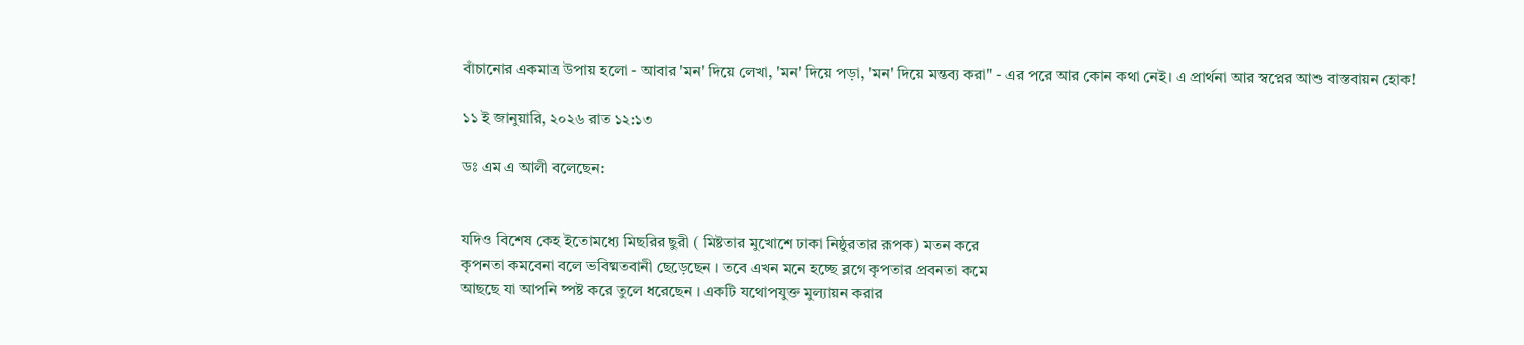বাঁচানোর একমাত্র উপায় হলো - আবার 'মন' দিয়ে লেখা, 'মন' দিয়ে পড়া, 'মন' দিয়ে মন্তব্য করা" - এর পরে আর কোন কথা নেই। এ প্রার্থনা আর স্বপ্নের আশু বাস্তবায়ন হোক!

১১ ই জানুয়ারি, ২০২৬ রাত ১২:১৩

ডঃ এম এ আলী বলেছেন:


যদিও বিশেষ কেহ ইতোমধ্যে মিছরির ছুরী ( মিষ্টতার মুখোশে ঢাকা নিষ্ঠুরতার রূপক) মতন করে
কৃপনতা কমবেনা বলে ভবিষ্মতবানী ছেড়েছেন । তবে এখন মনে হচ্ছে ব্লগে কৃপতার প্রবনতা কমে
আছছে যা আপনি ষ্পষ্ট করে তুলে ধরেছেন । একটি যথোপযুক্ত মুল্যায়ন করার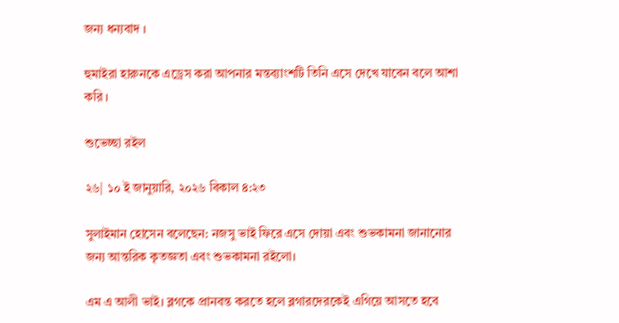জন্য ধন্যবাদ ।

হুমাইরা হারুনকে এড্রেস করা আপনার মন্তব্যাংশটি তিনি এসে দেখে যাবেন বলে আশা করি ।

শুভেচ্ছা রইল

২৬| ১০ ই জানুয়ারি, ২০২৬ বিকাল ৪:২৩

সুলাইমান হোসেন বলেছেন: নজসু ভাই ফিরে এসে দোয়া এবং শুভকামনা জানানোর জন্য আন্তরিক কৃতজ্ঞতা এবং শুভকামনা রইলো।

এম এ আলী ভাই। ব্লগকে প্রানবন্ত করতে হলে ব্লগারদেরকেই এগিয়ে আসতে হবে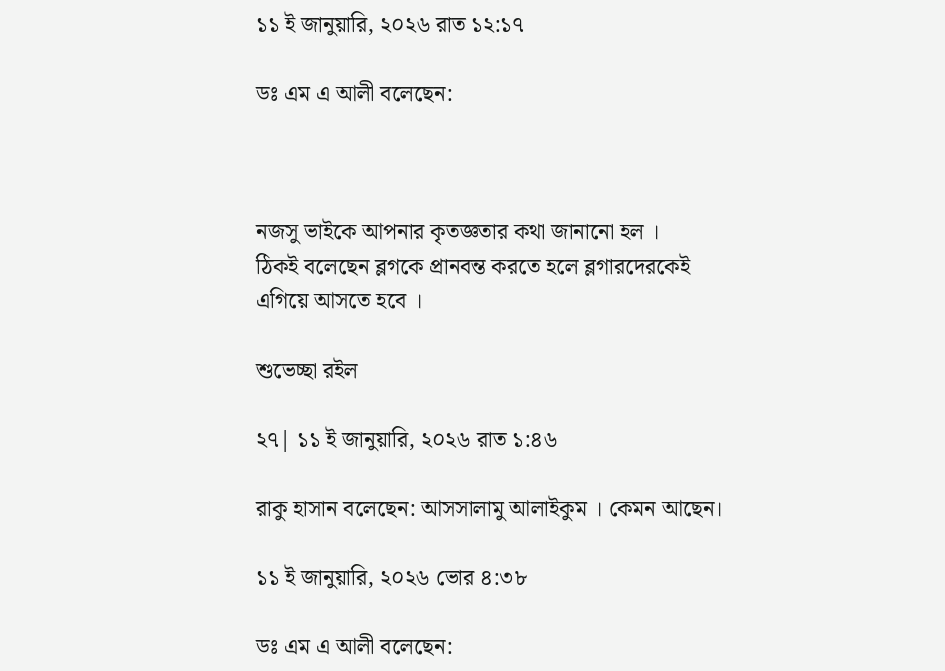১১ ই জানুয়ারি, ২০২৬ রাত ১২:১৭

ডঃ এম এ আলী বলেছেন:



নজসু ভাইকে আপনার কৃতজ্ঞতার কথা জানানো হল ।
ঠিকই বলেছেন ব্লগকে প্রানবন্ত করতে হলে ব্লগারদেরকেই
এগিয়ে আসতে হবে ।

শুভেচ্ছা রইল

২৭| ১১ ই জানুয়ারি, ২০২৬ রাত ১:৪৬

রাকু হাসান বলেছেন: আসসালামু আলাইকুম । কেমন আছেন।

১১ ই জানুয়ারি, ২০২৬ ভোর ৪:৩৮

ডঃ এম এ আলী বলেছেন: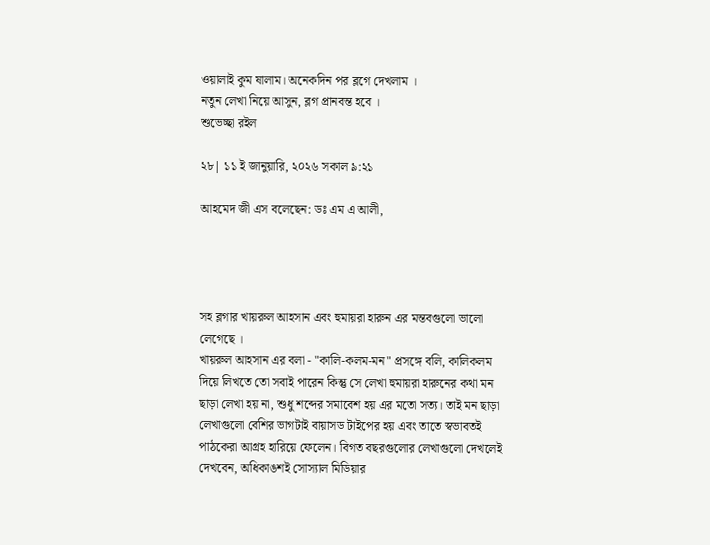ওয়ালাই কুম ষালাম। অনেকদিন পর ব্লগে দেখলাম ।
নতুন লেখা নিয়ে আসুন, ব্লগ প্রানবন্ত হবে ।
শুভেচ্ছা রইল

২৮| ১১ ই জানুয়ারি, ২০২৬ সকাল ৯:২১

আহমেদ জী এস বলেছেন: ডঃ এম এ আলী,




সহ ব্লগার খায়রুল আহসান এবং হুমায়রা হারুন এর মন্তবগুলো ভালো লেগেছে ।
খায়রুল আহসান এর বলা - "কালি-কলম-মন" প্রসঙ্গে বলি, কালিকলম দিয়ে লিখতে তো সবাই পারেন কিন্তু সে লেখা হুমায়রা হারুনের কথা মন ছাড়া লেখা হয় না, শুধু শব্দের সমাবেশ হয় এর মতো সত্য। তাই মন ছাড়া লেখাগুলো বেশির ভাগটাই বায়াসড টাইপের হয় এবং তাতে স্বভাবতই পাঠকেরা আগ্রহ হারিয়ে ফেলেন। বিগত বছরগুলোর লেখাগুলো দেখলেই দেখবেন, অধিকাঙশই সোস্যাল মিডিয়ার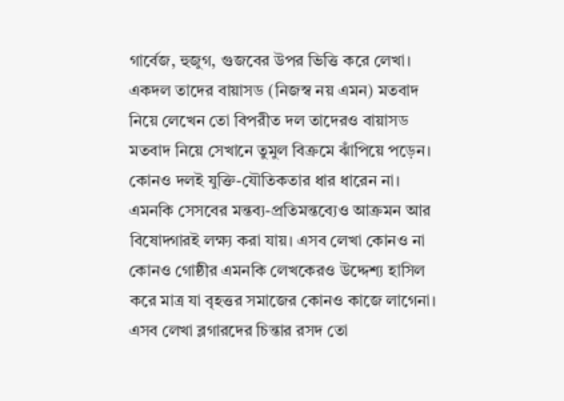গার্বেজ, হুজুগ, গুজবের উপর ভিত্তি করে লেখা। একদল তাদের বায়াসড (নিজস্ব নয় এমন) মতবাদ নিয়ে লেখেন তো বিপরীত দল তাদেরও বায়াসড মতবাদ নিয়ে সেখানে তুমুল বিক্রমে ঝাঁপিয়ে পড়েন। কোনও দলই যুক্তি-যৌতিকতার ধার ধারেন না। এমনকি সেসবের মন্তব্য-প্রতিমন্তব্যেও আক্রমন আর বিষোদ্গারই লক্ষ্য করা যায়। এসব লেখা কোনও না কোনও গোষ্ঠীর এমনকি লেখকেরও উদ্দেশ্য হাসিল করে মাত্র যা বৃহত্তর সমাজের কোনও কাজে লাগেনা। এসব লেখা ব্লগারদের চিন্তার রসদ তো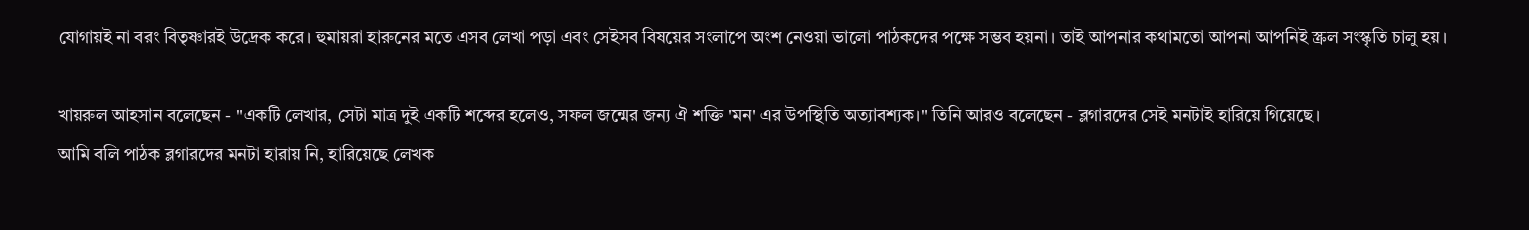যোগায়ই না বরং বিতৃষ্ণারই উদ্রেক করে। হুমায়রা হারুনের মতে এসব লেখা পড়া এবং সেইসব বিষয়ের সংলাপে অংশ নেওয়া ভালো পাঠকদের পক্ষে সম্ভব হয়না। তাই আপনার কথামতো আপনা আপনিই স্ক্রল সংস্কৃতি চালু হয়।

খায়রুল আহসান বলেছেন - "একটি লেখার, সেটা মাত্র দুই একটি শব্দের হলেও, সফল জন্মের জন্য ঐ শক্তি 'মন' এর উপস্থিতি অত্যাবশ্যক।" তিনি আরও বলেছেন - ব্লগারদের সেই মনটাই হারিয়ে গিয়েছে।
আমি বলি পাঠক ব্লগারদের মনটা হারায় নি, হারিয়েছে লেখক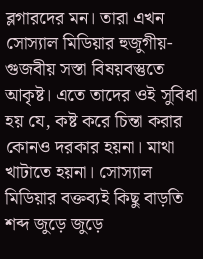ব্লগারদের মন। তারা এখন সোস্যাল মিডিয়ার হুজুগীয়-গুজবীয় সস্তা বিষয়বস্তুতে আকৃষ্ট। এতে তাদের ওই সুবিধা হয় যে, কষ্ট করে চিন্তা করার কোনও দরকার হয়না। মাথা খাটাতে হয়না। সোস্যাল মিডিয়ার বক্তব্যই কিছু বাড়তি শব্দ জুড়ে জুড়ে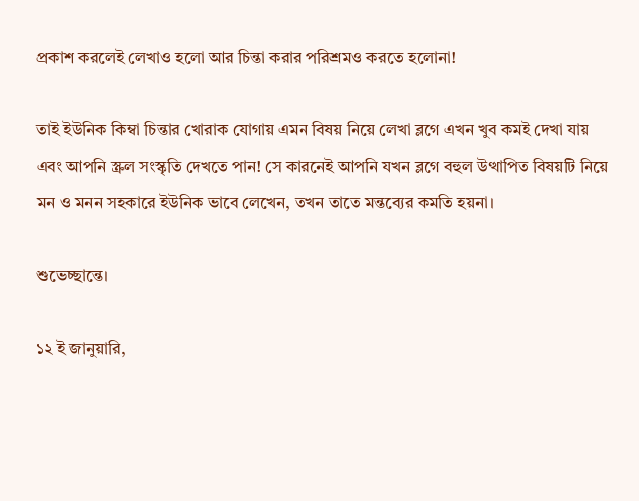প্রকাশ করলেই লেখাও হলো আর চিন্তা করার পরিশ্রমও করতে হলোনা!

তাই ইউনিক কিম্বা চিন্তার খোরাক যোগায় এমন বিষয় নিয়ে লেখা ব্লগে এখন খুব কমই দেখা যায় এবং আপনি স্ক্রল সংস্কৃতি দেখতে পান! সে কারনেই আপনি যখন ব্লগে বহুল উত্থাপিত বিষয়টি নিয়ে মন ও মনন সহকারে ইউনিক ভাবে লেখেন, তখন তাতে মন্তব্যের কমতি হয়না।

শুভেচ্ছান্তে।

১২ ই জানুয়ারি,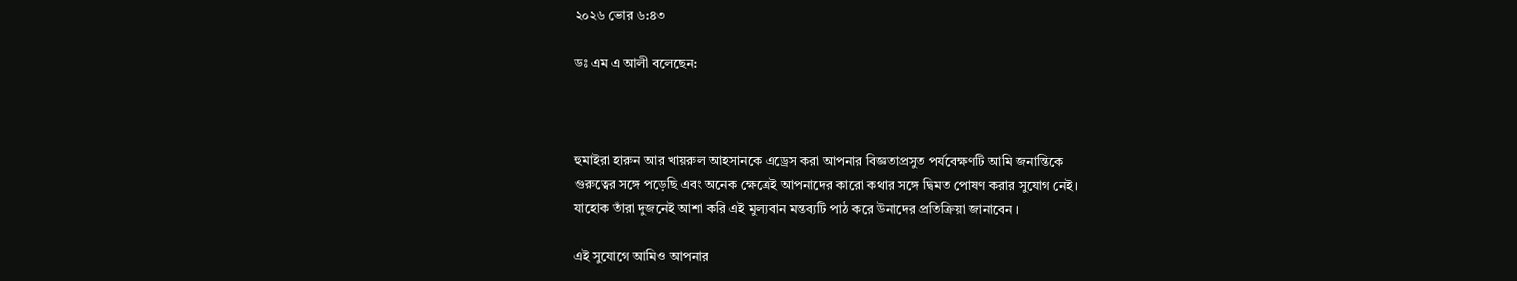২০২৬ ভোর ৬:৪৩

ডঃ এম এ আলী বলেছেন:



হুমাইরা হারুন আর খায়রুল আহসানকে এড্রেস করা আপনার বিজ্ঞতাপ্রসুত পর্যবেক্ষণটি আমি জনান্তিকে
গুরুত্বের সঙ্গে পড়েছি এবং অনেক ক্ষেত্রেই আপনাদের কারো কথার সঙ্গে দ্বিমত পোষণ করার সুযোগ নেই।
যাহোক তাঁরা দুজনেই আশা করি এই মুল্যবান মন্তব্যটি পাঠ করে উনাদের প্রতিক্রিয়া জানাবেন ।

এই সুযোগে আমিও আপনার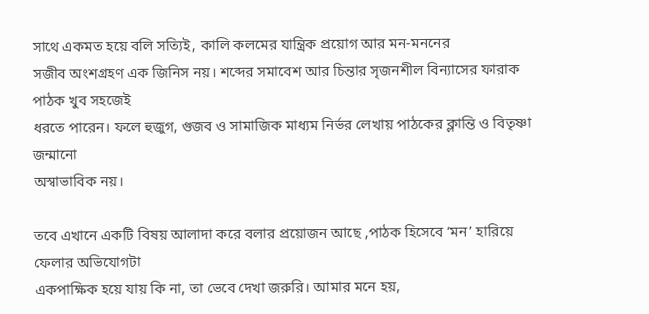সাথে একমত হয়ে বলি সত্যিই, কালি কলমের যান্ত্রিক প্রয়োগ আর মন-মননের
সজীব অংশগ্রহণ এক জিনিস নয়। শব্দের সমাবেশ আর চিন্তার সৃজনশীল বিন্যাসের ফারাক পাঠক খুব সহজেই
ধরতে পারেন। ফলে হুজুগ, গুজব ও সামাজিক মাধ্যম নির্ভর লেখায় পাঠকের ক্লান্তি ও বিতৃষ্ণা জন্মানো
অস্বাভাবিক নয়।

তবে এখানে একটি বিষয় আলাদা করে বলার প্রয়োজন আছে ,পাঠক হিসেবে ‘মন’ হারিয়ে ফেলার অভিযোগটা
একপাক্ষিক হয়ে যায় কি না, তা ভেবে দেখা জরুরি। আমার মনে হয়,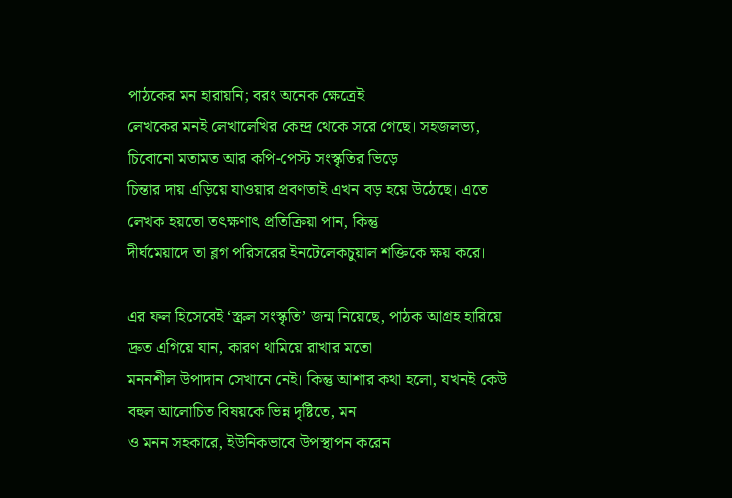পাঠকের মন হারায়নি; বরং অনেক ক্ষেত্রেই
লেখকের মনই লেখালেখির কেন্দ্র থেকে সরে গেছে। সহজলভ্য, চিবোনো মতামত আর কপি-পেস্ট সংস্কৃতির ভিড়ে
চিন্তার দায় এড়িয়ে যাওয়ার প্রবণতাই এখন বড় হয়ে উঠেছে। এতে লেখক হয়তো তৎক্ষণাৎ প্রতিক্রিয়া পান, কিন্তু
দীর্ঘমেয়াদে তা ব্লগ পরিসরের ইনটেলেকচুয়াল শক্তিকে ক্ষয় করে।

এর ফল হিসেবেই ‘স্ক্রল সংস্কৃতি’ জন্ম নিয়েছে, পাঠক আগ্রহ হারিয়ে দ্রুত এগিয়ে যান, কারণ থামিয়ে রাখার মতো
মননশীল উপাদান সেখানে নেই। কিন্তু আশার কথা হলো, যখনই কেউ বহুল আলোচিত বিষয়কে ভিন্ন দৃষ্টিতে, মন
ও মনন সহকারে, ইউনিকভাবে উপস্থাপন করেন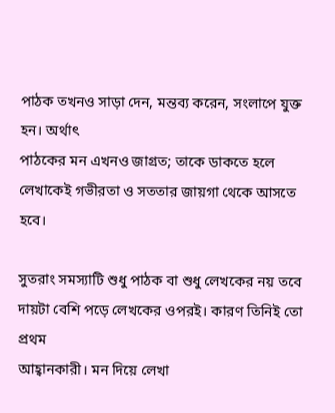পাঠক তখনও সাড়া দেন, মন্তব্য করেন, সংলাপে যুক্ত হন। অর্থাৎ
পাঠকের মন এখনও জাগ্রত; তাকে ডাকতে হলে লেখাকেই গভীরতা ও সততার জায়গা থেকে আসতে হবে।

সুতরাং সমস্যাটি শুধু পাঠক বা শুধু লেখকের নয় তবে দায়টা বেশি পড়ে লেখকের ওপরই। কারণ তিনিই তো প্রথম
আহ্বানকারী। মন দিয়ে লেখা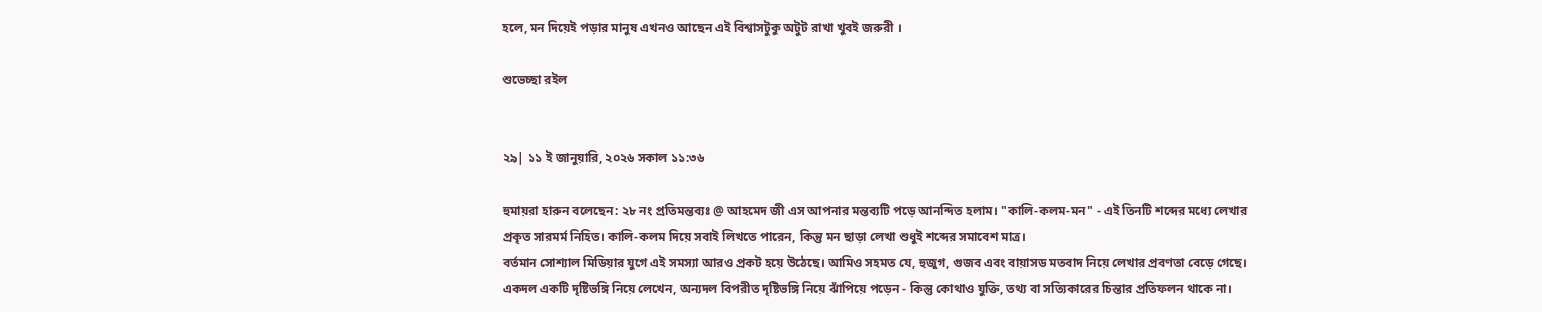হলে, মন দিয়েই পড়ার মানুষ এখনও আছেন এই বিশ্বাসটুকু অটুট রাখা খুবই জরুরী ।

শুভেচ্ছা রইল


২৯| ১১ ই জানুয়ারি, ২০২৬ সকাল ১১:৩৬

হুমায়রা হারুন বলেছেন: ২৮ নং প্রতিমন্তব্যঃ @ আহমেদ জী এস আপনার মন্তব্যটি পড়ে আনন্দিত হলাম। "কালি-কলম-মন" - এই তিনটি শব্দের মধ্যে লেখার প্রকৃত সারমর্ম নিহিত। কালি-কলম দিয়ে সবাই লিখতে পারেন, কিন্তু মন ছাড়া লেখা শুধুই শব্দের সমাবেশ মাত্র।
বর্তমান সোশ্যাল মিডিয়ার যুগে এই সমস্যা আরও প্রকট হয়ে উঠেছে। আমিও সহমত যে, হুজুগ, গুজব এবং বায়াসড মতবাদ নিয়ে লেখার প্রবণতা বেড়ে গেছে। একদল একটি দৃষ্টিভঙ্গি নিয়ে লেখেন, অন্যদল বিপরীত দৃষ্টিভঙ্গি নিয়ে ঝাঁপিয়ে পড়েন - কিন্তু কোথাও যুক্তি, তথ্য বা সত্যিকারের চিন্তার প্রতিফলন থাকে না।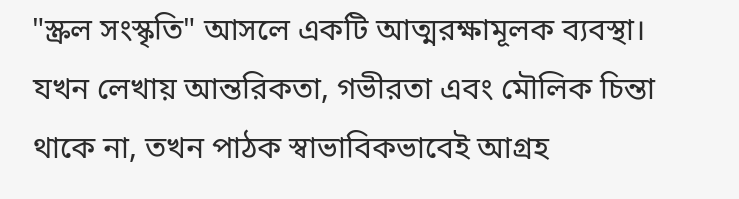"স্ক্রল সংস্কৃতি" আসলে একটি আত্মরক্ষামূলক ব্যবস্থা। যখন লেখায় আন্তরিকতা, গভীরতা এবং মৌলিক চিন্তা থাকে না, তখন পাঠক স্বাভাবিকভাবেই আগ্রহ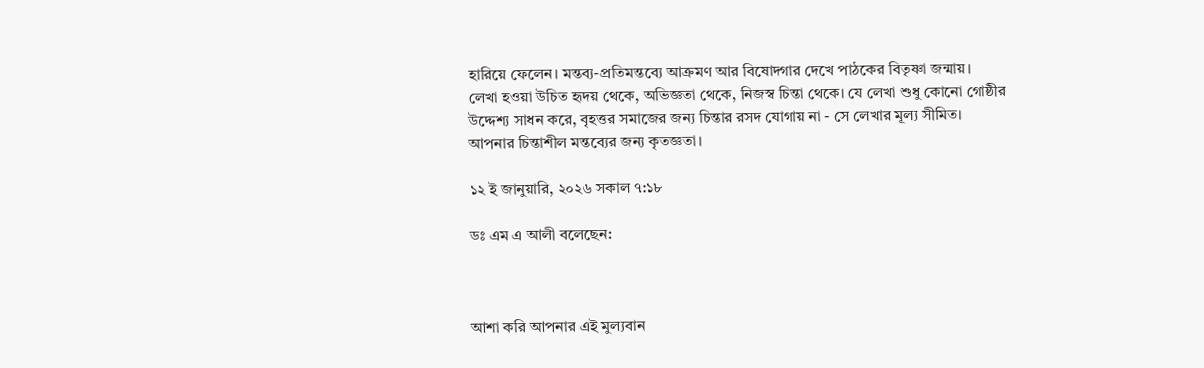হারিয়ে ফেলেন। মন্তব্য-প্রতিমন্তব্যে আক্রমণ আর বিষোদ্গার দেখে পাঠকের বিতৃষ্ণা জন্মায়।
লেখা হওয়া উচিত হৃদয় থেকে, অভিজ্ঞতা থেকে, নিজস্ব চিন্তা থেকে। যে লেখা শুধু কোনো গোষ্ঠীর উদ্দেশ্য সাধন করে, বৃহত্তর সমাজের জন্য চিন্তার রসদ যোগায় না - সে লেখার মূল্য সীমিত।
আপনার চিন্তাশীল মন্তব্যের জন্য কৃতজ্ঞতা।

১২ ই জানুয়ারি, ২০২৬ সকাল ৭:১৮

ডঃ এম এ আলী বলেছেন:



আশা করি আপনার এই মুল্যবান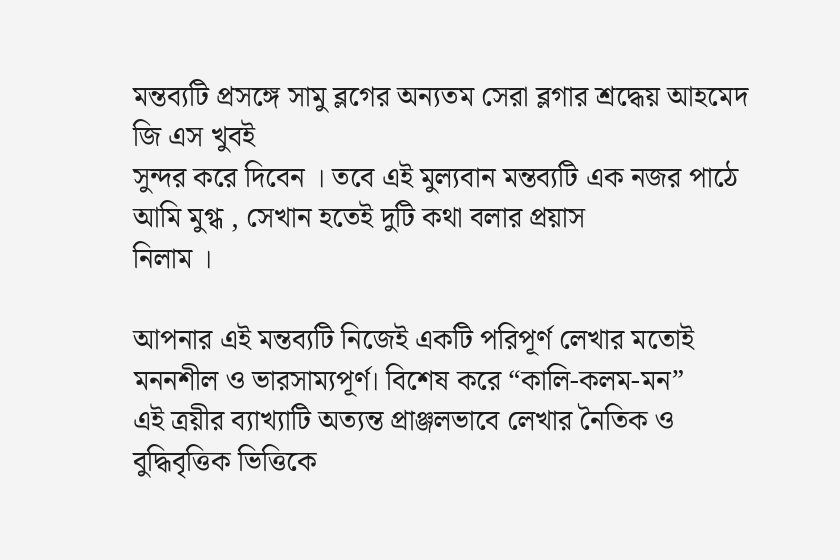মন্তব্যটি প্রসঙ্গে সামু ব্লগের অন্যতম সেরা ব্লগার শ্রদ্ধেয় আহমেদ জি এস খুবই
সুন্দর করে দিবেন । তবে এই মুল্যবান মন্তব্যটি এক নজর পাঠে আমি মুগ্ধ , সেখান হতেই দুটি কথা বলার প্রয়াস
নিলাম ।

আপনার এই মন্তব্যটি নিজেই একটি পরিপূর্ণ লেখার মতোই মননশীল ও ভারসাম্যপূর্ণ। বিশেষ করে “কালি-কলম-মন”
এই ত্রয়ীর ব্যাখ্যাটি অত্যন্ত প্রাঞ্জলভাবে লেখার নৈতিক ও বুদ্ধিবৃত্তিক ভিত্তিকে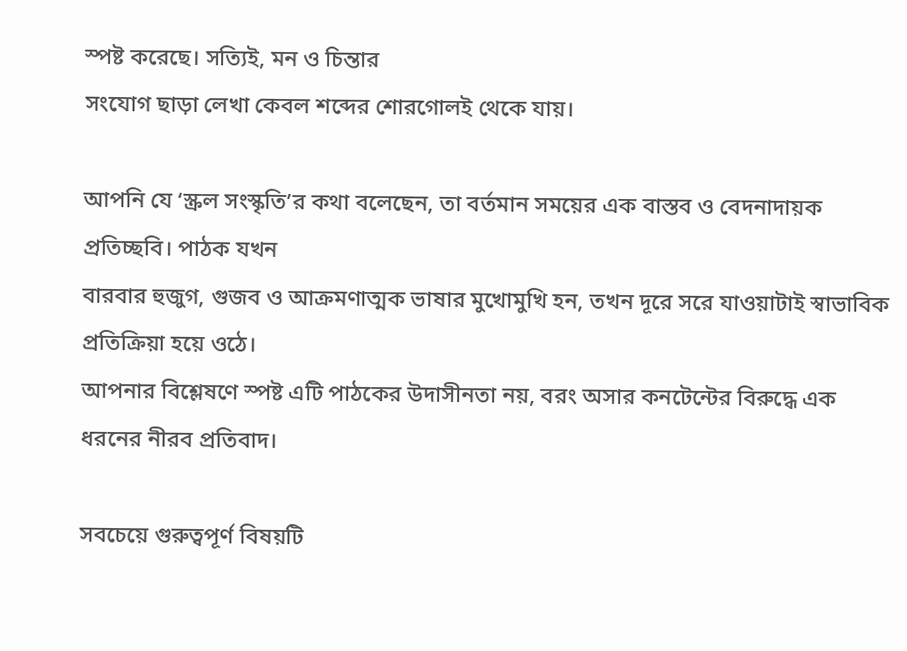স্পষ্ট করেছে। সত্যিই, মন ও চিন্তার
সংযোগ ছাড়া লেখা কেবল শব্দের শোরগোলই থেকে যায়।

আপনি যে ‘স্ক্রল সংস্কৃতি’র কথা বলেছেন, তা বর্তমান সময়ের এক বাস্তব ও বেদনাদায়ক প্রতিচ্ছবি। পাঠক যখন
বারবার হুজুগ, গুজব ও আক্রমণাত্মক ভাষার মুখোমুখি হন, তখন দূরে সরে যাওয়াটাই স্বাভাবিক প্রতিক্রিয়া হয়ে ওঠে।
আপনার বিশ্লেষণে স্পষ্ট এটি পাঠকের উদাসীনতা নয়, বরং অসার কনটেন্টের বিরুদ্ধে এক ধরনের নীরব প্রতিবাদ।

সবচেয়ে গুরুত্বপূর্ণ বিষয়টি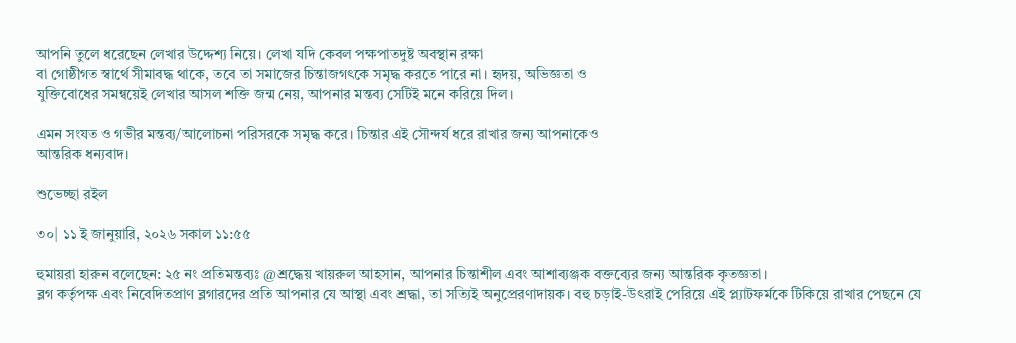আপনি তুলে ধরেছেন লেখার উদ্দেশ্য নিয়ে। লেখা যদি কেবল পক্ষপাতদুষ্ট অবস্থান রক্ষা
বা গোষ্ঠীগত স্বার্থে সীমাবদ্ধ থাকে, তবে তা সমাজের চিন্তাজগৎকে সমৃদ্ধ করতে পারে না। হৃদয়, অভিজ্ঞতা ও
যুক্তিবোধের সমন্বয়েই লেখার আসল শক্তি জন্ম নেয়, আপনার মন্তব্য সেটিই মনে করিয়ে দিল।

এমন সংযত ও গভীর মন্তব্য/আলোচনা পরিসরকে সমৃদ্ধ করে। চিন্তার এই সৌন্দর্য ধরে রাখার জন্য আপনাকেও
আন্তরিক ধন্যবাদ।

শুভেচ্ছা রইল

৩০| ১১ ই জানুয়ারি, ২০২৬ সকাল ১১:৫৫

হুমায়রা হারুন বলেছেন: ২৫ নং প্রতিমন্তব্যঃ @শ্রদ্ধেয় খায়রুল আহসান, আপনার চিন্তাশীল এবং আশাব্যঞ্জক বক্তব্যের জন্য আন্তরিক কৃতজ্ঞতা।
ব্লগ কর্তৃপক্ষ এবং নিবেদিতপ্রাণ ব্লগারদের প্রতি আপনার যে আস্থা এবং শ্রদ্ধা, তা সত্যিই অনুপ্রেরণাদায়ক। বহু চড়াই-উৎরাই পেরিয়ে এই প্ল্যাটফর্মকে টিকিয়ে রাখার পেছনে যে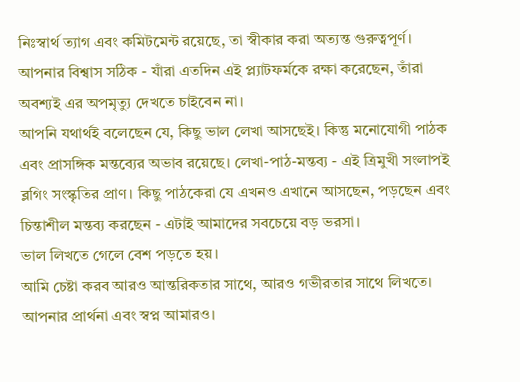নিঃস্বার্থ ত্যাগ এবং কমিটমেন্ট রয়েছে, তা স্বীকার করা অত্যন্ত গুরুত্বপূর্ণ। আপনার বিশ্বাস সঠিক - যাঁরা এতদিন এই প্ল্যাটফর্মকে রক্ষা করেছেন, তাঁরা অবশ্যই এর অপমৃত্যু দেখতে চাইবেন না।
আপনি যথার্থই বলেছেন যে, কিছু ভাল লেখা আসছেই। কিন্তু মনোযোগী পাঠক এবং প্রাসঙ্গিক মন্তব্যের অভাব রয়েছে। লেখা-পাঠ-মন্তব্য - এই ত্রিমুখী সংলাপই ব্লগিং সংস্কৃতির প্রাণ। কিছু পাঠকেরা যে এখনও এখানে আসছেন, পড়ছেন এবং চিন্তাশীল মন্তব্য করছেন - এটাই আমাদের সবচেয়ে বড় ভরসা।
ভাল লিখতে গেলে বেশ পড়তে হয়।
আমি চেষ্টা করব আরও আন্তরিকতার সাথে, আরও গভীরতার সাথে লিখতে।
আপনার প্রার্থনা এবং স্বপ্ন আমারও।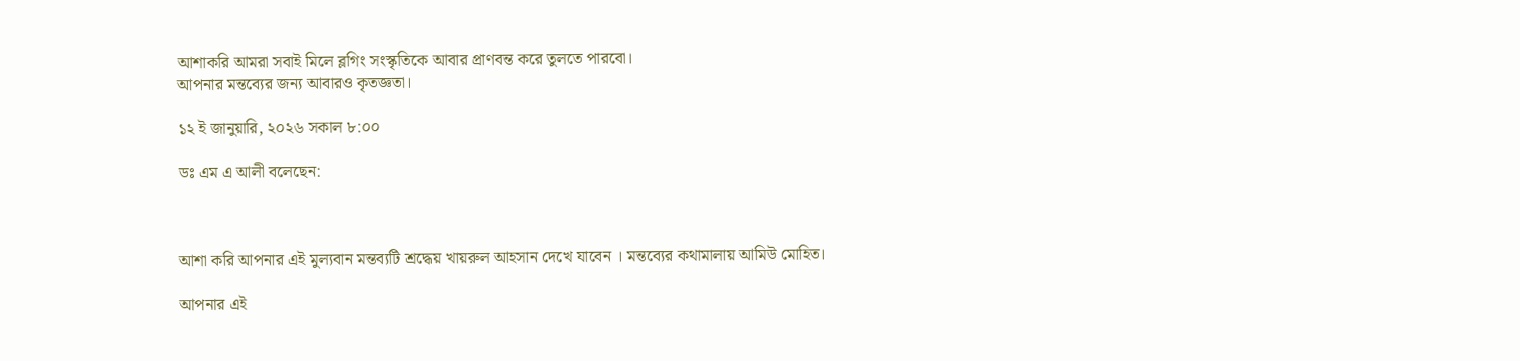আশাকরি আমরা সবাই মিলে ব্লগিং সংস্কৃতিকে আবার প্রাণবন্ত করে তুলতে পারবো।
আপনার মন্তব্যের জন্য আবারও কৃতজ্ঞতা।

১২ ই জানুয়ারি, ২০২৬ সকাল ৮:০০

ডঃ এম এ আলী বলেছেন:



আশা করি আপনার এই মুল্যবান মন্তব্যটি শ্রদ্ধেয় খায়রুল আহসান দেখে যাবেন । মন্তব্যের কথামালায় আমিউ মোহিত।

আপনার এই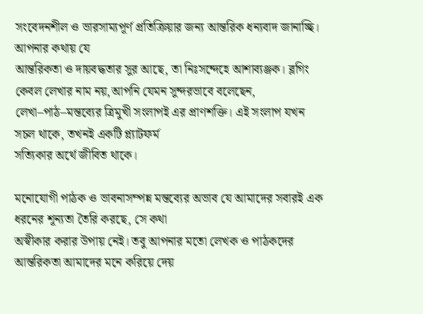সংবেদনশীল ও ভারসাম্যপূর্ণ প্রতিক্রিয়ার জন্য আন্তরিক ধন্যবাদ জানাচ্ছি। আপনার কথায় যে
আন্তরিকতা ও দায়বদ্ধতার সুর আছে, তা নিঃসন্দেহে আশাব্যঞ্জক। ব্লগিং কেবল লেখার নাম নয়,আপনি যেমন সুন্দরভাবে বলেছেন, লেখা–পাঠ–মন্তব্যের ত্রিমুখী সংলাপই এর প্রাণশক্তি। এই সংলাপ যখন সচল থাকে, তখনই একটি প্ল্যাটফর্ম
সত্যিকার অর্থে জীবিত থাকে।

মনোযোগী পাঠক ও ভাবনাসম্পন্ন মন্তব্যের অভাব যে আমাদের সবারই এক ধরনের শূন্যতা তৈরি করছে, সে কথা
অস্বীকার করার উপায় নেই। তবু আপনার মতো লেখক ও পাঠকদের আন্তরিকতা আমাদের মনে করিয়ে দেয়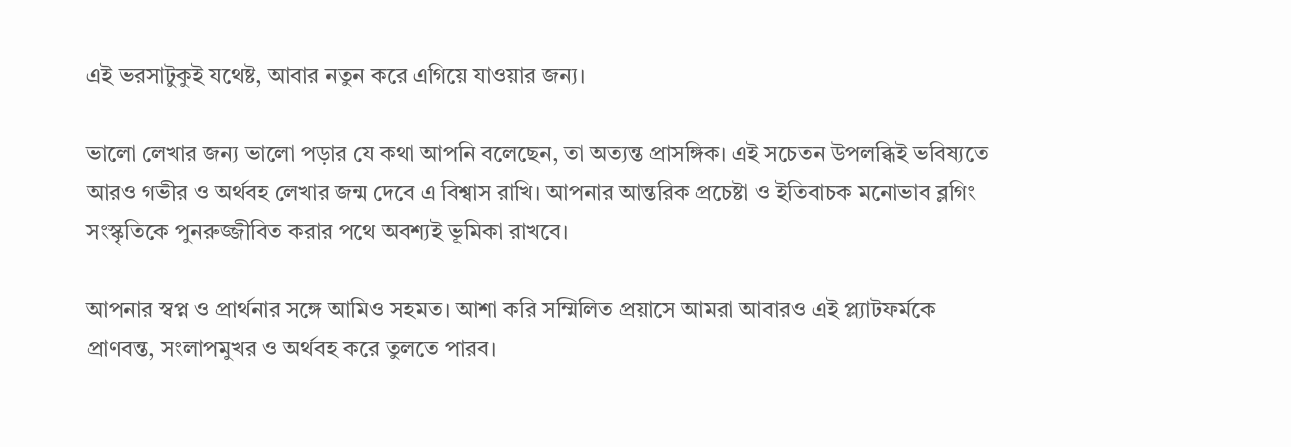এই ভরসাটুকুই যথেষ্ট, আবার নতুন করে এগিয়ে যাওয়ার জন্য।

ভালো লেখার জন্য ভালো পড়ার যে কথা আপনি বলেছেন, তা অত্যন্ত প্রাসঙ্গিক। এই সচেতন উপলব্ধিই ভবিষ্যতে
আরও গভীর ও অর্থবহ লেখার জন্ম দেবে এ বিশ্বাস রাখি। আপনার আন্তরিক প্রচেষ্টা ও ইতিবাচক মনোভাব ব্লগিং
সংস্কৃতিকে পুনরুজ্জীবিত করার পথে অবশ্যই ভূমিকা রাখবে।

আপনার স্বপ্ন ও প্রার্থনার সঙ্গে আমিও সহমত। আশা করি সম্মিলিত প্রয়াসে আমরা আবারও এই প্ল্যাটফর্মকে
প্রাণবন্ত, সংলাপমুখর ও অর্থবহ করে তুলতে পারব।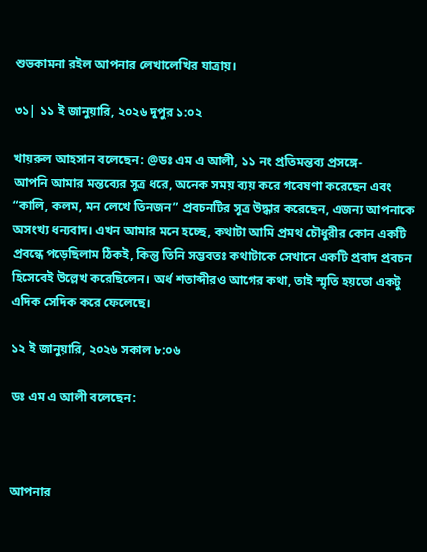শুভকামনা রইল আপনার লেখালেখির যাত্রায়।

৩১| ১১ ই জানুয়ারি, ২০২৬ দুপুর ১:০২

খায়রুল আহসান বলেছেন: @ডঃ এম এ আলী, ১১ নং প্রতিমন্তব্য প্রসঙ্গে-
আপনি আমার মন্তব্যের সূত্র ধরে, অনেক সময় ব্যয় করে গবেষণা করেছেন এবং “কালি, কলম, মন লেখে তিনজন” প্রবচনটির সূত্র উদ্ধার করেছেন, এজন্য আপনাকে অসংখ্য ধন্যবাদ। এখন আমার মনে হচ্ছে, কথাটা আমি প্রমথ চৌধুরীর কোন একটি প্রবন্ধে পড়েছিলাম ঠিকই, কিন্তু তিনি সম্ভবতঃ কথাটাকে সেখানে একটি প্রবাদ প্রবচন হিসেবেই উল্লেখ করেছিলেন। অর্ধ শতাব্দীরও আগের কথা, তাই স্মৃতি হয়তো একটু এদিক সেদিক করে ফেলেছে।

১২ ই জানুয়ারি, ২০২৬ সকাল ৮:০৬

ডঃ এম এ আলী বলেছেন:



আপনার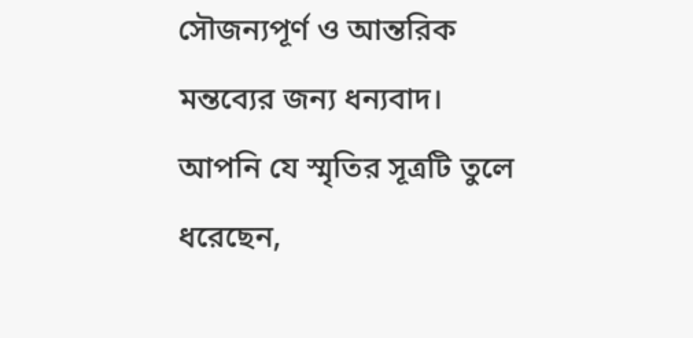সৌজন্যপূর্ণ ও আন্তরিক মন্তব্যের জন্য ধন্যবাদ। আপনি যে স্মৃতির সূত্রটি তুলে ধরেছেন,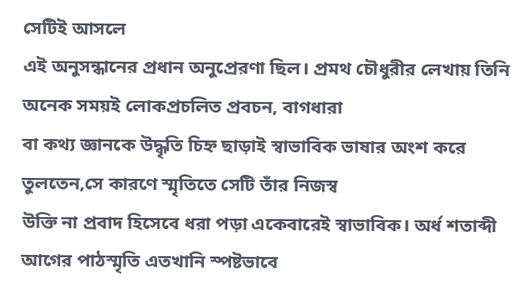সেটিই আসলে
এই অনুসন্ধানের প্রধান অনুপ্রেরণা ছিল। প্রমথ চৌধুরীর লেখায় তিনি অনেক সময়ই লোকপ্রচলিত প্রবচন, বাগধারা
বা কথ্য জ্ঞানকে উদ্ধৃতি চিহ্ন ছাড়াই স্বাভাবিক ভাষার অংশ করে তুলতেন,সে কারণে স্মৃতিতে সেটি তাঁর নিজস্ব
উক্তি না প্রবাদ হিসেবে ধরা পড়া একেবারেই স্বাভাবিক। অর্ধ শতাব্দী আগের পাঠস্মৃতি এতখানি স্পষ্টভাবে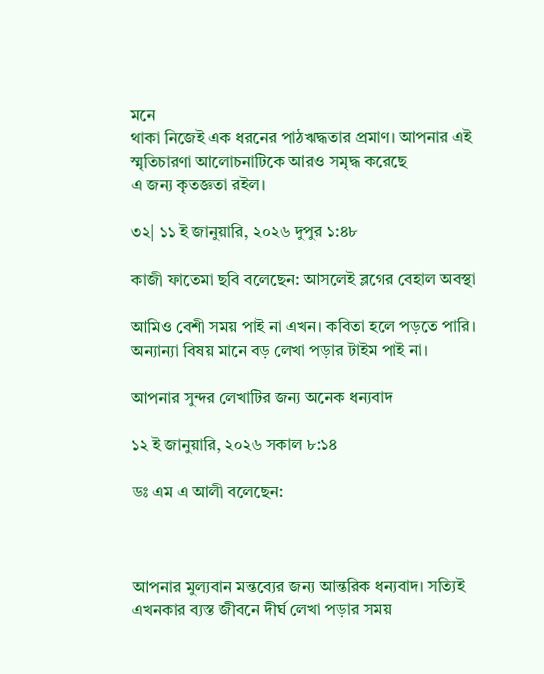মনে
থাকা নিজেই এক ধরনের পাঠঋদ্ধতার প্রমাণ। আপনার এই স্মৃতিচারণা আলোচনাটিকে আরও সমৃদ্ধ করেছে
এ জন্য কৃতজ্ঞতা রইল।

৩২| ১১ ই জানুয়ারি, ২০২৬ দুপুর ১:৪৮

কাজী ফাতেমা ছবি বলেছেন: আসলেই ব্লগের বেহাল অবস্থা

আমিও বেশী সময় পাই না এখন। কবিতা হলে পড়তে পারি। অন্যান্যা বিষয় মানে বড় লেখা পড়ার টাইম পাই না।

আপনার সুন্দর লেখাটির জন্য অনেক ধন্যবাদ

১২ ই জানুয়ারি, ২০২৬ সকাল ৮:১৪

ডঃ এম এ আলী বলেছেন:



আপনার মুল্যবান মন্তব্যের জন্য আন্তরিক ধন্যবাদ। সত্যিই এখনকার ব্যস্ত জীবনে দীর্ঘ লেখা পড়ার সময়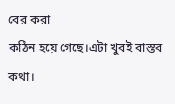বের করা
কঠিন হয়ে গেছে।এটা খুবই বাস্তব কথা।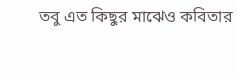তবু এত কিছুর মাঝেও কবিতার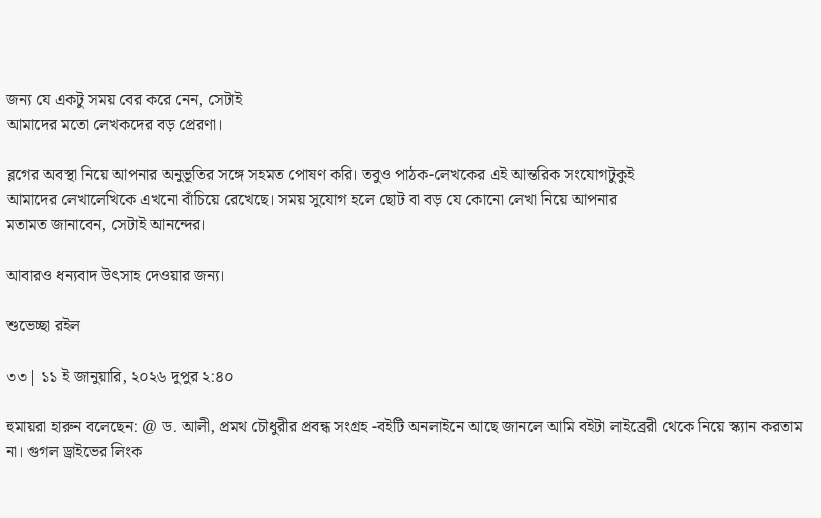জন্য যে একটু সময় বের করে নেন, সেটাই
আমাদের মতো লেখকদের বড় প্রেরণা।

ব্লগের অবস্থা নিয়ে আপনার অনুভূতির সঙ্গে সহমত পোষণ করি। তবুও পাঠক-লেখকের এই আন্তরিক সংযোগটুকুই
আমাদের লেখালেখিকে এখনো বাঁচিয়ে রেখেছে। সময় সুযোগ হলে ছোট বা বড় যে কোনো লেখা নিয়ে আপনার
মতামত জানাবেন, সেটাই আনন্দের।

আবারও ধন্যবাদ উৎসাহ দেওয়ার জন্য।

শুভেচ্ছা রইল

৩৩| ১১ ই জানুয়ারি, ২০২৬ দুপুর ২:৪০

হুমায়রা হারুন বলেছেন: @ ড. আলী, প্রমথ চৌধুরীর প্রবন্ধ সংগ্রহ -বইটি অনলাইনে আছে জানলে আমি বইটা লাইব্রেরী থেকে নিয়ে স্ক্যান করতাম না। গুগল ড্রাইভের লিংক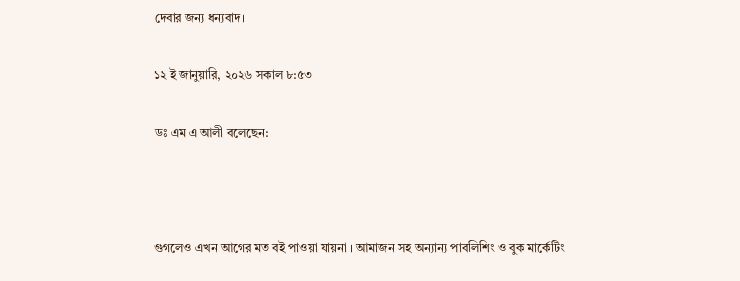দেবার জন্য ধন্যবাদ।

১২ ই জানুয়ারি, ২০২৬ সকাল ৮:৫৩

ডঃ এম এ আলী বলেছেন:



গুগলেও এখন আগের মত বই পাওয়া যায়না । আমাজন সহ অন্যান্য পাবলিশিং ও বুক মার্কেটিং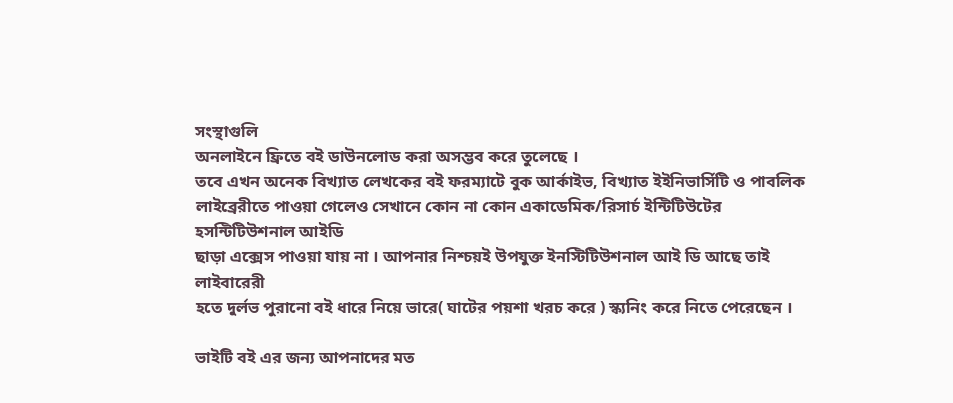সংস্থাগুলি
অনলাইনে ফ্রিতে বই ডাউনলোড করা অসম্ভব করে তুলেছে ।
তবে এখন অনেক বিখ্যাত লেখকের বই ফরম্যাটে বুক আর্কাইভ, বিখ্যাত ইইনিভার্সিটি ও পাবলিক
লাইব্রেরীতে পাওয়া গেলেও সেখানে কোন না কোন একাডেমিক/রিসার্চ ইন্টিটিউটের হসন্টিটিউশনাল আইডি
ছাড়া এক্সেস পাওয়া যায় না । আপনার নিশ্চয়ই উপযুক্ত ইনস্টিটিউশনাল আই ডি আছে তাই লাইবারেরী
হতে দুর্লভ পুরানো বই ধারে নিয়ে ভারে( ঘাটের পয়শা খরচ করে ) স্ক্যনিং করে নিতে পেরেছেন ।

ভাইটি বই এর জন্য আপনাদের মত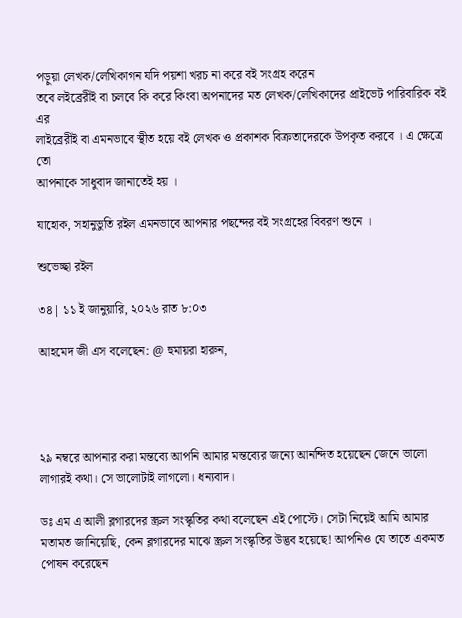পড়ুয়া লেখক/লেখিকাগন যদি পয়শা খরচ না করে বই সংগ্রহ করেন
তবে লইব্রেরীই বা চলবে কি করে কিংবা অপনাদের মত লেখক/লেখিকাদের প্রাইভেট পারিবারিক বই এর
লাইব্রেরীই বা এমনভাবে স্থীত হয়ে বই লেখক ও প্রকাশক বিক্রতাদেরকে উপকৃত করবে । এ ক্ষেত্রে তো
আপনাকে সাধুবাদ জানাতেই হয় ।

যাহোক, সহানুভুতি রইল এমনভাবে আপনার পছন্দের বই সংগ্রহের বিবরণ শুনে ।

শুভেচ্ছা রইল

৩৪| ১১ ই জানুয়ারি, ২০২৬ রাত ৮:০৩

আহমেদ জী এস বলেছেন: @ হুমায়রা হারুন,




২৯ নম্বরে আপনার করা মন্তব্যে আপনি আমার মন্তব্যের জন্যে আনন্দিত হয়েছেন জেনে ভালো লাগারই কথা। সে ভালোটাই লাগলো। ধন্যবাদ।

ডঃ এম এ আলী ব্লগারদের স্ক্রল সংস্কৃতির কথা বলেছেন এই পোস্টে। সেটা নিয়েই আমি আমার মতামত জানিয়েছি, কেন ব্লগারদের মাঝে স্ক্রল সংস্কৃতির উদ্ভব হয়েছে! আপনিও যে তাতে একমত পোষন করেছেন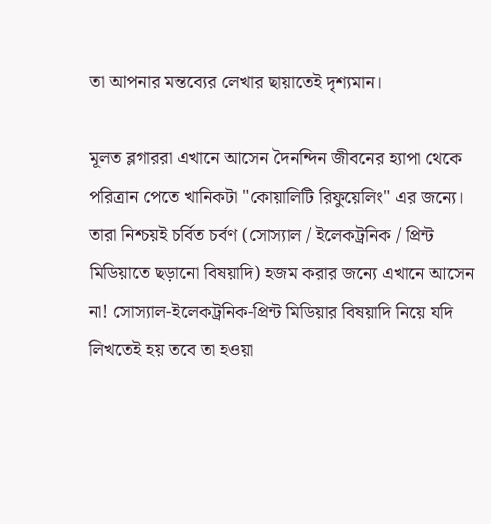তা আপনার মন্তব্যের লেখার ছায়াতেই দৃশ্যমান।

মূলত ব্লগাররা এখানে আসেন দৈনন্দিন জীবনের হ্যাপা থেকে পরিত্রান পেতে খানিকটা "কোয়ালিটি রিফুয়েলিং" এর জন্যে। তারা নিশ্চয়ই চর্বিত চর্বণ (সোস্যাল / ইলেকট্রনিক / প্রিন্ট মিডিয়াতে ছড়ানো বিষয়াদি) হজম করার জন্যে এখানে আসেন না! সোস্যাল-ইলেকট্রনিক-প্রিন্ট মিডিয়ার বিষয়াদি নিয়ে যদি লিখতেই হয় তবে তা হওয়া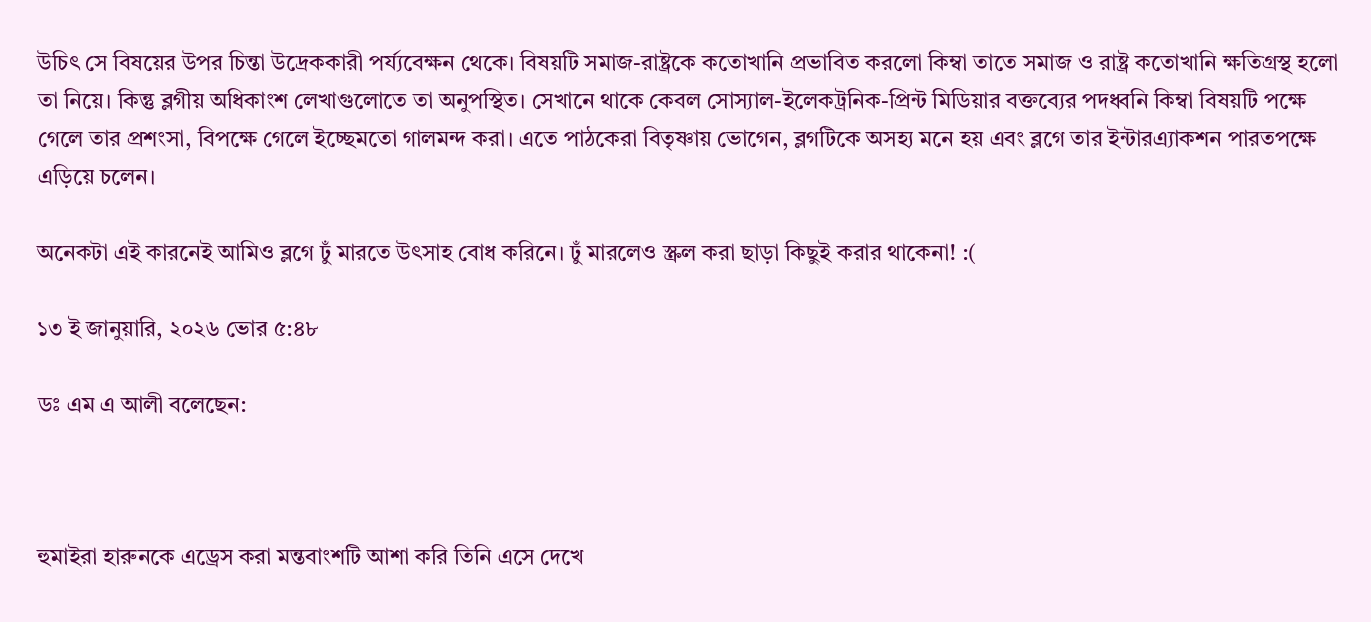উচিৎ সে বিষয়ের উপর চিন্তা উদ্রেককারী পর্য্যবেক্ষন থেকে। বিষয়টি সমাজ-রাষ্ট্রকে কতোখানি প্রভাবিত করলো কিম্বা তাতে সমাজ ও রাষ্ট্র কতোখানি ক্ষতিগ্রস্থ হলো তা নিয়ে। কিন্তু ব্লগীয় অধিকাংশ লেখাগুলোতে তা অনুপস্থিত। সেখানে থাকে কেবল সোস্যাল-ইলেকট্রনিক-প্রিন্ট মিডিয়ার বক্তব্যের পদধ্বনি কিম্বা বিষয়টি পক্ষে গেলে তার প্রশংসা, বিপক্ষে গেলে ইচ্ছেমতো গালমন্দ করা। এতে পাঠকেরা বিতৃষ্ণায় ভোগেন, ব্লগটিকে অসহ্য মনে হয় এবং ব্লগে তার ইন্টারএ্যাকশন পারতপক্ষে এড়িয়ে চলেন।

অনেকটা এই কারনেই আমিও ব্লগে ঢুঁ মারতে উৎসাহ বোধ করিনে। ঢুঁ মারলেও স্ক্রল করা ছাড়া কিছুই করার থাকেনা! :(

১৩ ই জানুয়ারি, ২০২৬ ভোর ৫:৪৮

ডঃ এম এ আলী বলেছেন:



হুমাইরা হারুনকে এড্রেস করা মন্তবাংশটি আশা করি তিনি এসে দেখে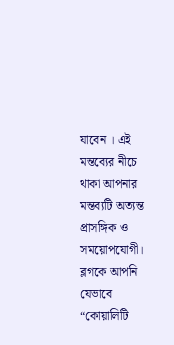যাবেন । এই মন্তব্যের নীচে থাকা আপনার
মন্তব্যটি অত্যন্ত প্রাসঙ্গিক ও সময়োপযোগী। ব্লগকে আপনি যেভাবে “কোয়ালিটি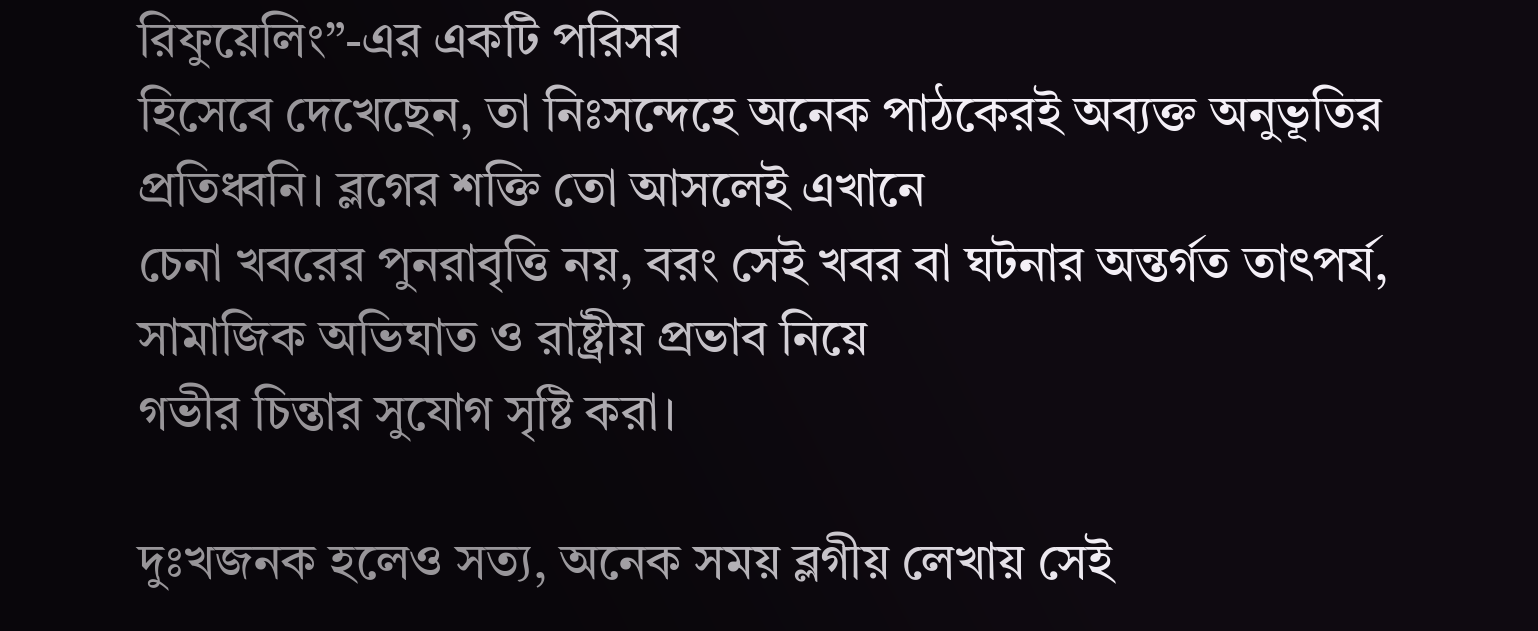রিফুয়েলিং”-এর একটি পরিসর
হিসেবে দেখেছেন, তা নিঃসন্দেহে অনেক পাঠকেরই অব্যক্ত অনুভূতির প্রতিধ্বনি। ব্লগের শক্তি তো আসলেই এখানে
চেনা খবরের পুনরাবৃত্তি নয়, বরং সেই খবর বা ঘটনার অন্তর্গত তাৎপর্য, সামাজিক অভিঘাত ও রাষ্ট্রীয় প্রভাব নিয়ে
গভীর চিন্তার সুযোগ সৃষ্টি করা।

দুঃখজনক হলেও সত্য, অনেক সময় ব্লগীয় লেখায় সেই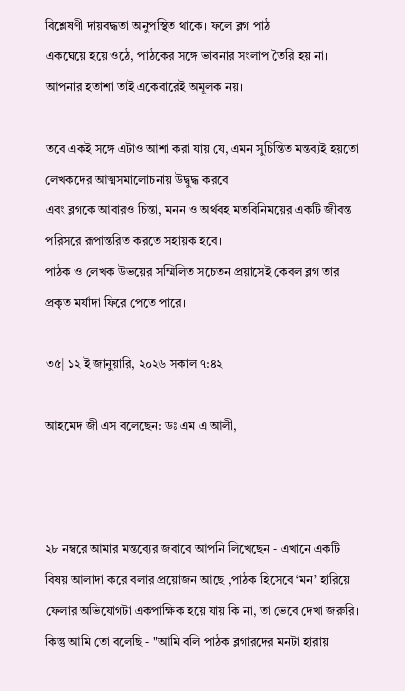বিশ্লেষণী দায়বদ্ধতা অনুপস্থিত থাকে। ফলে ব্লগ পাঠ
একঘেয়ে হয়ে ওঠে, পাঠকের সঙ্গে ভাবনার সংলাপ তৈরি হয় না। আপনার হতাশা তাই একেবারেই অমূলক নয়।

তবে একই সঙ্গে এটাও আশা করা যায় যে, এমন সুচিন্তিত মন্তব্যই হয়তো লেখকদের আত্মসমালোচনায় উদ্বুদ্ধ করবে
এবং ব্লগকে আবারও চিন্তা, মনন ও অর্থবহ মতবিনিময়ের একটি জীবন্ত পরিসরে রূপান্তরিত করতে সহায়ক হবে।
পাঠক ও লেখক উভয়ের সম্মিলিত সচেতন প্রয়াসেই কেবল ব্লগ তার প্রকৃত মর্যাদা ফিরে পেতে পারে।

৩৫| ১২ ই জানুয়ারি, ২০২৬ সকাল ৭:৪২

আহমেদ জী এস বলেছেন: ডঃ এম এ আলী,



২৮ নম্বরে আমার মন্তব্যের জবাবে আপনি লিখেছেন - এখানে একটি বিষয় আলাদা করে বলার প্রয়োজন আছে ,পাঠক হিসেবে ‘মন’ হারিয়ে ফেলার অভিযোগটা একপাক্ষিক হয়ে যায় কি না, তা ভেবে দেখা জরুরি।
কিন্তু আমি তো বলেছি - "আমি বলি পাঠক ব্লগারদের মনটা হারায়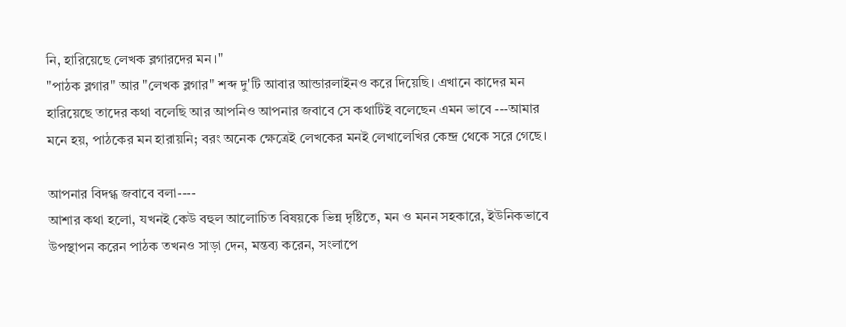নি, হারিয়েছে লেখক ব্লগারদের মন।"
"পাঠক ব্লগার" আর "লেখক ব্লগার" শব্দ দু'টি আবার আন্ডারলাইনও করে দিয়েছি। এখানে কাদের মন হারিয়েছে তাদের কথা বলেছি আর আপনিও আপনার জবাবে সে কথাটিই বলেছেন এমন ভাবে ---আমার মনে হয়, পাঠকের মন হারায়নি; বরং অনেক ক্ষেত্রেই লেখকের মনই লেখালেখির কেন্দ্র থেকে সরে গেছে।

আপনার বিদগ্ধ জবাবে বলা----
আশার কথা হলো, যখনই কেউ বহুল আলোচিত বিষয়কে ভিন্ন দৃষ্টিতে, মন ও মনন সহকারে, ইউনিকভাবে উপস্থাপন করেন পাঠক তখনও সাড়া দেন, মন্তব্য করেন, সংলাপে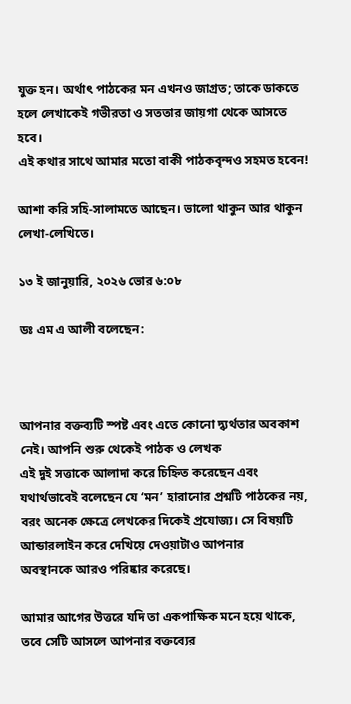যুক্ত হন। অর্থাৎ পাঠকের মন এখনও জাগ্রত; তাকে ডাকতে হলে লেখাকেই গভীরতা ও সততার জায়গা থেকে আসতে হবে।
এই কথার সাথে আমার মতো বাকী পাঠকবৃন্দও সহমত হবেন!

আশা করি সহি-সালামতে আছেন। ভালো থাকুন আর থাকুন লেখা-লেখিতে।

১৩ ই জানুয়ারি, ২০২৬ ভোর ৬:০৮

ডঃ এম এ আলী বলেছেন:



আপনার বক্তব্যটি স্পষ্ট এবং এতে কোনো দ্ব্যর্থতার অবকাশ নেই। আপনি শুরু থেকেই পাঠক ও লেখক
এই দুই সত্তাকে আলাদা করে চিহ্নিত করেছেন এবং যথার্থভাবেই বলেছেন যে ‘মন’ হারানোর প্রশ্নটি পাঠকের নয়,
বরং অনেক ক্ষেত্রে লেখকের দিকেই প্রযোজ্য। সে বিষয়টি আন্ডারলাইন করে দেখিয়ে দেওয়াটাও আপনার
অবস্থানকে আরও পরিষ্কার করেছে।

আমার আগের উত্তরে যদি তা একপাক্ষিক মনে হয়ে থাকে, তবে সেটি আসলে আপনার বক্তব্যের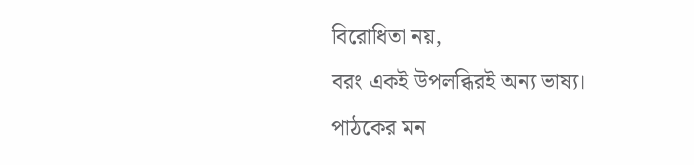বিরোধিতা নয়,
বরং একই উপলব্ধিরই অন্য ভাষ্য। পাঠকের মন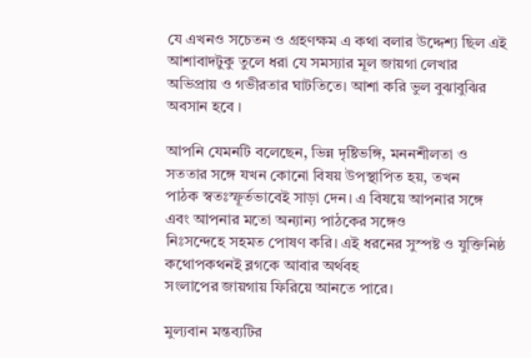যে এখনও সচেতন ও গ্রহণক্ষম এ কথা বলার উদ্দেশ্য ছিল এই
আশাবাদটুকু তুলে ধরা যে সমস্যার মূল জায়গা লেখার অভিপ্রায় ও গভীরতার ঘাটতিতে। আশা করি ভুল বুঝাবুঝির
অবসান হবে ।

আপনি যেমনটি বলেছেন, ভিন্ন দৃষ্টিভঙ্গি, মননশীলতা ও সততার সঙ্গে যখন কোনো বিষয় উপস্থাপিত হয়, তখন
পাঠক স্বতঃস্ফূর্তভাবেই সাড়া দেন। এ বিষয়ে আপনার সঙ্গে এবং আপনার মতো অন্যান্য পাঠকের সঙ্গেও
নিঃসন্দেহে সহমত পোষণ করি। এই ধরনের সুস্পষ্ট ও যুক্তিনিষ্ঠ কথোপকথনই ব্লগকে আবার অর্থবহ
সংলাপের জায়গায় ফিরিয়ে আনতে পারে।

মুল্যবান মন্তব্যটির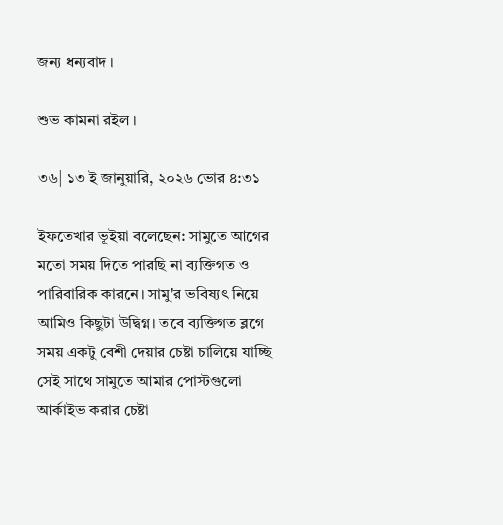জন্য ধন্যবাদ ।

শুভ কামনা রইল ।

৩৬| ১৩ ই জানুয়ারি, ২০২৬ ভোর ৪:৩১

ইফতেখার ভূইয়া বলেছেন: সামুতে আগের মতো সময় দিতে পারছি না ব্যক্তিগত ও পারিবারিক কারনে। সামু'র ভবিষ্যৎ নিয়ে আমিও কিছুটা উদ্বিগ্ন। তবে ব্যক্তিগত ব্লগে সময় একটু বেশী দেয়ার চেষ্টা চালিয়ে যাচ্ছি সেই সাথে সামুতে আমার পোস্টগুলো আর্কাইভ করার চেষ্টা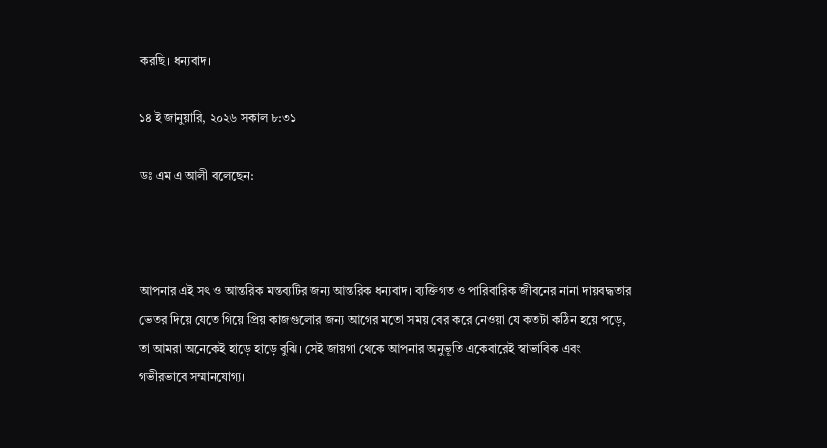করছি। ধন্যবাদ।

১৪ ই জানুয়ারি, ২০২৬ সকাল ৮:৩১

ডঃ এম এ আলী বলেছেন:



আপনার এই সৎ ও আন্তরিক মন্তব্যটির জন্য আন্তরিক ধন্যবাদ। ব্যক্তিগত ও পারিবারিক জীবনের নানা দায়বদ্ধতার
ভেতর দিয়ে যেতে গিয়ে প্রিয় কাজগুলোর জন্য আগের মতো সময় বের করে নেওয়া যে কতটা কঠিন হয়ে পড়ে,
তা আমরা অনেকেই হাড়ে হাড়ে বুঝি। সেই জায়গা থেকে আপনার অনুভূতি একেবারেই স্বাভাবিক এবং
গভীরভাবে সম্মানযোগ্য।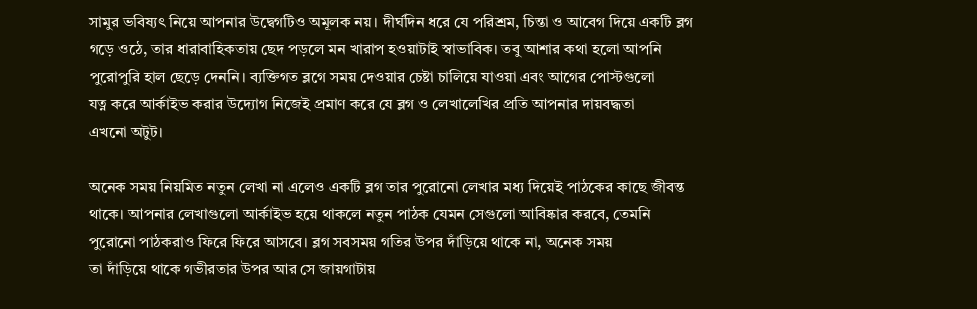সামুর ভবিষ্যৎ নিয়ে আপনার উদ্বেগটিও অমূলক নয়। দীর্ঘদিন ধরে যে পরিশ্রম, চিন্তা ও আবেগ দিয়ে একটি ব্লগ
গড়ে ওঠে, তার ধারাবাহিকতায় ছেদ পড়লে মন খারাপ হওয়াটাই স্বাভাবিক। তবু আশার কথা হলো আপনি
পুরোপুরি হাল ছেড়ে দেননি। ব্যক্তিগত ব্লগে সময় দেওয়ার চেষ্টা চালিয়ে যাওয়া এবং আগের পোস্টগুলো
যত্ন করে আর্কাইভ করার উদ্যোগ নিজেই প্রমাণ করে যে ব্লগ ও লেখালেখির প্রতি আপনার দায়বদ্ধতা
এখনো অটুট।

অনেক সময় নিয়মিত নতুন লেখা না এলেও একটি ব্লগ তার পুরোনো লেখার মধ্য দিয়েই পাঠকের কাছে জীবন্ত
থাকে। আপনার লেখাগুলো আর্কাইভ হয়ে থাকলে নতুন পাঠক যেমন সেগুলো আবিষ্কার করবে, তেমনি
পুরোনো পাঠকরাও ফিরে ফিরে আসবে। ব্লগ সবসময় গতির উপর দাঁড়িয়ে থাকে না, অনেক সময়
তা দাঁড়িয়ে থাকে গভীরতার উপর আর সে জায়গাটায়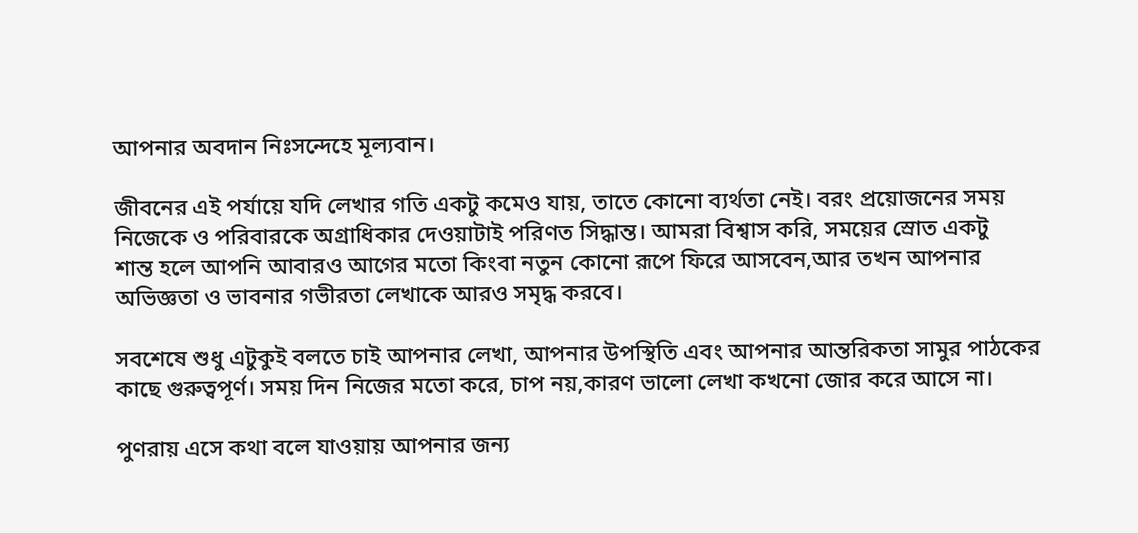আপনার অবদান নিঃসন্দেহে মূল্যবান।

জীবনের এই পর্যায়ে যদি লেখার গতি একটু কমেও যায়, তাতে কোনো ব্যর্থতা নেই। বরং প্রয়োজনের সময়
নিজেকে ও পরিবারকে অগ্রাধিকার দেওয়াটাই পরিণত সিদ্ধান্ত। আমরা বিশ্বাস করি, সময়ের স্রোত একটু
শান্ত হলে আপনি আবারও আগের মতো কিংবা নতুন কোনো রূপে ফিরে আসবেন,আর তখন আপনার
অভিজ্ঞতা ও ভাবনার গভীরতা লেখাকে আরও সমৃদ্ধ করবে।

সবশেষে শুধু এটুকুই বলতে চাই আপনার লেখা, আপনার উপস্থিতি এবং আপনার আন্তরিকতা সামুর পাঠকের
কাছে গুরুত্বপূর্ণ। সময় দিন নিজের মতো করে, চাপ নয়,কারণ ভালো লেখা কখনো জোর করে আসে না।

পুণরায় এসে কথা বলে যাওয়ায় আপনার জন্য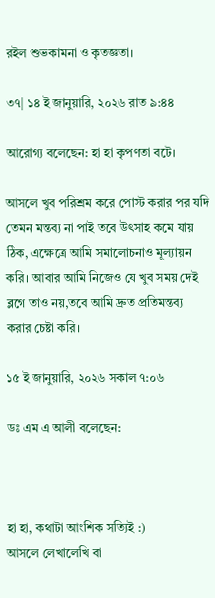রইল শুভকামনা ও কৃতজ্ঞতা।

৩৭| ১৪ ই জানুয়ারি, ২০২৬ রাত ৯:৪৪

আরোগ্য বলেছেন: হা হা কৃপণতা বটে।

আসলে খুব পরিশ্রম করে পোস্ট করার পর যদি তেমন মন্তব্য না পাই তবে উৎসাহ কমে যায় ঠিক, এক্ষেত্রে আমি সমালোচনাও মূল্যায়ন করি। আবার আমি নিজেও যে খুব সময় দেই ব্লগে তাও নয়,তবে আমি দ্রুত প্রতিমন্তব্য করার চেষ্টা করি।

১৫ ই জানুয়ারি, ২০২৬ সকাল ৭:০৬

ডঃ এম এ আলী বলেছেন:



হা হা, কথাটা আংশিক সত্যিই :)
আসলে লেখালেখি বা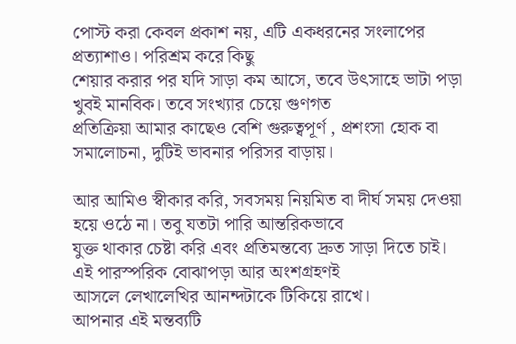পোস্ট করা কেবল প্রকাশ নয়, এটি একধরনের সংলাপের প্রত্যাশাও। পরিশ্রম করে কিছু
শেয়ার করার পর যদি সাড়া কম আসে, তবে উৎসাহে ভাটা পড়া খুবই মানবিক। তবে সংখ্যার চেয়ে গুণগত
প্রতিক্রিয়া আমার কাছেও বেশি গুরুত্বপূর্ণ , প্রশংসা হোক বা সমালোচনা, দুটিই ভাবনার পরিসর বাড়ায়।

আর আমিও স্বীকার করি, সবসময় নিয়মিত বা দীর্ঘ সময় দেওয়া হয়ে ওঠে না। তবু যতটা পারি আন্তরিকভাবে
যুক্ত থাকার চেষ্টা করি এবং প্রতিমন্তব্যে দ্রুত সাড়া দিতে চাই। এই পারস্পরিক বোঝাপড়া আর অংশগ্রহণই
আসলে লেখালেখির আনন্দটাকে টিকিয়ে রাখে।
আপনার এই মন্তব্যটি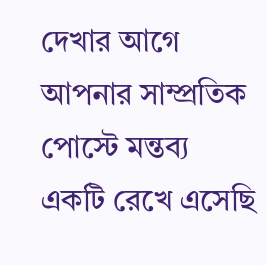দেখার আগে আপনার সাম্প্রতিক পোস্টে মন্তব্য একটি রেখে এসেছি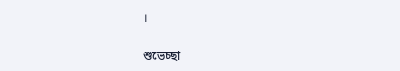।

শুভেচ্ছা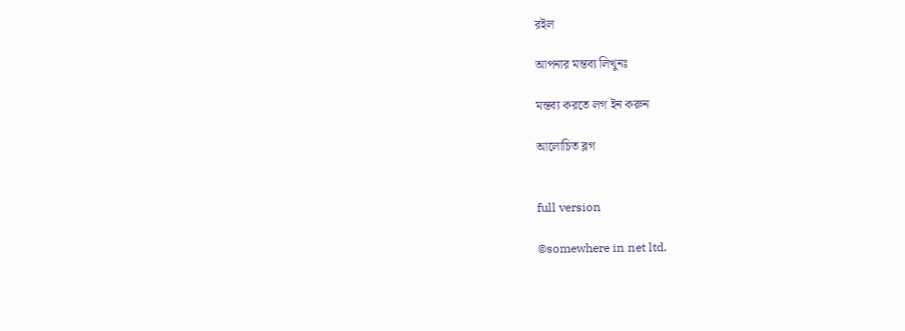রইল

আপনার মন্তব্য লিখুনঃ

মন্তব্য করতে লগ ইন করুন

আলোচিত ব্লগ


full version

©somewhere in net ltd.